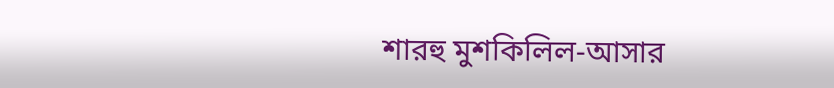শারহু মুশকিলিল-আসার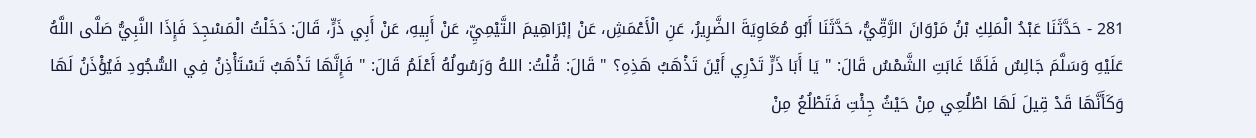281 - حَدَّثَنَا عَبْدُ الْمَلِكِ بْنُ مَرْوَانَ الرَّقِّيُّ، حَدَّثَنَا أَبُو مُعَاوِيَةَ الضَّرِيرُ، عَنِ الْأَعْمَشِ، عَنْ إبْرَاهِيمَ التَّيْمِيِّ، عَنْ أَبِيهِ، عَنْ أَبِي ذَرٍّ، قَالَ: دَخَلْتُ الْمَسْجِدَ فَإِذَا النَّبِيُّ صَلَّى اللَّهُ عَلَيْهِ وَسَلَّمَ جَالِسٌ فَلَمَّا غَابَتِ الشَّمْسُ قَالَ: " يَا أَبَا ذَرٍّ تَدْرِي أَيْنَ تَذْهَبُ هَذِهِ؟ " قَالَ: قُلْتُ: اللهُ وَرَسُولُهُ أَعْلَمُ قَالَ: " فَإِنَّهَا تَذْهَبُ تَسْتَأْذِنُ فِي السُّجُودِ فَيُؤْذَنُ لَهَا وَكَأَنَّهَا قَدْ قِيلَ لَهَا اطْلُعِي مِنْ حَيْثُ جِئْتِ فَتَطْلُعُ مِنْ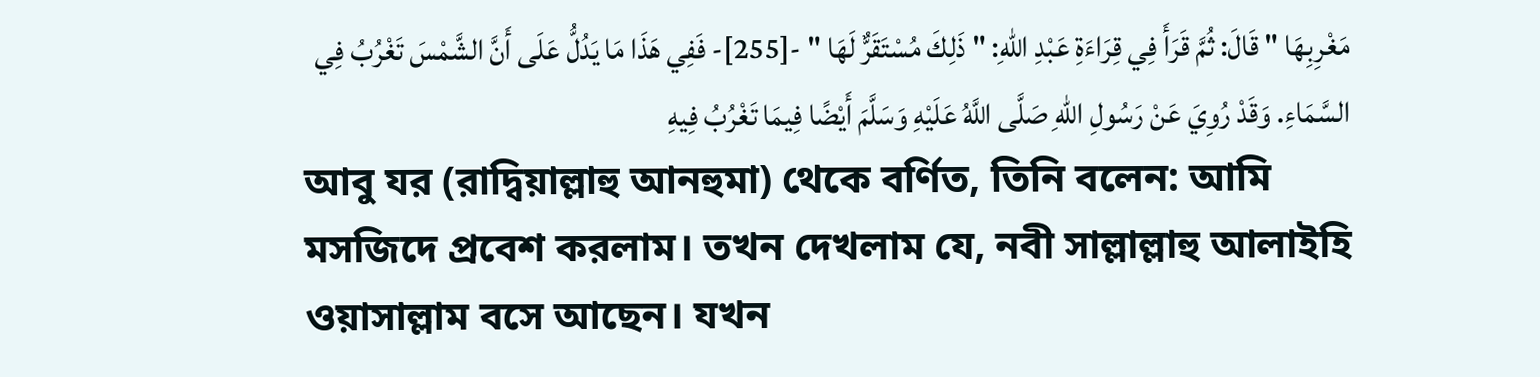مَغْرِبِهَا " قَالَ: ثُمَّ قَرَأَ فِي قِرَاءَةِ عَبْدِ اللهِ: " ذَلِكَ مُسْتَقَرٌّ لَهَا " -[255]- فَفِي هَذَا مَا يَدُلُّ عَلَى أَنَّ الشَّمْسَ تَغْرُبُ فِي السَّمَاءِ. وَقَدْ رُوِيَ عَنْ رَسُولِ اللهِ صَلَّى اللَّهُ عَلَيْهِ وَسَلَّمَ أَيْضًا فِيمَا تَغْرُبُ فِيهِ
আবু যর (রাদ্বিয়াল্লাহু আনহুমা) থেকে বর্ণিত, তিনি বলেন: আমি মসজিদে প্রবেশ করলাম। তখন দেখলাম যে, নবী সাল্লাল্লাহু আলাইহি ওয়াসাল্লাম বসে আছেন। যখন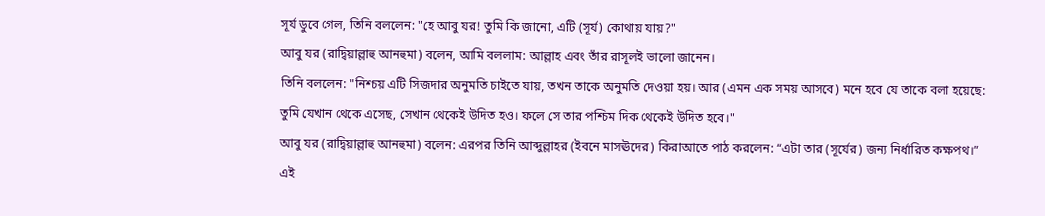সূর্য ডুবে গেল, তিনি বললেন: "হে আবু যর! তুমি কি জানো, এটি (সূর্য) কোথায় যায়?"
আবু যর (রাদ্বিয়াল্লাহু আনহুমা) বলেন, আমি বললাম: আল্লাহ এবং তাঁর রাসূলই ভালো জানেন।
তিনি বললেন: "নিশ্চয় এটি সিজদার অনুমতি চাইতে যায়, তখন তাকে অনুমতি দেওয়া হয়। আর (এমন এক সময় আসবে) মনে হবে যে তাকে বলা হয়েছে: তুমি যেখান থেকে এসেছ, সেখান থেকেই উদিত হও। ফলে সে তার পশ্চিম দিক থেকেই উদিত হবে।"
আবু যর (রাদ্বিয়াল্লাহু আনহুমা) বলেন: এরপর তিনি আব্দুল্লাহর (ইবনে মাসঊদের) কিরাআতে পাঠ করলেন: “এটা তার (সূর্যের) জন্য নির্ধারিত কক্ষপথ।”
এই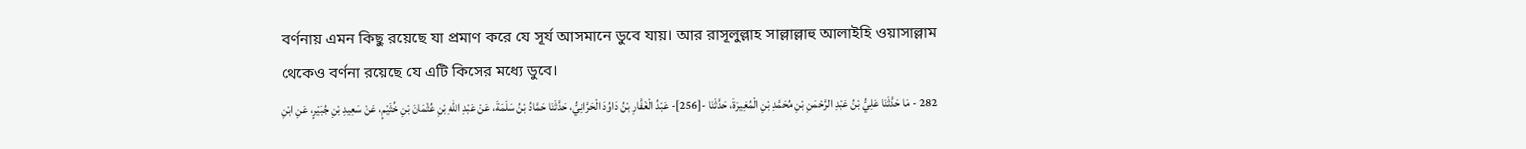বর্ণনায় এমন কিছু রয়েছে যা প্রমাণ করে যে সূর্য আসমানে ডুবে যায়। আর রাসূলুল্লাহ সাল্লাল্লাহু আলাইহি ওয়াসাল্লাম থেকেও বর্ণনা রয়েছে যে এটি কিসের মধ্যে ডুবে।
282 - مَا حَدَّثَنَا عَلِيُّ بْنُ عَبْدِ الرَّحْمَنِ بْنِ مُحَمَّدِ بْنِ الْمُغِيرَةَ، حَدَّثَنَا -[256]- عَبْدُ الْغَفَّارِ بْنُ دَاوُدَ الْحَرَّانِيُّ، حَدَّثَنَا حَمَّادُ بْنُ سَلَمَةَ، عَنْ عَبْدِ اللهِ بْنِ عُثْمَانَ بْنِ خُثَيْمٍ، عَنْ سَعِيدِ بْنِ جُبَيْرٍ، عَنِ ابْنِ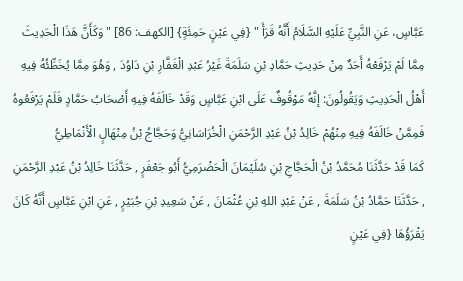عَبَّاسٍ، عَنِ النَّبِيِّ عَلَيْهِ السَّلَامُ أَنَّهُ قَرَأَ " {فِي عَيْنٍ حَمِئَةٍ} [الكهف: 86] " وَكَأَنَّ هَذَا الْحَدِيثَ مِمَّا لَمْ يَرْفَعْهُ أَحَدٌ مِنْ حَدِيثِ حَمَّادِ بْنِ سَلَمَةَ غَيْرُ عَبْدِ الْغَفَّارِ بْنِ دَاوُدَ , وَهُوَ مِمَّا يُخَطِّئُهُ فِيهِ أَهْلُ الْحَدِيثِ وَيَقُولُونَ: إنَّهُ مَوْقُوفٌ عَلَى ابْنِ عَبَّاسٍ وَقَدْ خَالَفَهُ فِيهِ أَصْحَابُ حَمَّادٍ فَلَمْ يَرْفَعُوهُ فَمِمَّنْ خَالَفَهُ فِيهِ مِنْهُمْ خَالِدُ بْنُ عَبْدِ الرَّحْمَنِ الْخُرَاسَانِيُّ وَحَجَّاجُ بْنُ مِنْهَالٍ الْأَنْمَاطِيُّ
كَمَا قَدْ حَدَّثَنَا مُحَمَّدُ بْنُ الْحَجَّاجِ بْنِ سُلَيْمَانَ الْحَضْرَمِيُّ أَبُو جَعْفَرٍ , حَدَّثَنَا خَالِدُ بْنُ عَبْدِ الرَّحْمَنِ , حَدَّثَنَا حَمَّادُ بْنُ سَلَمَةَ , عَنْ عَبْدِ اللهِ بْنِ عُثْمَانَ , عَنْ سَعِيدِ بْنِ جُبَيْرٍ , عَنِ ابْنِ عَبَّاسٍ أَنَّهُ كَانَ يَقْرَؤُهَا {فِي عَيْنٍ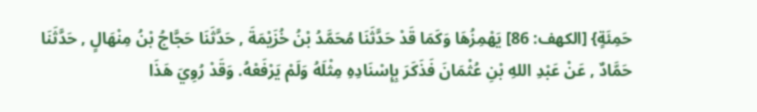حَمِئَةٍ} [الكهف: 86] يَهْمِزُهَا وَكَمَا قَدْ حَدَّثَنَا مُحَمَّدُ بْنُ خُزَيْمَةَ , حَدَّثَنَا حَجَّاجُ بْنُ مِنْهَالٍ , حَدَّثَنَا حَمَّادٌ , عَنْ عَبْدِ اللهِ بْنِ عُثْمَانَ فَذَكَرَ بِإِسْنَادِهِ مِثْلَهُ وَلَمْ يَرْفَعْهُ. وَقَدْ رُوِيَ هَذَا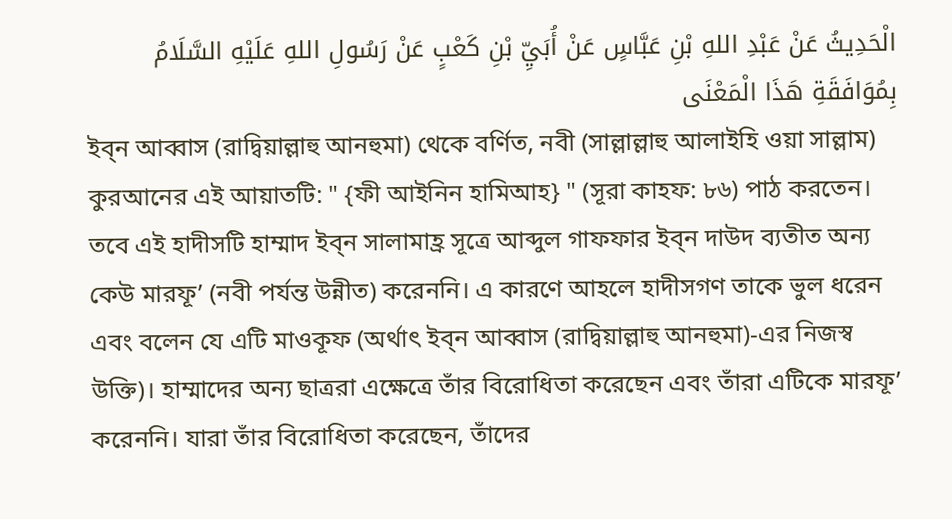الْحَدِيثُ عَنْ عَبْدِ اللهِ بْنِ عَبَّاسٍ عَنْ أُبَيِّ بْنِ كَعْبٍ عَنْ رَسُولِ اللهِ عَلَيْهِ السَّلَامُ بِمُوَافَقَةِ هَذَا الْمَعْنَى
ইব্ন আব্বাস (রাদ্বিয়াল্লাহু আনহুমা) থেকে বর্ণিত, নবী (সাল্লাল্লাহু আলাইহি ওয়া সাল্লাম) কুরআনের এই আয়াতটি: " {ফী আইনিন হামিআহ} " (সূরা কাহফ: ৮৬) পাঠ করতেন।
তবে এই হাদীসটি হাম্মাদ ইব্ন সালামাহ্র সূত্রে আব্দুল গাফফার ইব্ন দাউদ ব্যতীত অন্য কেউ মারফূ’ (নবী পর্যন্ত উন্নীত) করেননি। এ কারণে আহলে হাদীসগণ তাকে ভুল ধরেন এবং বলেন যে এটি মাওকূফ (অর্থাৎ ইব্ন আব্বাস (রাদ্বিয়াল্লাহু আনহুমা)-এর নিজস্ব উক্তি)। হাম্মাদের অন্য ছাত্ররা এক্ষেত্রে তাঁর বিরোধিতা করেছেন এবং তাঁরা এটিকে মারফূ’ করেননি। যারা তাঁর বিরোধিতা করেছেন, তাঁদের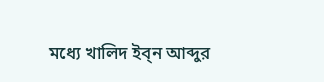মধ্যে খালিদ ইব্ন আব্দুর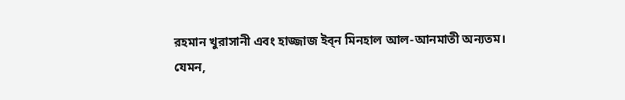রহমান খুরাসানী এবং হাজ্জাজ ইব্ন মিনহাল আল-আনমাতী অন্যতম।
যেমন,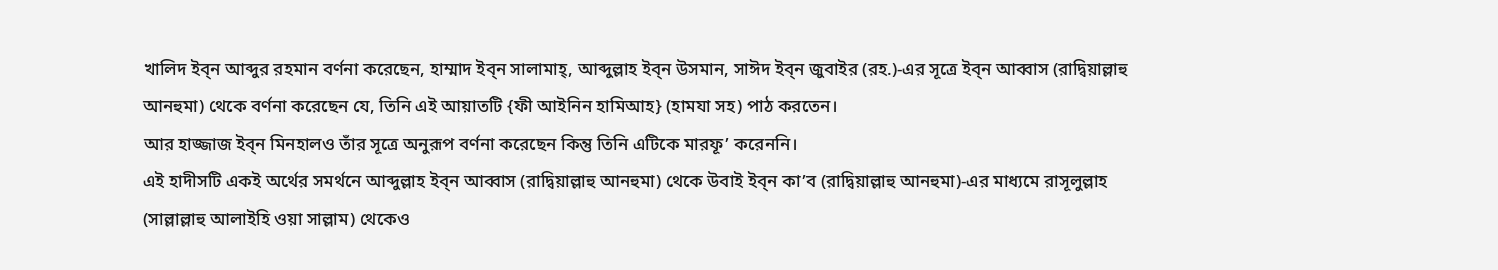খালিদ ইব্ন আব্দুর রহমান বর্ণনা করেছেন, হাম্মাদ ইব্ন সালামাহ্, আব্দুল্লাহ ইব্ন উসমান, সাঈদ ইব্ন জুবাইর (রহ.)-এর সূত্রে ইব্ন আব্বাস (রাদ্বিয়াল্লাহু আনহুমা) থেকে বর্ণনা করেছেন যে, তিনি এই আয়াতটি {ফী আইনিন হামিআহ} (হামযা সহ) পাঠ করতেন।
আর হাজ্জাজ ইব্ন মিনহালও তাঁর সূত্রে অনুরূপ বর্ণনা করেছেন কিন্তু তিনি এটিকে মারফূ’ করেননি।
এই হাদীসটি একই অর্থের সমর্থনে আব্দুল্লাহ ইব্ন আব্বাস (রাদ্বিয়াল্লাহু আনহুমা) থেকে উবাই ইব্ন কা’ব (রাদ্বিয়াল্লাহু আনহুমা)-এর মাধ্যমে রাসূলুল্লাহ (সাল্লাল্লাহু আলাইহি ওয়া সাল্লাম) থেকেও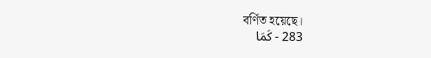বর্ণিত হয়েছে।
283 - كَمَا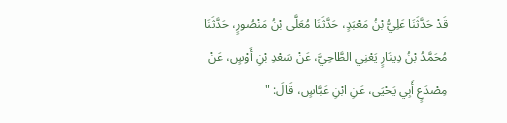قَدْ حَدَّثَنَا عَلِيُّ بْنُ مَعْبَدٍ، حَدَّثَنَا مُعَلَّى بْنُ مَنْصُورٍ، حَدَّثَنَا مُحَمَّدُ بْنُ دِينَارٍ يَعْنِي الطَّاحِيَّ، عَنْ سَعْدِ بْنِ أَوْسٍ، عَنْ مِصْدَعٍ أَبِي يَحْيَى، عَنِ ابْنِ عَبَّاسٍ، قَالَ: "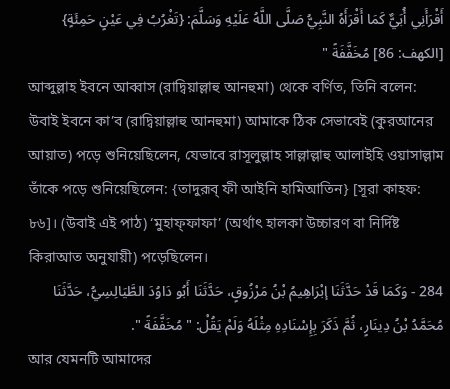أَقْرَأَنِي أُبَيٌّ كَمَا أَقْرَأَهُ النَّبِيُّ صَلَّى اللَّهُ عَلَيْهِ وَسَلَّمَ: {تَغْرُبُ فِي عَيْنٍ حَمِئَةٍ} [الكهف: 86] مُخَفَّفَةً "
আব্দুল্লাহ ইবনে আব্বাস (রাদ্বিয়াল্লাহু আনহুমা) থেকে বর্ণিত, তিনি বলেন:
উবাই ইবনে কা’ব (রাদ্বিয়াল্লাহু আনহুমা) আমাকে ঠিক সেভাবেই (কুরআনের আয়াত) পড়ে শুনিয়েছিলেন, যেভাবে রাসূলুল্লাহ সাল্লাল্লাহু আলাইহি ওয়াসাল্লাম তাঁকে পড়ে শুনিয়েছিলেন: {তাদুরূব্ ফী আইনি হামিআতিন} [সূরা কাহফ: ৮৬]। (উবাই এই পাঠ) ‘মুহাফ্ফাফা’ (অর্থাৎ হালকা উচ্চারণ বা নির্দিষ্ট কিরাআত অনুযায়ী) পড়েছিলেন।
284 - وَكَمَا قَدْ حَدَّثَنَا إبْرَاهِيمُ بْنُ مَرْزُوقٍ، حَدَّثَنَا أَبُو دَاوُدَ الطَّيَالِسِيُّ، حَدَّثَنَا مُحَمَّدُ بْنُ دِينَارٍ، ثُمَّ ذَكَرَ بِإِسْنَادِهِ مِثْلَهُ وَلَمْ يَقُلْ: " مُخَفَّفَةً ".
আর যেমনটি আমাদের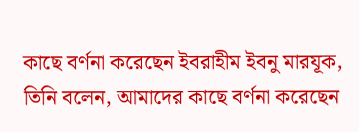কাছে বর্ণনা করেছেন ইবরাহীম ইবনু মারযূক, তিনি বলেন, আমাদের কাছে বর্ণনা করেছেন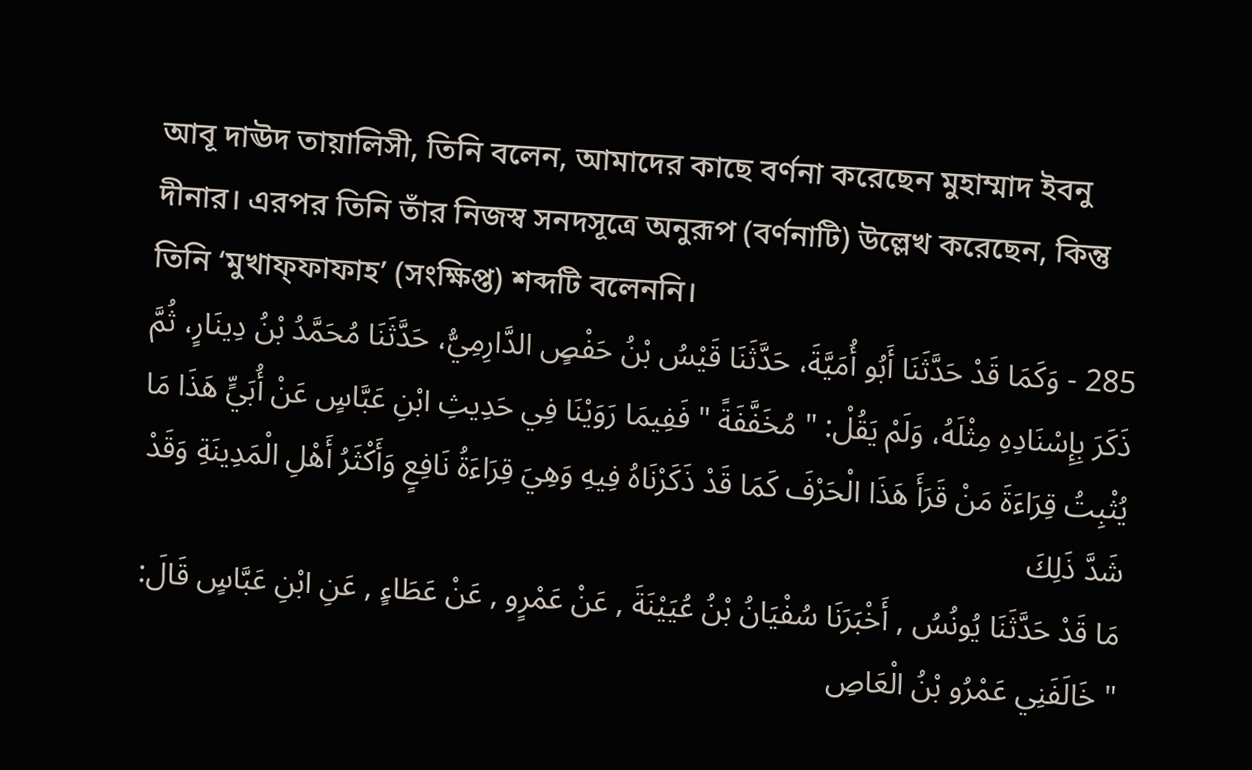আবূ দাঊদ তায়ালিসী, তিনি বলেন, আমাদের কাছে বর্ণনা করেছেন মুহাম্মাদ ইবনু দীনার। এরপর তিনি তাঁর নিজস্ব সনদসূত্রে অনুরূপ (বর্ণনাটি) উল্লেখ করেছেন, কিন্তু তিনি ‘মুখাফ্ফাফাহ’ (সংক্ষিপ্ত) শব্দটি বলেননি।
285 - وَكَمَا قَدْ حَدَّثَنَا أَبُو أُمَيَّةَ، حَدَّثَنَا قَيْسُ بْنُ حَفْصٍ الدَّارِمِيُّ، حَدَّثَنَا مُحَمَّدُ بْنُ دِينَارٍ، ثُمَّ ذَكَرَ بِإِسْنَادِهِ مِثْلَهُ، وَلَمْ يَقُلْ: " مُخَفَّفَةً " فَفِيمَا رَوَيْنَا فِي حَدِيثِ ابْنِ عَبَّاسٍ عَنْ أُبَيٍّ هَذَا مَا يُثْبِتُ قِرَاءَةَ مَنْ قَرَأَ هَذَا الْحَرْفَ كَمَا قَدْ ذَكَرْنَاهُ فِيهِ وَهِيَ قِرَاءَةُ نَافِعٍ وَأَكْثَرُ أَهْلِ الْمَدِينَةِ وَقَدْ شَدَّ ذَلِكَ
مَا قَدْ حَدَّثَنَا يُونُسُ , أَخْبَرَنَا سُفْيَانُ بْنُ عُيَيْنَةَ , عَنْ عَمْرٍو , عَنْ عَطَاءٍ , عَنِ ابْنِ عَبَّاسٍ قَالَ: " خَالَفَنِي عَمْرُو بْنُ الْعَاصِ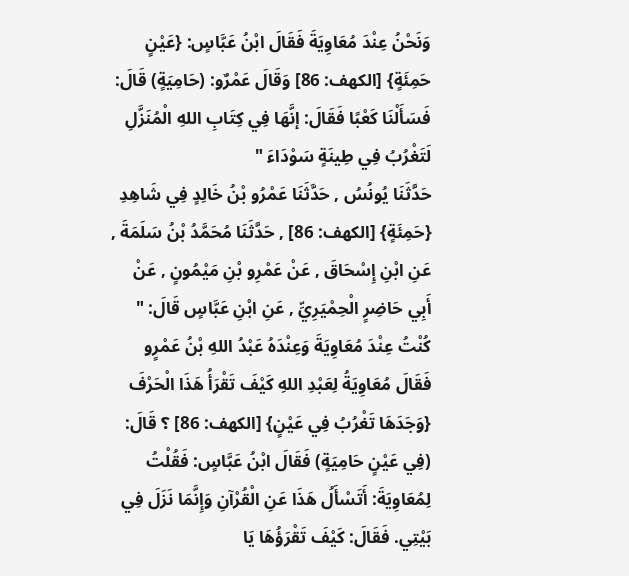وَنَحْنُ عِنْدَ مُعَاوِيَةَ فَقَالَ ابْنُ عَبَّاسٍ: {عَيْنٍ حَمِئَةٍ} [الكهف: 86] وَقَالَ عَمْرٌو: (حَامِيَةٍ) قَالَ: فَسَأَلْنَا كَعْبًا فَقَالَ: إنَّهَا فِي كِتَابِ اللهِ الْمُنَزَّلِ لَتَغْرُبُ فِي طِينَةٍ سَوْدَاءَ "
حَدَّثَنَا يُونُسُ , حَدَّثَنَا عَمْرُو بْنُ خَالِدٍ فِي شَاهِدِ {حَمِئَةٍ} [الكهف: 86] , حَدَّثَنَا مُحَمَّدُ بْنُ سَلَمَةَ , عَنِ ابْنِ إِسْحَاقَ , عَنْ عَمْرِو بْنِ مَيْمُونٍ , عَنْ أَبِي حَاضِرٍ الْحِمْيَرِيِّ , عَنِ ابْنِ عَبَّاسٍ قَالَ: " كُنْتُ عِنْدَ مُعَاوِيَةَ وَعِنْدَهُ عَبْدُ اللهِ بْنُ عَمْرٍو فَقَالَ مُعَاوِيَةُ لِعَبْدِ اللهِ كَيْفَ تَقْرَأُ هَذَا الْحَرْفَ {وَجَدَهَا تَغْرُبُ فِي عَيْنٍ} [الكهف: 86] ؟ قَالَ: (فِي عَيْنٍ حَامِيَةٍ) فَقَالَ ابْنُ عَبَّاسٍ: فَقُلْتُ لِمُعَاوِيَةَ: أَتَسْأَلُ هَذَا عَنِ الْقُرْآنِ وَإِنَّمَا نَزَلَ فِي بَيْتِي. فَقَالَ: كَيْفَ تَقْرَؤُهَا يَا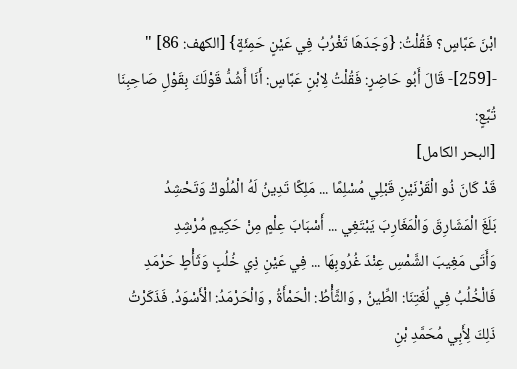ابْنَ عَبَّاسٍ؟ فَقُلْتُ: {وَجَدَهَا تَغْرُبُ فِي عَيْنٍ حَمِئَةٍ} [الكهف: 86] " -[259]- قَالَ أَبُو حَاضِرٍ: فَقُلْتُ لِابْنِ عَبَّاسٍ: أَنَا أَشُدُّ قَوْلَكَ بِقَوْلِ صَاحِبِنَا تُبَّعٍ:
[البحر الكامل]
قَدْ كَانَ ذُو الْقَرْنَيْنِ قَبْلِي مُسْلِمًا ... مَلِكًا تَدِينُ لَهُ الْمُلُوكُ وَتَحْشِدُ
بَلَغَ الْمَشَارِقَ وَالْمَغَارِبَ يَبْتَغِي ... أَسْبَابَ عِلْمٍ مِنْ حَكِيمٍ مُرْشِدِ
وَأَتَى مَغِيبَ الشَّمْسِ عِنْدَ غُرُوبِهَا ... فِي عَيْنِ ذِي خُلُبٍ وَثَأْطٍ حَرْمَدِ
فَالْخُلُبُ فِي لُغَتِنَا: الطِّينُ , وَالثَّأْطُ: الْحَمْأَةُ , وَالْحَرْمَدُ: الْأَسْوَدُ. فَذَكَرْتُ ذَلِكَ لِأَبِي مُحَمَّدِ بْنِ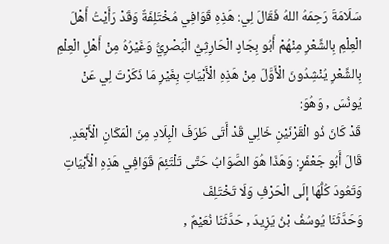سَلَامَةَ رَحِمَهُ اللهُ فَقَالَ لِي: هَذِهِ قَوَافِي مُخْتَلِفَةٌ وَقَدْ رَأَيْتُ أَهْلَ الْعِلْمِ بِالشِّعْرِ مِنْهُمْ أَبُو بِجَادٍ الْحَارِثِيُّ الْبَصْرِيُّ وَغَيْرُهُ مِنْ أَهْلِ الْعِلْمِ بِالشِّعْرِ يُنْشِدُونَ الْأَوَّلَ مِنْ هَذِهِ الْأَبْيَاتِ بِغَيْرِ مَا ذَكَرْتَ لِي عَنْ يُونُسَ , وَهُوَ:
قَدْ كَانَ ذُو الْقَرْنَيْنِ خَالِي قَدْ أَتَى طَرَفَ الْبِلَادِ مِنَ الْمَكَانِ الْأَبْعَدِ. قَالَ أَبُو جَعْفَرٍ: وَهَذَا هُوَ الصَّوَابُ حَتَّى تَلْتَئِمَ قَوَافِي هَذِهِ الْأَبْيَاتِ وَتَعُودَ كُلُّهَا إلَى الْحَرْفِ وَلَا تَخْتَلِفَ
وَحَدَّثَنَا يُوسُفُ بْنُ يَزِيدَ , حَدَّثَنَا نُعَيْمٌ ,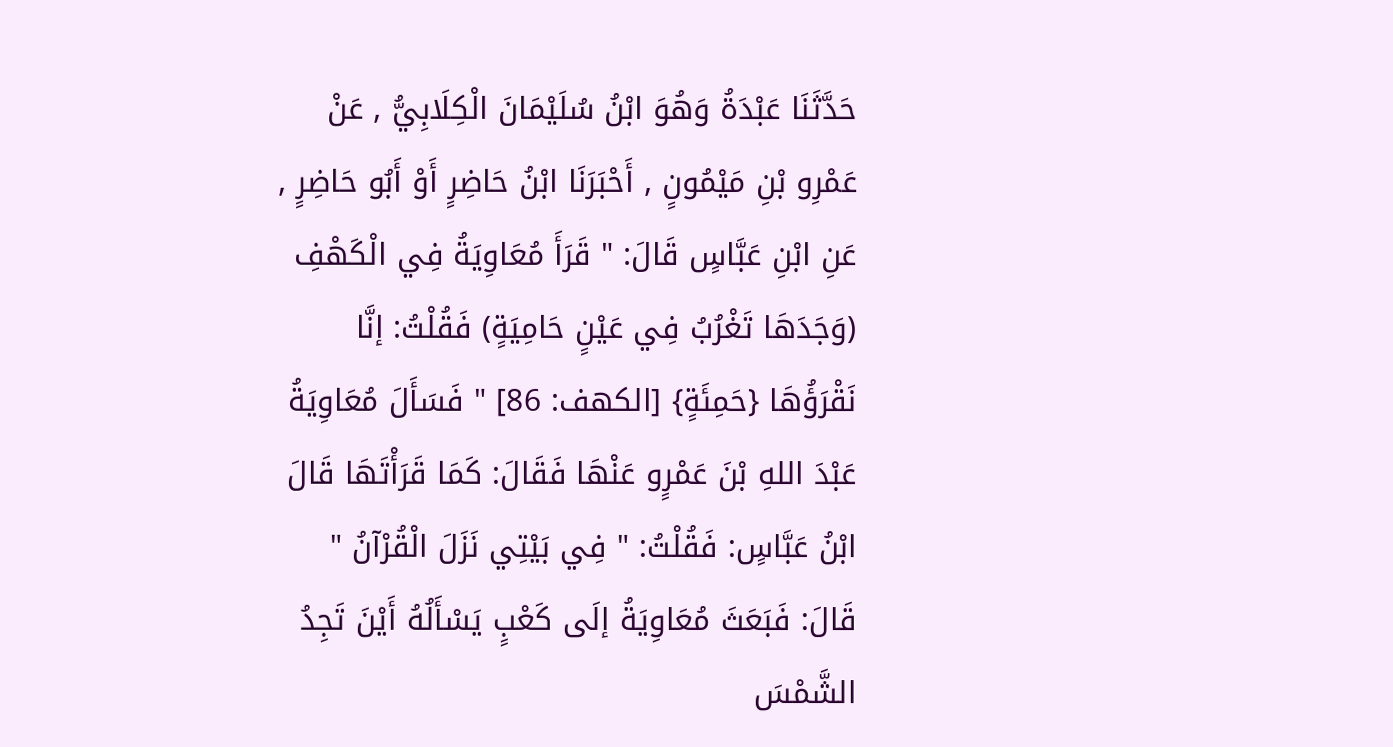حَدَّثَنَا عَبْدَةُ وَهُوَ ابْنُ سُلَيْمَانَ الْكِلَابِيُّ , عَنْ عَمْرِو بْنِ مَيْمُونٍ , أَحْبَرَنَا ابْنُ حَاضِرٍ أَوْ أَبُو حَاضِرٍ , عَنِ ابْنِ عَبَّاسٍ قَالَ: " قَرَأَ مُعَاوِيَةُ فِي الْكَهْفِ (وَجَدَهَا تَغْرُبُ فِي عَيْنٍ حَامِيَةٍ) فَقُلْتُ: إنَّا نَقْرَؤُهَا {حَمِئَةٍ} [الكهف: 86] " فَسَأَلَ مُعَاوِيَةُ عَبْدَ اللهِ بْنَ عَمْرٍو عَنْهَا فَقَالَ: كَمَا قَرَأْتَهَا قَالَ ابْنُ عَبَّاسٍ: فَقُلْتُ: " فِي بَيْتِي نَزَلَ الْقُرْآنُ " قَالَ: فَبَعَثَ مُعَاوِيَةُ إلَى كَعْبٍ يَسْأَلُهُ أَيْنَ تَجِدُ الشَّمْسَ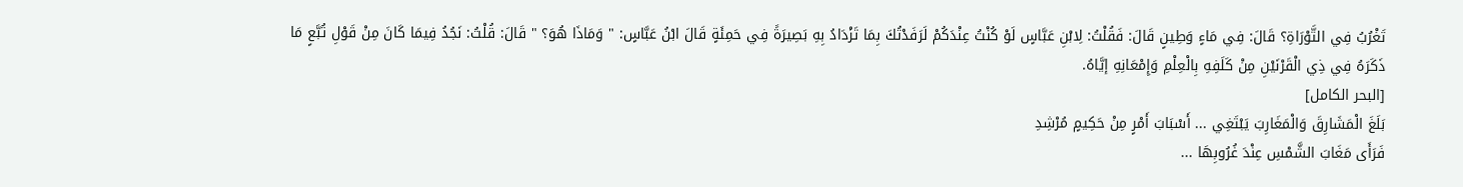تَغْرُبُ فِي التَّوْرَاةِ؟ قَالَ: فِي مَاءٍ وَطِينٍ قَالَ: فَقُلْتُ: لِابْنِ عَبَّاسٍ لَوْ كُنْتُ عِنْدَكُمْ لَرَفَدْتُكَ بِمَا تَزْدَادُ بِهِ بَصِيرَةً فِي حَمِئَةٍ قَالَ ابْنُ عَبَّاسٍ: " وَمَاذَا هُوَ؟ " قَالَ: قُلْتُ: نَجُدُ فِيمَا كَانَ مِنْ قَوْلِ تُبَّعٍ مَا ذَكَرَهُ فِي ذِي الْقَرْنَيْنِ مِنْ كَلَفِهِ بِالْعِلْمِ وَإِمْعَانِهِ إيَّاهُ.
[البحر الكامل]
بَلَغَ الْمَشَارِقَ وَالْمَغَارِبَ يَبْتَغِي ... أَسْبَابَ أَمْرٍ مِنْ حَكِيمٍ مُرْشِدِ
فَرَأَى مَغَابَ الشَّمْسِ عِنْدَ غُرُوبِهَا ...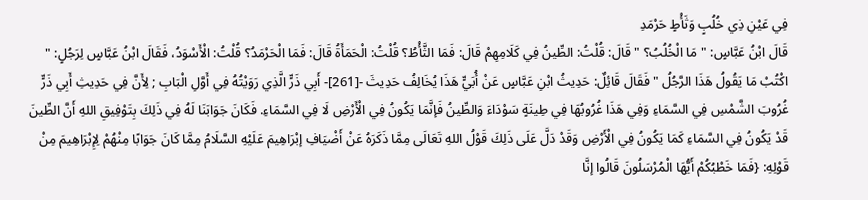فِي عَيْنِ ذِي خُلُبٍ وَثَأْطٍ حَرْمَدِ
قَالَ ابْنُ عَبَّاسٍ: " مَا الْخُلُبُ؟ " قَالَ: قُلْتُ: الطِّينُ فِي كَلَامِهِمْ قَالَ: فَمَا الثَّأْطُ؟ قُلْتُ: الْحَمَأَةُ قَالَ: فَمَا الْحَرْمَدُ؟ قُلْتُ: الْأَسْوَدُ، فَقَالَ ابْنُ عَبَّاسٍ لِرَجُلٍ: " اكْتُبْ مَا يَقُولُ هَذَا الرَّجُلُ " فَقَالَ قَائِلٌ: حَدِيثُ ابْنِ عَبَّاسٍ عَنْ أُبَيٍّ هَذَا يُخَالِفُ حَدِيثَ -[261]- أَبِي ذَرٍّ الَّذِي رَوَيْتُهُ فِي أَوَّلِ الْبَابِ ; لِأَنَّ فِي حَدِيثِ أَبِي ذَرٍّ غُرُوبَ الشَّمْسِ فِي السَّمَاءِ وَفِي هَذَا غُرُوبُهَا فِي طِينَةٍ سَوْدَاءَ وَالطِّينُ فَإنَّمَا يَكُونُ فِي الْأَرْضِ لَا فِي السَّمَاءِ. فَكَانَ جَوَابَنَا لَهُ فِي ذَلِكَ بِتَوْفِيقِ اللهِ أَنَّ الطِّينَ قَدْ يَكُونُ فِي السَّمَاءِ كَمَا يَكُونُ فِي الْأَرْضِ وَقَدْ دَلَّ عَلَى ذَلِكَ قَوْلُ اللهِ تَعَالَى مِمَّا ذَكَرَهُ عَنْ أَضْيَافِ إبْرَاهِيمَ عَلَيْهِ السَّلَامُ مِمَّا كَانَ جَوَابًا مِنْهُمْ لِإِبْرَاهِيمَ مِنْ قَوْلِهِ: {فَمَا خَطْبُكُمْ أَيُّهَا الْمُرْسَلُونَ قَالُوا إنَّا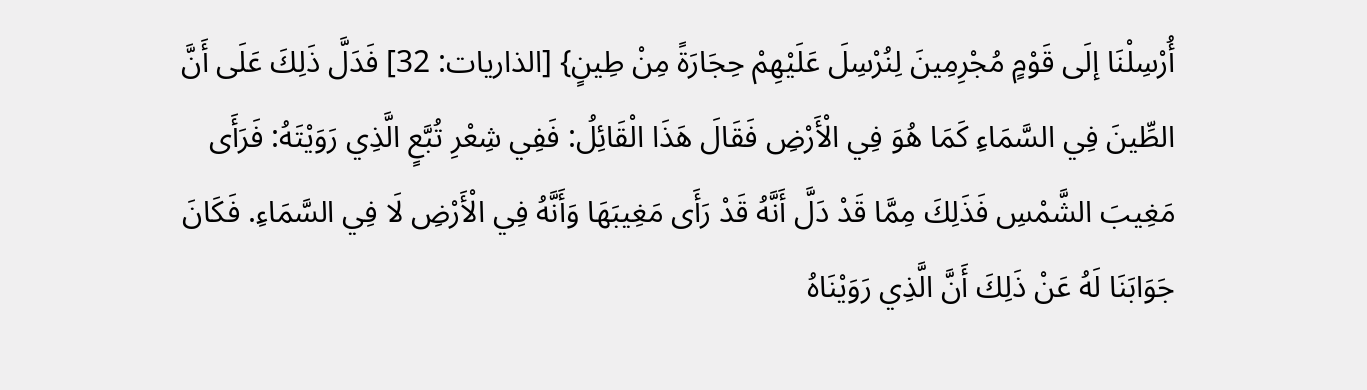أُرْسِلْنَا إلَى قَوْمٍ مُجْرِمِينَ لِنُرْسِلَ عَلَيْهِمْ حِجَارَةً مِنْ طِينٍ} [الذاريات: 32] فَدَلَّ ذَلِكَ عَلَى أَنَّ الطِّينَ فِي السَّمَاءِ كَمَا هُوَ فِي الْأَرْضِ فَقَالَ هَذَا الْقَائِلُ: فَفِي شِعْرِ تُبَّعٍ الَّذِي رَوَيْتَهُ: فَرَأَى مَغِيبَ الشَّمْسِ فَذَلِكَ مِمَّا قَدْ دَلَّ أَنَّهُ قَدْ رَأَى مَغِيبَهَا وَأَنَّهُ فِي الْأَرْضِ لَا فِي السَّمَاءِ. فَكَانَ جَوَابَنَا لَهُ عَنْ ذَلِكَ أَنَّ الَّذِي رَوَيْنَاهُ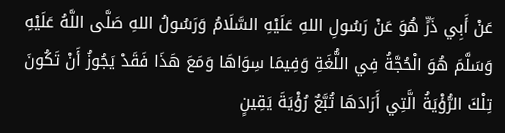عَنْ أَبِي ذَرٍّ هُوَ عَنْ رَسُولِ اللهِ عَلَيْهِ السَّلَامُ وَرَسُولُ اللهِ صَلَّى اللَّهُ عَلَيْهِ وَسَلَّمَ هُوَ الْحُجَّةُ فِي اللُّغَةِ وَفِيمَا سِوَاهَا وَمَعَ هَذَا فَقَدْ يَجُوزُ أَنْ تَكُونَ تِلْكَ الرُّؤْيَةُ الَّتِي أَرَادَهَا تُبَّعٌ رُؤْيَةَ يَقِينٍ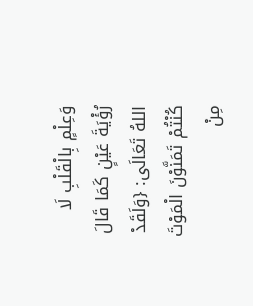وَعِلْمٍ بِالْقَلْبِ لَا رُؤْيَةَ عَيْنٍ كَمَا قَالَ اللهُ تَعَالَى: {وَلَقَدْ كُنْتُمْ تَمَنَّوْنَ الْمَوْتَ مِنْ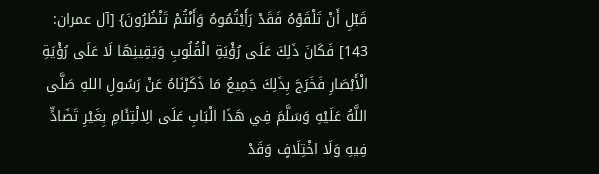قَبْلِ أَنْ تَلْقَوْهُ فَقَدْ رَأَيْتُمُوهُ وَأَنْتُمْ تَنْظُرُونَ} [آل عمران: 143] فَكَانَ ذَلِكَ عَلَى رُؤْيَةِ الْقُلُوبِ وَيَقِينِهَا لَا عَلَى رُؤْيَةِ الْأَبْصَارِ فَخَرَجَ بِذَلِكَ جَمِيعُ مَا ذَكَرْنَاهُ عَنْ رَسُولِ اللهِ صَلَّى اللَّهُ عَلَيْهِ وَسَلَّمَ فِي هَذَا الْبَابِ عَلَى الِالْتِئَامِ بِغَيْرِ تَضَادٍّ فِيهِ وَلَا اخْتِلَافٍ وَقَدْ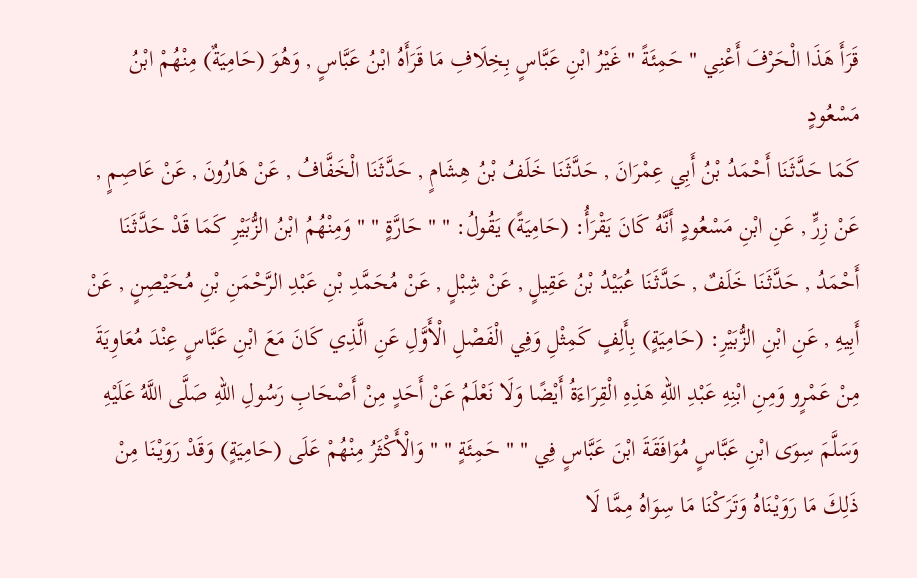قَرَأَ هَذَا الْحَرْفَ أَعْنِي " حَمِئَةً " غَيْرُ ابْنِ عَبَّاسٍ بِخِلَافِ مَا قَرَأَهُ ابْنُ عَبَّاسٍ , وَهُوَ (حَامِيَةٌ) مِنْهُمْ ابْنُ مَسْعُودٍ
كَمَا حَدَّثَنَا أَحْمَدُ بْنُ أَبِي عِمْرَانَ , حَدَّثَنَا خَلَفُ بْنُ هِشَامٍ , حَدَّثَنَا الْخَفَّافُ , عَنْ هَارُونَ , عَنْ عَاصِمٍ , عَنْ زِرٍّ , عَنِ ابْنِ مَسْعُودٍ أَنَّهُ كَانَ يَقْرَأُ: (حَامِيَةً) يَقُولُ: " " حَارَّةٍ " " وَمِنْهُمُ ابْنُ الزُّبَيْرِ كَمَا قَدْ حَدَّثَنَا أَحْمَدُ , حَدَّثَنَا خَلَفٌ , حَدَّثَنَا عُبَيْدُ بْنُ عَقِيلٍ , عَنْ شِبْلٍ , عَنْ مُحَمَّدِ بْنِ عَبْدِ الرَّحْمَنِ بْنِ مُحَيْصِنٍ , عَنْ أَبِيهِ , عَنِ ابْنِ الزُّبَيْرِ: (حَامِيَةٍ) بِأَلِفٍ كَمِثْلِ وَفِي الْفَصْلِ الْأَوَّلِ عَنِ الَّذِي كَانَ مَعَ ابْنِ عَبَّاسٍ عِنْدَ مُعَاوِيَةَ مِنْ عَمْرٍو وَمِنِ ابْنِهِ عَبْدِ اللهِ هَذِهِ الْقِرَاءَةُ أَيْضًا وَلَا نَعْلَمُ عَنْ أَحَدٍ مِنْ أَصْحَابِ رَسُولِ اللهِ صَلَّى اللَّهُ عَلَيْهِ وَسَلَّمَ سِوَى ابْنِ عَبَّاسٍ مُوَافَقَةَ ابْنَ عَبَّاسٍ فِي " " حَمِئَةٍ " " وَالْأَكْثَرُ مِنْهُمْ عَلَى (حَامِيَةٍ) وَقَدْ رَوَيْنَا مِنْ ذَلِكَ مَا رَوَيْنَاهُ وَتَرَكْنَا مَا سِوَاهُ مِمَّا لَا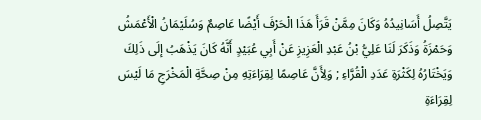يَتَّصِلُ أَسَانِيدُهُ وَكَانَ مِمَّنْ قَرَأَ هَذَا الْحَرْفَ أَيْضًا عَاصِمٌ وَسُلَيْمَانُ الْأَعْمَشُ وَحَمْزَةُ وَذَكَرَ لَنَا عَلِيُّ بْنُ عَبْدِ الْعَزِيزِ عَنْ أَبِي عُبَيْدٍ أَنَّهُ كَانَ يَذْهَبُ إلَى ذَلِكَ وَيَخْتَارُهُ لِكَثْرَةِ عَدَدِ الْقُرَّاءِ ; وَلِأَنَّ عَاصِمًا لِقِرَاءَتِهِ مِنْ صِحَّةِ الْمَخْرَجِ مَا لَيْسَ لِقِرَاءَةِ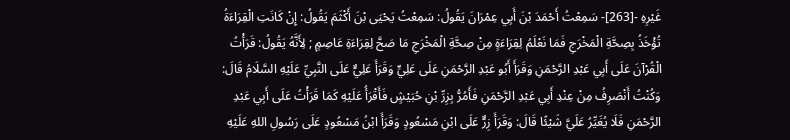غَيْرِهِ -[263]- سَمِعْتُ أَحْمَدَ بْنَ أَبِي عِمْرَانَ يَقُولُ: سَمِعْتُ يَحْيَى بْنَ أَكْثَمَ يَقُولُ: إِنْ كَانَتِ الْقِرَاءَةُ تُؤْخَذُ بِصِحَّةِ الْمَخْرَجِ فَمَا نَعْلَمُ لِقِرَاءَةٍ مِنْ صِحَّةِ الْمَخْرَجِ مَا صَحَّ لِقِرَاءَةِ عَاصِمٍ ; لِأَنَّهُ يَقُولُ: قَرَأْتُ الْقُرْآنَ عَلَى أَبِي عَبْدِ الرَّحْمَنِ وَقَرَأَ أَبُو عَبْدِ الرَّحْمَنِ عَلَى عَلِيٍّ وَقَرَأَ عَلِيٌّ عَلَى النَّبِيِّ عَلَيْهِ السَّلَامُ قَالَ: وَكُنْتُ أَنْصَرِفُ مِنْ عِنْدِ أَبِي عَبْدِ الرَّحْمَنِ فَأَمُرُّ بِزِرِّ بْنِ حُبَيْشٍ فَأَقْرَأُ عَلَيْهِ كَمَا قَرَأْتُ عَلَى أَبِي عَبْدِ الرَّحْمَنِ فَلَا يُغَيِّرُ عَلَيَّ شَيْئًا قَالَ: وَقَرَأَ زِرٌّ عَلَى ابْنِ مَسْعُودٍ وَقَرَأَ ابْنُ مَسْعُودٍ عَلَى رَسُولِ اللهِ عَلَيْهِ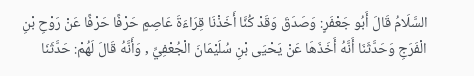السَّلَامُ قَالَ أَبُو جَعْفَرٍ: وَصَدَقَ وَقَدْ كُنَّا أَخَذْنَا قِرَاءَةَ عَاصِمٍ حَرْفًا حَرْفًا عَنْ رَوْحِ بْنِ الْفَرَجِ وَحَدَّثَنَا أَنَّهُ أَخَذَهَا عَنْ يَحْيَى بْنِ سُلَيْمَانَ الْجُعْفِيِّ , وَأَنَّهُ قَالَ لَهُمْ: حَدَّثَنَا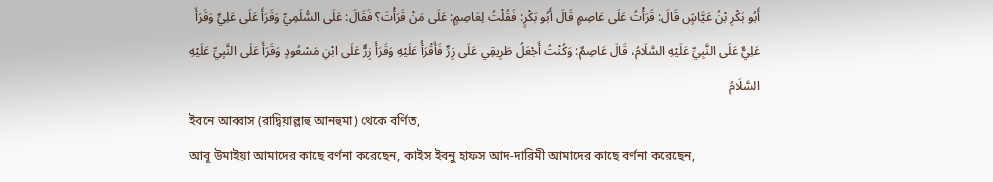أَبُو بَكْرِ بْنُ عَيَّاشٍ قَالَ: قَرَأْتُ عَلَى عَاصِمٍ قَالَ أَبُو بَكْرٍ: فَقُلْتُ لِعَاصِمٍ: عَلَى مَنْ قَرَأْتَ؟ فَقَالَ: عَلَى السُّلَمِيِّ وَقَرَأَ عَلَى عَلِيٍّ وَقَرَأَ عَلِيٌّ عَلَى النَّبِيِّ عَلَيْهِ السَّلَامُ، قَالَ عَاصِمٌ: وَكُنْتُ أَجْعَلُ طَرِيقِي عَلَى زِرٍّ فَأَقْرَأُ عَلَيْهِ وَقَرَأَ زِرٌّ عَلَى ابْنِ مَسْعُودٍ وَقَرَأَ عَلَى النَّبِيِّ عَلَيْهِ السَّلَامُ
ইবনে আব্বাস (রাদ্বিয়াল্লাহু আনহুমা) থেকে বর্ণিত,
আবূ উমাইয়া আমাদের কাছে বর্ণনা করেছেন, কাইস ইবনু হাফস আদ-দারিমী আমাদের কাছে বর্ণনা করেছেন,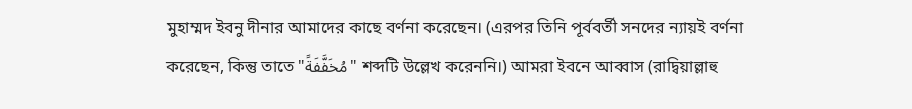মুহাম্মদ ইবনু দীনার আমাদের কাছে বর্ণনা করেছেন। (এরপর তিনি পূর্ববর্তী সনদের ন্যায়ই বর্ণনা করেছেন, কিন্তু তাতে "مُخَفَّفَةً" শব্দটি উল্লেখ করেননি।) আমরা ইবনে আব্বাস (রাদ্বিয়াল্লাহু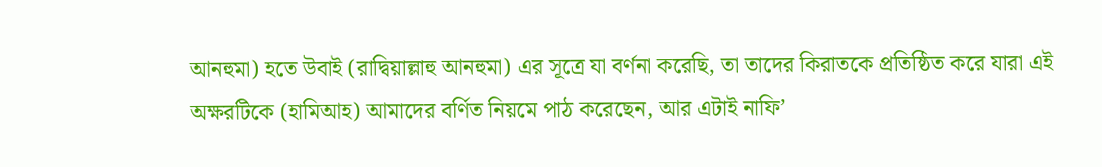আনহুমা) হতে উবাই (রাদ্বিয়াল্লাহু আনহুমা) এর সূত্রে যা বর্ণনা করেছি, তা তাদের কিরাতকে প্রতিষ্ঠিত করে যারা এই অক্ষরটিকে (হামিআহ) আমাদের বর্ণিত নিয়মে পাঠ করেছেন, আর এটাই নাফি’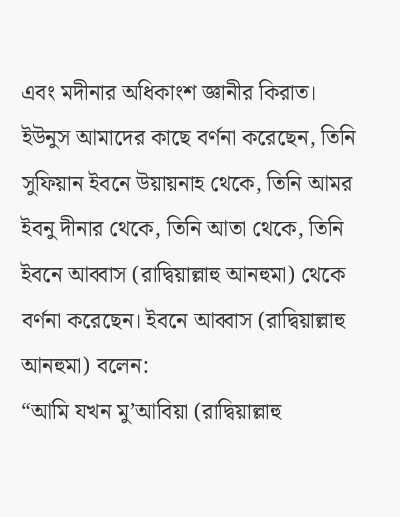এবং মদীনার অধিকাংশ জ্ঞানীর কিরাত।
ইউনুস আমাদের কাছে বর্ণনা করেছেন, তিনি সুফিয়ান ইবনে উয়ায়নাহ থেকে, তিনি আমর ইবনু দীনার থেকে, তিনি আতা থেকে, তিনি ইবনে আব্বাস (রাদ্বিয়াল্লাহু আনহুমা) থেকে বর্ণনা করেছেন। ইবনে আব্বাস (রাদ্বিয়াল্লাহু আনহুমা) বলেন:
“আমি যখন মু’আবিয়া (রাদ্বিয়াল্লাহু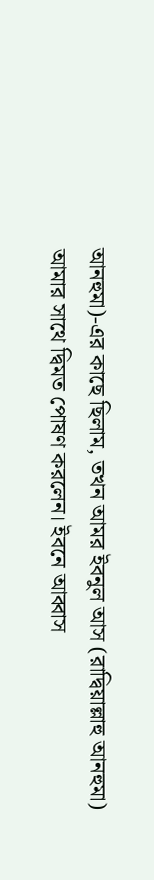আনহুমা)-এর কাছে ছিলাম, তখন আমর ইবনুল আস (রাদ্বিয়াল্লাহু আনহুমা) আমার সাথে দ্বিমত পোষণ করলেন। ইবনে আব্বাস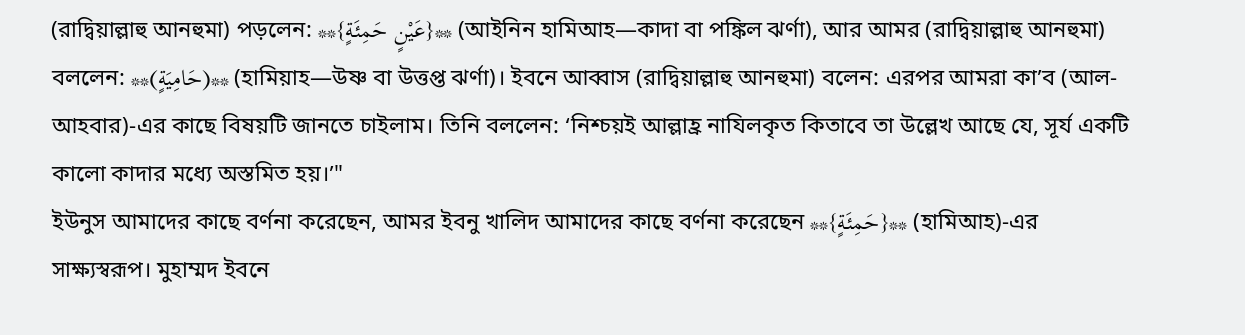(রাদ্বিয়াল্লাহু আনহুমা) পড়লেন: **{عَيْنٍ حَمِئَةٍ}** (আইনিন হামিআহ—কাদা বা পঙ্কিল ঝর্ণা), আর আমর (রাদ্বিয়াল্লাহু আনহুমা) বললেন: **(حَامِيَةٍ)** (হামিয়াহ—উষ্ণ বা উত্তপ্ত ঝর্ণা)। ইবনে আব্বাস (রাদ্বিয়াল্লাহু আনহুমা) বলেন: এরপর আমরা কা’ব (আল-আহবার)-এর কাছে বিষয়টি জানতে চাইলাম। তিনি বললেন: ‘নিশ্চয়ই আল্লাহ্র নাযিলকৃত কিতাবে তা উল্লেখ আছে যে, সূর্য একটি কালো কাদার মধ্যে অস্তমিত হয়।’"
ইউনুস আমাদের কাছে বর্ণনা করেছেন, আমর ইবনু খালিদ আমাদের কাছে বর্ণনা করেছেন **{حَمِئَةٍ}** (হামিআহ)-এর সাক্ষ্যস্বরূপ। মুহাম্মদ ইবনে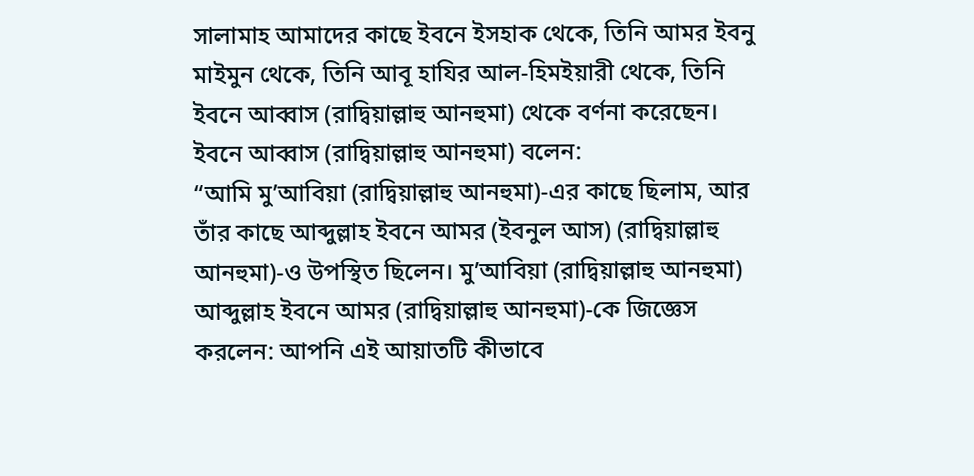সালামাহ আমাদের কাছে ইবনে ইসহাক থেকে, তিনি আমর ইবনু মাইমুন থেকে, তিনি আবূ হাযির আল-হিমইয়ারী থেকে, তিনি ইবনে আব্বাস (রাদ্বিয়াল্লাহু আনহুমা) থেকে বর্ণনা করেছেন। ইবনে আব্বাস (রাদ্বিয়াল্লাহু আনহুমা) বলেন:
“আমি মু’আবিয়া (রাদ্বিয়াল্লাহু আনহুমা)-এর কাছে ছিলাম, আর তাঁর কাছে আব্দুল্লাহ ইবনে আমর (ইবনুল আস) (রাদ্বিয়াল্লাহু আনহুমা)-ও উপস্থিত ছিলেন। মু’আবিয়া (রাদ্বিয়াল্লাহু আনহুমা) আব্দুল্লাহ ইবনে আমর (রাদ্বিয়াল্লাহু আনহুমা)-কে জিজ্ঞেস করলেন: আপনি এই আয়াতটি কীভাবে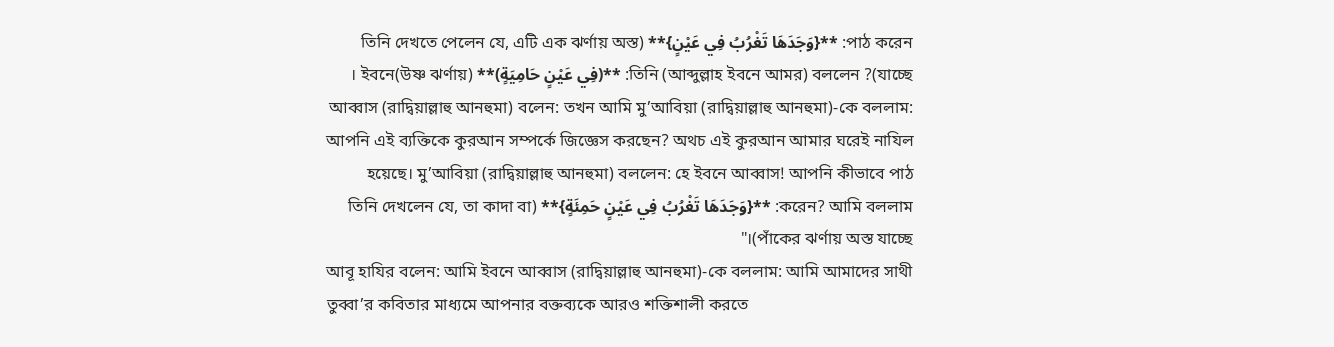পাঠ করেন: **{وَجَدَهَا تَغْرُبُ فِي عَيْنٍ}** (তিনি দেখতে পেলেন যে, এটি এক ঝর্ণায় অস্ত যাচ্ছে)? তিনি (আব্দুল্লাহ ইবনে আমর) বললেন: **(فِي عَيْنٍ حَامِيَةٍ)** (উষ্ণ ঝর্ণায়)। ইবনে আব্বাস (রাদ্বিয়াল্লাহু আনহুমা) বলেন: তখন আমি মু’আবিয়া (রাদ্বিয়াল্লাহু আনহুমা)-কে বললাম: আপনি এই ব্যক্তিকে কুরআন সম্পর্কে জিজ্ঞেস করছেন? অথচ এই কুরআন আমার ঘরেই নাযিল হয়েছে। মু’আবিয়া (রাদ্বিয়াল্লাহু আনহুমা) বললেন: হে ইবনে আব্বাস! আপনি কীভাবে পাঠ করেন? আমি বললাম: **{وَجَدَهَا تَغْرُبُ فِي عَيْنٍ حَمِئَةٍ}** (তিনি দেখলেন যে, তা কাদা বা পাঁকের ঝর্ণায় অস্ত যাচ্ছে)।"
আবূ হাযির বলেন: আমি ইবনে আব্বাস (রাদ্বিয়াল্লাহু আনহুমা)-কে বললাম: আমি আমাদের সাথী তুব্বা’র কবিতার মাধ্যমে আপনার বক্তব্যকে আরও শক্তিশালী করতে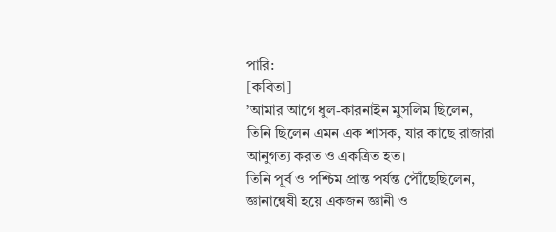পারি:
[কবিতা]
’আমার আগে ধুল-কারনাইন মুসলিম ছিলেন,
তিনি ছিলেন এমন এক শাসক, যার কাছে রাজারা আনুগত্য করত ও একত্রিত হত।
তিনি পূর্ব ও পশ্চিম প্রান্ত পর্যন্ত পৌঁছেছিলেন,
জ্ঞানান্বেষী হয়ে একজন জ্ঞানী ও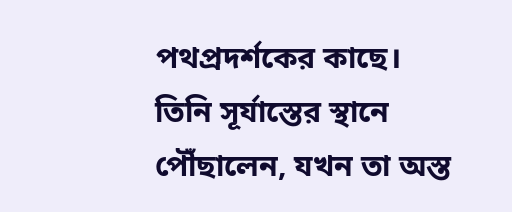পথপ্রদর্শকের কাছে।
তিনি সূর্যাস্তের স্থানে পৌঁছালেন, যখন তা অস্ত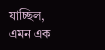যাচ্ছিল,
এমন এক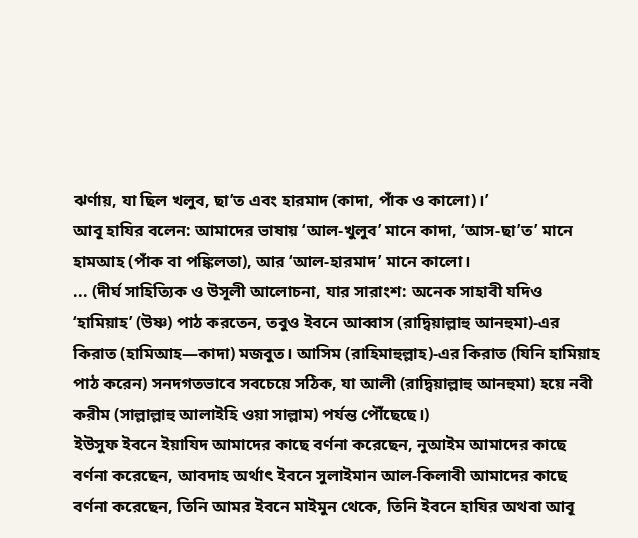ঝর্ণায়, যা ছিল খলুব, ছা’ত এবং হারমাদ (কাদা, পাঁক ও কালো)।’
আবূ হাযির বলেন: আমাদের ভাষায় ‘আল-খুলুব’ মানে কাদা, ‘আস-ছা’ত’ মানে হামআহ (পাঁক বা পঙ্কিলতা), আর ‘আল-হারমাদ’ মানে কালো।
... (দীর্ঘ সাহিত্যিক ও উসূলী আলোচনা, যার সারাংশ: অনেক সাহাবী যদিও ‘হামিয়াহ’ (উষ্ণ) পাঠ করতেন, তবুও ইবনে আব্বাস (রাদ্বিয়াল্লাহু আনহুমা)-এর কিরাত (হামিআহ—কাদা) মজবুত। আসিম (রাহিমাহুল্লাহ)-এর কিরাত (যিনি হামিয়াহ পাঠ করেন) সনদগতভাবে সবচেয়ে সঠিক, যা আলী (রাদ্বিয়াল্লাহু আনহুমা) হয়ে নবী করীম (সাল্লাল্লাহু আলাইহি ওয়া সাল্লাম) পর্যন্ত পৌঁছেছে।)
ইউসুফ ইবনে ইয়াযিদ আমাদের কাছে বর্ণনা করেছেন, নুআইম আমাদের কাছে বর্ণনা করেছেন, আবদাহ অর্থাৎ ইবনে সুলাইমান আল-কিলাবী আমাদের কাছে বর্ণনা করেছেন, তিনি আমর ইবনে মাইমুন থেকে, তিনি ইবনে হাযির অথবা আবূ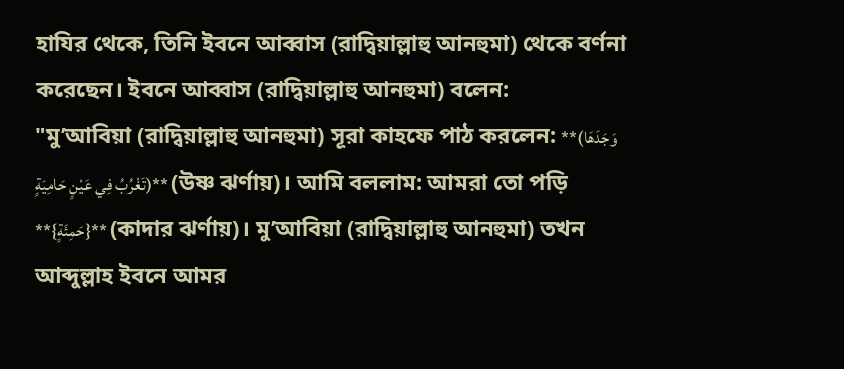হাযির থেকে, তিনি ইবনে আব্বাস (রাদ্বিয়াল্লাহু আনহুমা) থেকে বর্ণনা করেছেন। ইবনে আব্বাস (রাদ্বিয়াল্লাহু আনহুমা) বলেন:
"মু’আবিয়া (রাদ্বিয়াল্লাহু আনহুমা) সূরা কাহফে পাঠ করলেন: **(وَجَدَهَا تَغْرُبُ فِي عَيْنٍ حَامِيَةٍ)** (উষ্ণ ঝর্ণায়)। আমি বললাম: আমরা তো পড়ি **{حَمِئَةٍ}** (কাদার ঝর্ণায়)। মু’আবিয়া (রাদ্বিয়াল্লাহু আনহুমা) তখন আব্দুল্লাহ ইবনে আমর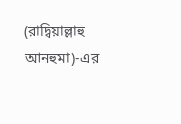(রাদ্বিয়াল্লাহু আনহুমা)-এর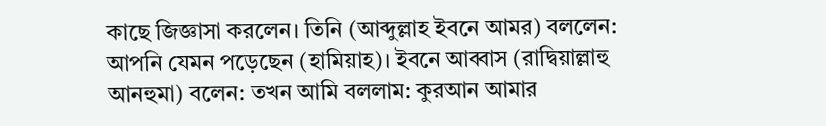কাছে জিজ্ঞাসা করলেন। তিনি (আব্দুল্লাহ ইবনে আমর) বললেন: আপনি যেমন পড়েছেন (হামিয়াহ)। ইবনে আব্বাস (রাদ্বিয়াল্লাহু আনহুমা) বলেন: তখন আমি বললাম: কুরআন আমার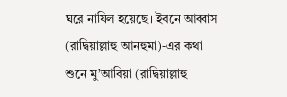ঘরে নাযিল হয়েছে। ইবনে আব্বাস (রাদ্বিয়াল্লাহু আনহুমা)-এর কথা শুনে মু’আবিয়া (রাদ্বিয়াল্লাহু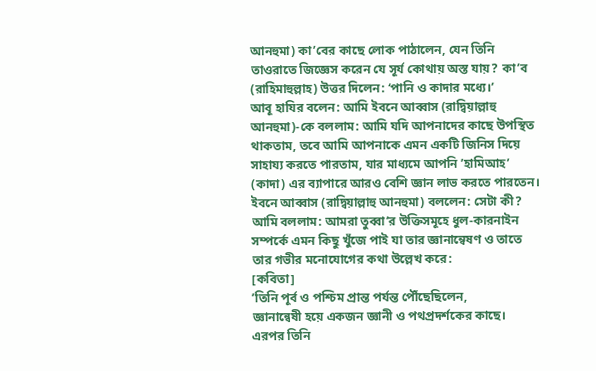আনহুমা) কা’বের কাছে লোক পাঠালেন, যেন তিনি তাওরাতে জিজ্ঞেস করেন যে সূর্য কোথায় অস্ত যায়? কা’ব (রাহিমাহুল্লাহ) উত্তর দিলেন: ‘পানি ও কাদার মধ্যে।’
আবূ হাযির বলেন: আমি ইবনে আব্বাস (রাদ্বিয়াল্লাহু আনহুমা)-কে বললাম: আমি যদি আপনাদের কাছে উপস্থিত থাকতাম, তবে আমি আপনাকে এমন একটি জিনিস দিয়ে সাহায্য করতে পারতাম, যার মাধ্যমে আপনি ’হামিআহ’ (কাদা) এর ব্যাপারে আরও বেশি জ্ঞান লাভ করতে পারতেন। ইবনে আব্বাস (রাদ্বিয়াল্লাহু আনহুমা) বললেন: সেটা কী? আমি বললাম: আমরা তুব্বা’র উক্তিসমূহে ধুল-কারনাইন সম্পর্কে এমন কিছু খুঁজে পাই যা তার জ্ঞানান্বেষণ ও তাতে তার গভীর মনোযোগের কথা উল্লেখ করে:
[কবিতা]
’তিনি পূর্ব ও পশ্চিম প্রান্ত পর্যন্ত পৌঁছেছিলেন,
জ্ঞানান্বেষী হয়ে একজন জ্ঞানী ও পথপ্রদর্শকের কাছে।
এরপর তিনি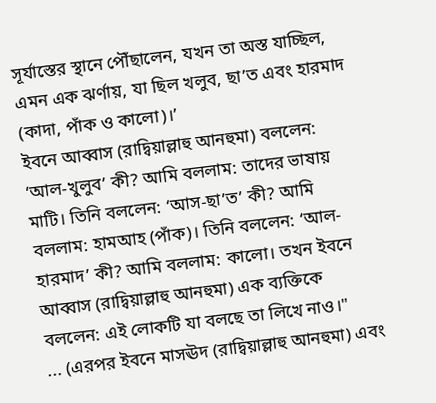সূর্যাস্তের স্থানে পৌঁছালেন, যখন তা অস্ত যাচ্ছিল,
এমন এক ঝর্ণায়, যা ছিল খলুব, ছা’ত এবং হারমাদ (কাদা, পাঁক ও কালো)।’
ইবনে আব্বাস (রাদ্বিয়াল্লাহু আনহুমা) বললেন: ‘আল-খুলুব’ কী? আমি বললাম: তাদের ভাষায় মাটি। তিনি বললেন: ‘আস-ছা’ত’ কী? আমি বললাম: হামআহ (পাঁক)। তিনি বললেন: ‘আল-হারমাদ’ কী? আমি বললাম: কালো। তখন ইবনে আব্বাস (রাদ্বিয়াল্লাহু আনহুমা) এক ব্যক্তিকে বললেন: এই লোকটি যা বলছে তা লিখে নাও।"
... (এরপর ইবনে মাসঊদ (রাদ্বিয়াল্লাহু আনহুমা) এবং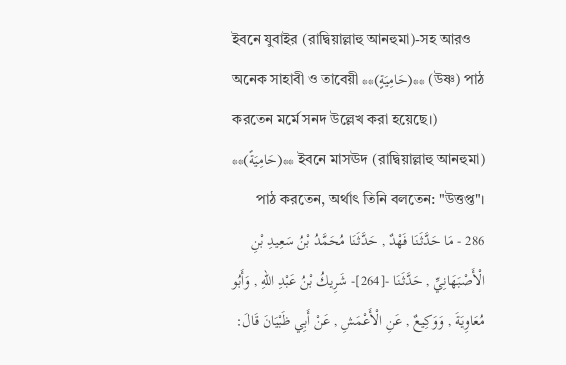ইবনে যুবাইর (রাদ্বিয়াল্লাহু আনহুমা)-সহ আরও অনেক সাহাবী ও তাবেয়ী **(حَامِيَةٍ)** (উষ্ণ) পাঠ করতেন মর্মে সনদ উল্লেখ করা হয়েছে।)
ইবনে মাসঊদ (রাদ্বিয়াল্লাহু আনহুমা) **(حَامِيَةً)** পাঠ করতেন, অর্থাৎ তিনি বলতেন: "উত্তপ্ত"।
286 - مَا حَدَّثَنَا فَهْدٌ , حَدَّثَنَا مُحَمَّدُ بْنُ سَعِيدِ بْنِ الْأَصْبَهَانِيِّ , حَدَّثَنَا -[264]- شَرِيكُ بْنُ عَبْدِ اللهِ , وَأَبُو مُعَاوِيَةَ , وَوَكِيعٌ , عَنِ الْأَعْمَشِ , عَنْ أَبِي ظَبْيَانَ قَالَ: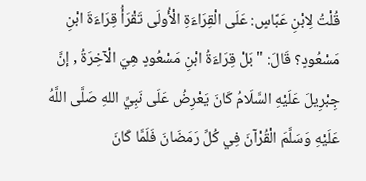قُلْتُ لِابْنِ عَبَّاسٍ: عَلَى الْقِرَاءَةِ الْأُولَى تَقْرَأُ قِرَاءَةَ ابْنِ مَسْعُودٍ؟ قَالَ: " بَلْ قِرَاءَةُ ابْنِ مَسْعُودٍ هِيَ الْآخِرَةُ , إنَّ جِبْرِيلَ عَلَيْهِ السَّلَامُ كَانَ يَعْرِضُ عَلَى نَبِيِّ اللهِ صَلَّى اللَّهُ عَلَيْهِ وَسَلَّمَ الْقُرْآنَ فِي كُلِّ رَمَضَانَ فَلَمَّا كَانَ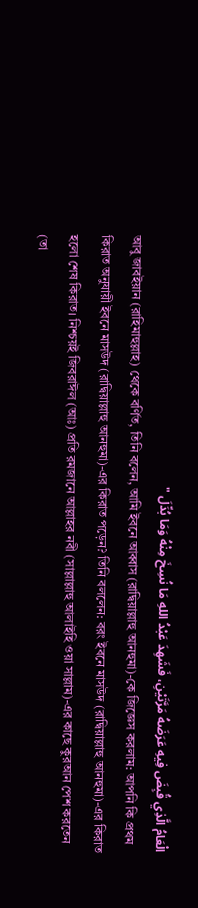الْعَامُ الَّذِي قُبِضَ فِيهِ عَرَضَهُ مَرَّتَيْنِ، فَشَهِدَ عَبْدُ اللهِ مَا نُسِخَ مِنْهُ وَمَا بُدِّلَ "
আবু জাবইয়ান (রাহিমাহুল্লাহ) থেকে বর্ণিত, তিনি বলেন, আমি ইবনে আব্বাস (রাদ্বিয়াল্লাহু আনহুমা)-কে জিজ্ঞেস করলাম: আপনি কি প্রথম কিরাত অনুযায়ী ইবনে মাসউদ (রাদ্বিয়াল্লাহু আনহুমা)-এর কিরাত পড়েন? তিনি বললেন: বরং ইবনে মাসউদ (রাদ্বিয়াল্লাহু আনহুমা)-এর কিরাত হলো শেষ কিরাত। নিশ্চয়ই জিবরাঈল (আঃ) প্রতি রমজানে আল্লাহর নবী (সাল্লাল্লাহু আলাইহি ওয়া সাল্লাম)-এর কাছে কুরআন পেশ করতেন (তা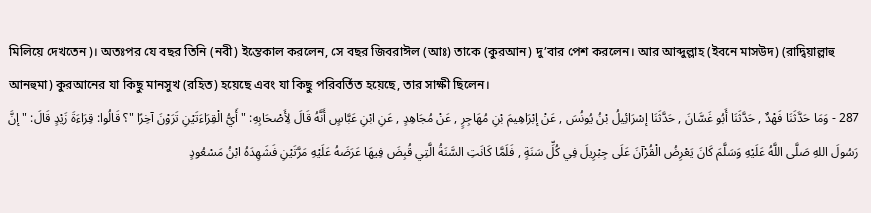মিলিয়ে দেখতেন)। অতঃপর যে বছর তিনি (নবী) ইন্তেকাল করলেন, সে বছর জিবরাঈল (আঃ) তাকে (কুরআন) দু’বার পেশ করলেন। আর আব্দুল্লাহ (ইবনে মাসউদ) (রাদ্বিয়াল্লাহু আনহুমা) কুরআনের যা কিছু মানসুখ (রহিত) হয়েছে এবং যা কিছু পরিবর্তিত হয়েছে, তার সাক্ষী ছিলেন।
287 - وَمَا حَدَّثَنَا فَهْدٌ , حَدَّثَنَا أَبُو غَسَّانَ , حَدَّثَنَا إسْرَائِيلُ بْنُ يُونُسَ , عَنْ إبْرَاهِيمَ بْنِ مُهَاجِرٍ , عَنْ مُجَاهِدٍ , عَنِ ابْنِ عَبَّاسٍ أَنَّهُ قَالَ لِأَصْحَابِهِ: " أَيُّ الْقِرَاءَتَيْنِ تَرَوْنَ آخِرًا "؟ قَالُوا: قِرَاءَةَ زَيْدٍ قَالَ: " إنَّ رَسُولَ اللهِ صَلَّى اللَّهُ عَلَيْهِ وَسَلَّمَ كَانَ يَعْرِضُ الْقُرْآنَ عَلَى جِبْرِيلَ فِي كُلِّ سَنَةٍ , فَلَمَّا كَانَتِ السَّنَةُ الَّتِي قُبِضَ فِيهَا عَرَضَهُ عَلَيْهِ مَرَّتَيْنِ فَشَهِدَهُ ابْنُ مَسْعُودٍ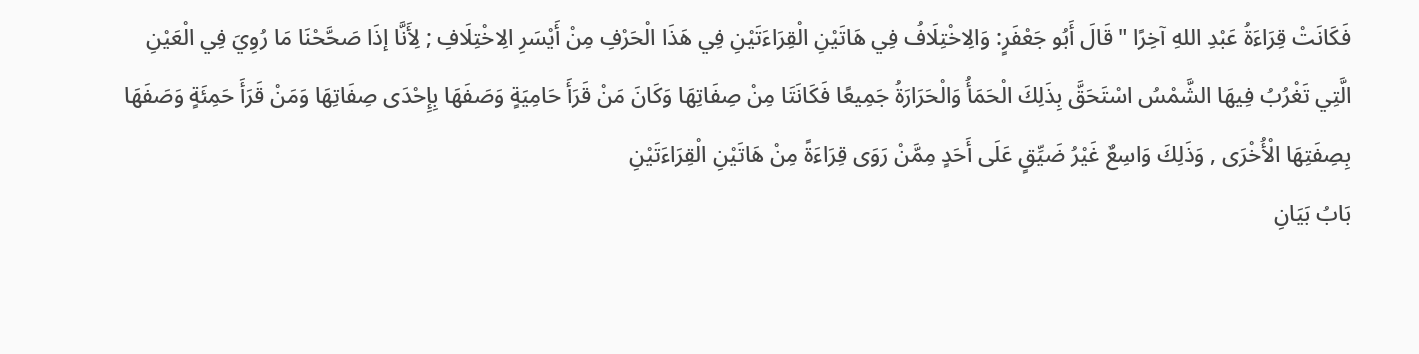فَكَانَتْ قِرَاءَةُ عَبْدِ اللهِ آخِرًا " قَالَ أَبُو جَعْفَرٍ: وَالِاخْتِلَافُ فِي هَاتَيْنِ الْقِرَاءَتَيْنِ فِي هَذَا الْحَرْفِ مِنْ أَيْسَرِ الِاخْتِلَافِ ; لِأَنَّا إذَا صَحَّحْنَا مَا رُوِيَ فِي الْعَيْنِ الَّتِي تَغْرُبُ فِيهَا الشَّمْسُ اسْتَحَقَّ بِذَلِكَ الْحَمَأُ وَالْحَرَارَةُ جَمِيعًا فَكَانَتَا مِنْ صِفَاتِهَا وَكَانَ مَنْ قَرَأَ حَامِيَةٍ وَصَفَهَا بِإِحْدَى صِفَاتِهَا وَمَنْ قَرَأَ حَمِئَةٍ وَصَفَهَا بِصِفَتِهَا الْأُخْرَى , وَذَلِكَ وَاسِعٌ غَيْرُ ضَيِّقٍ عَلَى أَحَدٍ مِمَّنْ رَوَى قِرَاءَةً مِنْ هَاتَيْنِ الْقِرَاءَتَيْنِ
بَابُ بَيَانِ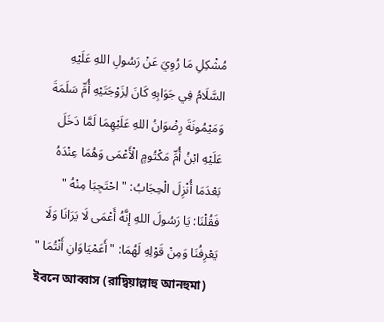مُشْكِلِ مَا رُوِيَ عَنْ رَسُولِ اللهِ عَلَيْهِ السَّلَامُ فِي جَوَابِهِ كَانَ لِزَوْجَتَيْهِ أُمِّ سَلَمَةَ وَمَيْمُونَةَ رِضْوَانُ اللهِ عَلَيْهِمَا لَمَّا دَخَلَ عَلَيْهِ ابْنُ أُمِّ مَكْتُومٍ الْأَعْمَى وَهُمَا عِنْدَهُ بَعْدَمَا أُنْزِلَ الْحِجَابُ: " احْتَجِبَا مِنْهُ " فَقُلْنَا: يَا رَسُولَ اللهِ إنَّهُ أَعْمَى لَا يَرَانَا وَلَا يَعْرِفُنَا وَمِنْ قَوْلِهِ لَهُمَا: " أَعَمْيَاوَانِ أَنْتُمَا "
ইবনে আব্বাস (রাদ্বিয়াল্লাহু আনহুমা)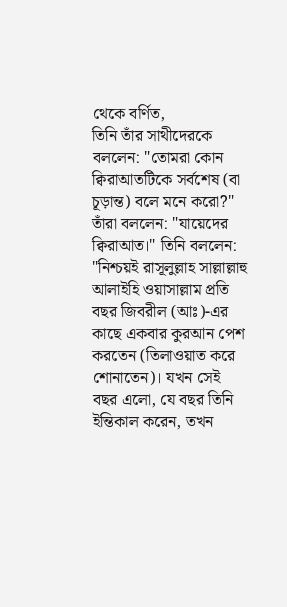থেকে বর্ণিত,
তিনি তাঁর সাথীদেরকে বললেন: "তোমরা কোন ক্বিরাআতটিকে সর্বশেষ (বা চূড়ান্ত) বলে মনে করো?" তাঁরা বললেন: "যায়েদের ক্বিরাআত।" তিনি বললেন: "নিশ্চয়ই রাসূলুল্লাহ সাল্লাল্লাহু আলাইহি ওয়াসাল্লাম প্রতি বছর জিবরীল (আঃ)-এর কাছে একবার কুরআন পেশ করতেন (তিলাওয়াত করে শোনাতেন)। যখন সেই বছর এলো, যে বছর তিনি ইন্তিকাল করেন, তখন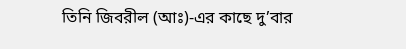তিনি জিবরীল (আঃ)-এর কাছে দু’বার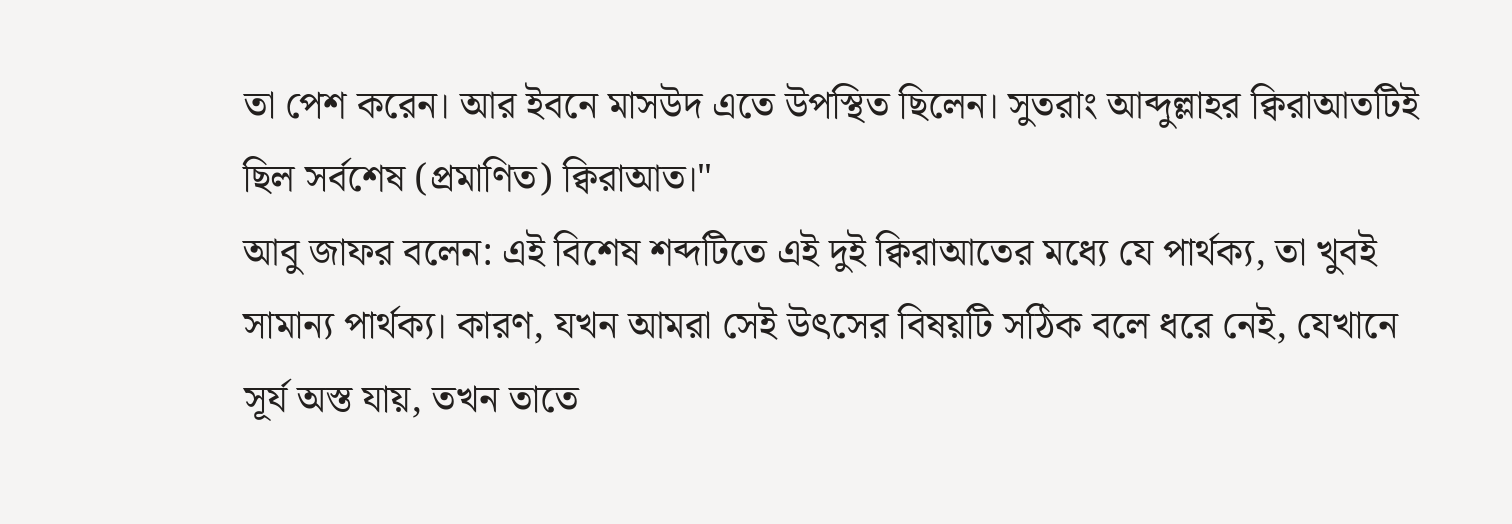তা পেশ করেন। আর ইবনে মাসউদ এতে উপস্থিত ছিলেন। সুতরাং আব্দুল্লাহর ক্বিরাআতটিই ছিল সর্বশেষ (প্রমাণিত) ক্বিরাআত।"
আবু জাফর বলেন: এই বিশেষ শব্দটিতে এই দুই ক্বিরাআতের মধ্যে যে পার্থক্য, তা খুবই সামান্য পার্থক্য। কারণ, যখন আমরা সেই উৎসের বিষয়টি সঠিক বলে ধরে নেই, যেখানে সূর্য অস্ত যায়, তখন তাতে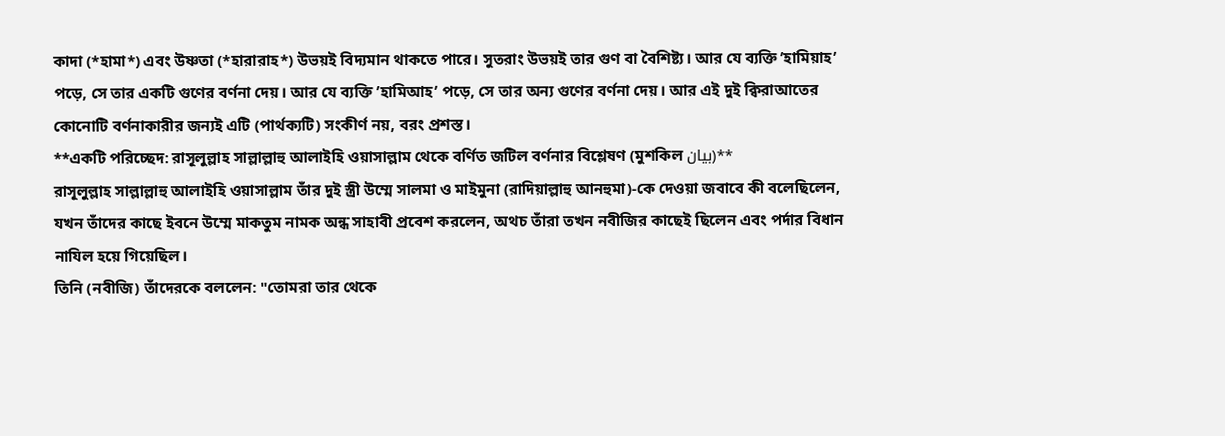কাদা (*হামা*) এবং উষ্ণতা (*হারারাহ*) উভয়ই বিদ্যমান থাকতে পারে। সুতরাং উভয়ই তার গুণ বা বৈশিষ্ট্য। আর যে ব্যক্তি ’হামিয়াহ’ পড়ে, সে তার একটি গুণের বর্ণনা দেয়। আর যে ব্যক্তি ’হামিআহ’ পড়ে, সে তার অন্য গুণের বর্ণনা দেয়। আর এই দুই ক্বিরাআতের কোনোটি বর্ণনাকারীর জন্যই এটি (পার্থক্যটি) সংকীর্ণ নয়, বরং প্রশস্ত।
**একটি পরিচ্ছেদ: রাসূলুল্লাহ সাল্লাল্লাহু আলাইহি ওয়াসাল্লাম থেকে বর্ণিত জটিল বর্ণনার বিশ্লেষণ (মুশকিল بيان)**
রাসূলুল্লাহ সাল্লাল্লাহু আলাইহি ওয়াসাল্লাম তাঁর দুই স্ত্রী উম্মে সালমা ও মাইমুনা (রাদিয়াল্লাহু আনহুমা)-কে দেওয়া জবাবে কী বলেছিলেন, যখন তাঁদের কাছে ইবনে উম্মে মাকতুম নামক অন্ধ সাহাবী প্রবেশ করলেন, অথচ তাঁরা তখন নবীজির কাছেই ছিলেন এবং পর্দার বিধান নাযিল হয়ে গিয়েছিল।
তিনি (নবীজি) তাঁদেরকে বললেন: "তোমরা তার থেকে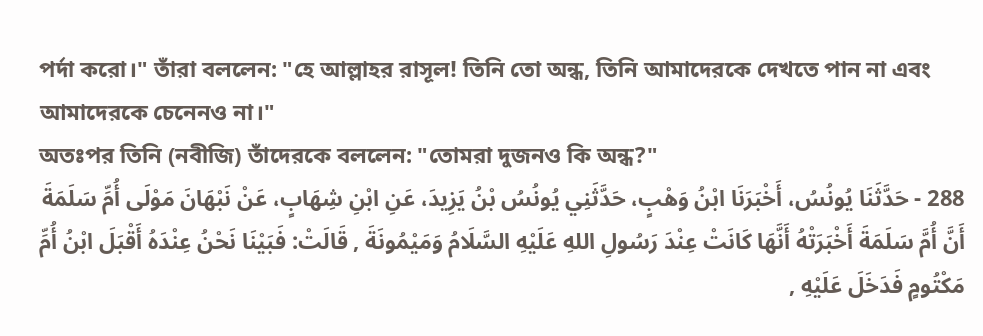পর্দা করো।" তাঁরা বললেন: "হে আল্লাহর রাসূল! তিনি তো অন্ধ, তিনি আমাদেরকে দেখতে পান না এবং আমাদেরকে চেনেনও না।"
অতঃপর তিনি (নবীজি) তাঁদেরকে বললেন: "তোমরা দুজনও কি অন্ধ?"
288 - حَدَّثَنَا يُونُسُ، أَخْبَرَنَا ابْنُ وَهْبٍ، حَدَّثَنِي يُونُسُ بْنُ يَزِيدَ، عَنِ ابْنِ شِهَابٍ، عَنْ نَبْهَانَ مَوْلَى أُمِّ سَلَمَةَ أَنَّ أُمَّ سَلَمَةَ أَخْبَرَتْهُ أَنَّهَا كَانَتْ عِنْدَ رَسُولِ اللهِ عَلَيْهِ السَّلَامُ وَمَيْمُونَةَ , قَالَتْ: فَبَيْنَا نَحْنُ عِنْدَهُ أَقْبَلَ ابْنُ أُمِّ مَكْتُومٍ فَدَخَلَ عَلَيْهِ ,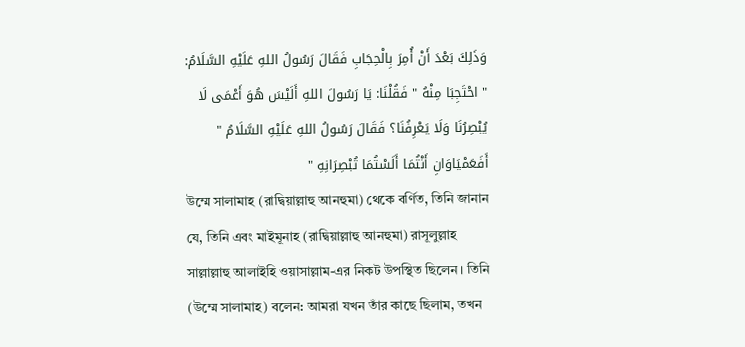وَذَلِكَ بَعْدَ أَنْ أُمِرَ بِالْحِجَابِ فَقَالَ رَسُولُ اللهِ عَلَيْهِ السَّلَامُ: " احْتَجِبَا مِنْهُ " فَقُلْنَا: يَا رَسُولَ اللهِ أَلَيْسَ هُوَ أَعْمَى لَا يُبْصِرُنَا وَلَا يَعْرِفُنَا؟ فَقَالَ رَسُولُ اللهِ عَلَيْهِ السَّلَامُ " أَفَعَمْيَاوَانِ أَنْتُمَا أَلَسْتُمَا تُبْصِرَانِهِ "
উম্মে সালামাহ (রাদ্বিয়াল্লাহু আনহুমা) থেকে বর্ণিত, তিনি জানান যে, তিনি এবং মাইমূনাহ (রাদ্বিয়াল্লাহু আনহুমা) রাসূলুল্লাহ সাল্লাল্লাহু আলাইহি ওয়াসাল্লাম-এর নিকট উপস্থিত ছিলেন। তিনি (উম্মে সালামাহ) বলেন: আমরা যখন তাঁর কাছে ছিলাম, তখন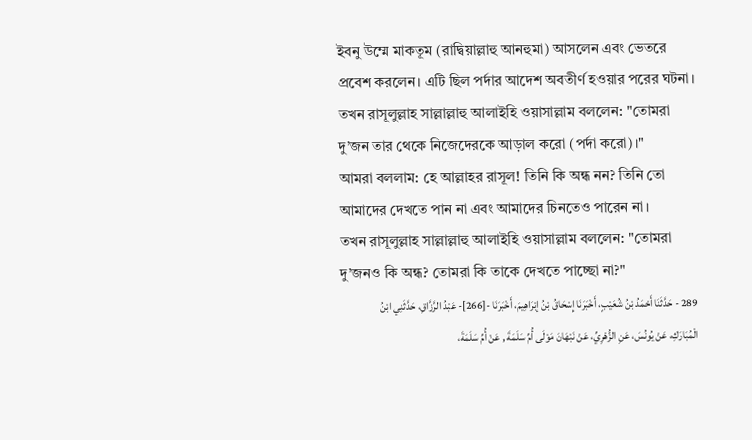ইবনু উম্মে মাকতূম (রাদ্বিয়াল্লাহু আনহুমা) আসলেন এবং ভেতরে প্রবেশ করলেন। এটি ছিল পর্দার আদেশ অবতীর্ণ হওয়ার পরের ঘটনা।
তখন রাসূলুল্লাহ সাল্লাল্লাহু আলাইহি ওয়াসাল্লাম বললেন: "তোমরা দু’জন তার থেকে নিজেদেরকে আড়াল করো (পর্দা করো)।"
আমরা বললাম: হে আল্লাহর রাসূল! তিনি কি অন্ধ নন? তিনি তো আমাদের দেখতে পান না এবং আমাদের চিনতেও পারেন না।
তখন রাসূলুল্লাহ সাল্লাল্লাহু আলাইহি ওয়াসাল্লাম বললেন: "তোমরা দু’জনও কি অন্ধ? তোমরা কি তাকে দেখতে পাচ্ছো না?"
289 - حَدَّثَنَا أَحْمَدُ بْنُ شُعَيْبٍ، أَخْبَرَنَا إِسْحَاقُ بْنُ إبْرَاهِيمَ، أَخْبَرَنَا -[266]- عَبْدُ الرَّزَّاقِ، حَدَّثَنِي ابْنُ الْمُبَارَكِ، عَنْ يُونُسَ، عَنِ الزُّهْرِيِّ، عَنْ نَبْهَانَ مَوْلَى أُمِّ سَلَمَةَ , عَنْ أُمِّ سَلَمَةَ،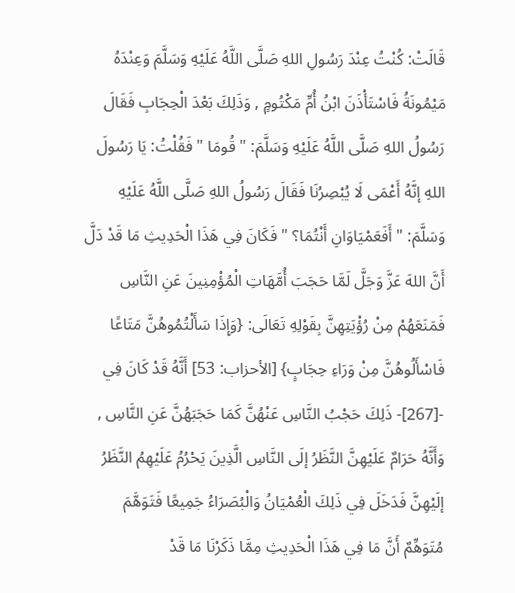قَالَتْ: كُنْتُ عِنْدَ رَسُولِ اللهِ صَلَّى اللَّهُ عَلَيْهِ وَسَلَّمَ وَعِنْدَهُ مَيْمُونَةُ فَاسْتَأْذَنَ ابْنُ أُمِّ مَكْتُومٍ , وَذَلِكَ بَعْدَ الْحِجَابِ فَقَالَ رَسُولُ اللهِ صَلَّى اللَّهُ عَلَيْهِ وَسَلَّمَ: " قُومَا " فَقُلْتُ: يَا رَسُولَ اللهِ إنَّهُ أَعْمَى لَا يُبْصِرُنَا فَقَالَ رَسُولُ اللهِ صَلَّى اللَّهُ عَلَيْهِ وَسَلَّمَ: " أَفَعَمْيَاوَانِ أَنْتُمَا؟ " فَكَانَ فِي هَذَا الْحَدِيثِ مَا قَدْ دَلَّ أَنَّ اللهَ عَزَّ وَجَلَّ لَمَّا حَجَبَ أُمَّهَاتِ الْمُؤْمِنِينَ عَنِ النَّاسِ فَمَنَعَهُمْ مِنْ رُؤْيَتِهِنَّ بِقَوْلِهِ تَعَالَى: {وَإِذَا سَأَلْتُمُوهُنَّ مَتَاعًا فَاسْأَلُوهُنَّ مِنْ وَرَاءِ حِجَابٍ} [الأحزاب: 53] أَنَّهُ قَدْ كَانَ فِي -[267]- ذَلِكَ حَجْبُ النَّاسِ عَنْهُنَّ كَمَا حَجَبَهُنَّ عَنِ النَّاسِ , وَأَنَّهُ حَرَامٌ عَلَيْهِنَّ النَّظَرُ إلَى النَّاسِ الَّذِينَ يَحْرُمُ عَلَيْهِمُ النَّظَرُ إلَيْهِنَّ فَدَخَلَ فِي ذَلِكَ الْعُمْيَانُ وَالْبُصَرَاءُ جَمِيعًا فَتَوَهَّمَ مُتَوَهِّمٌ أَنَّ مَا فِي هَذَا الْحَدِيثِ مِمَّا ذَكَرْنَا مَا قَدْ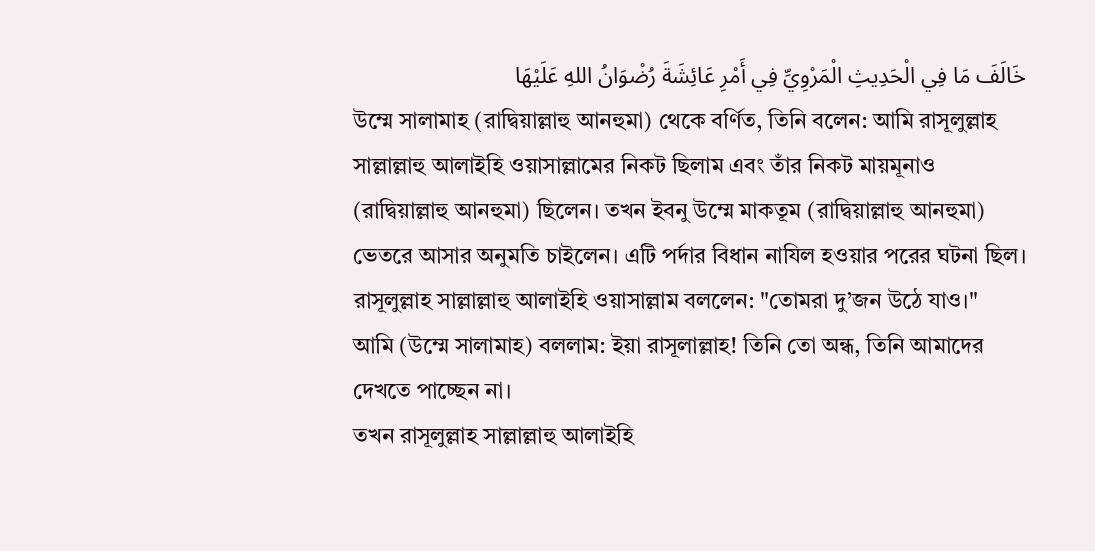خَالَفَ مَا فِي الْحَدِيثِ الْمَرْوِيِّ فِي أَمْرِ عَائِشَةَ رُضْوَانُ اللهِ عَلَيْهَا
উম্মে সালামাহ (রাদ্বিয়াল্লাহু আনহুমা) থেকে বর্ণিত, তিনি বলেন: আমি রাসূলুল্লাহ সাল্লাল্লাহু আলাইহি ওয়াসাল্লামের নিকট ছিলাম এবং তাঁর নিকট মায়মূনাও (রাদ্বিয়াল্লাহু আনহুমা) ছিলেন। তখন ইবনু উম্মে মাকতূম (রাদ্বিয়াল্লাহু আনহুমা) ভেতরে আসার অনুমতি চাইলেন। এটি পর্দার বিধান নাযিল হওয়ার পরের ঘটনা ছিল।
রাসূলুল্লাহ সাল্লাল্লাহু আলাইহি ওয়াসাল্লাম বললেন: "তোমরা দু’জন উঠে যাও।"
আমি (উম্মে সালামাহ) বললাম: ইয়া রাসূলাল্লাহ! তিনি তো অন্ধ, তিনি আমাদের দেখতে পাচ্ছেন না।
তখন রাসূলুল্লাহ সাল্লাল্লাহু আলাইহি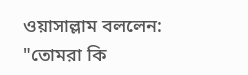ওয়াসাল্লাম বললেন: "তোমরা কি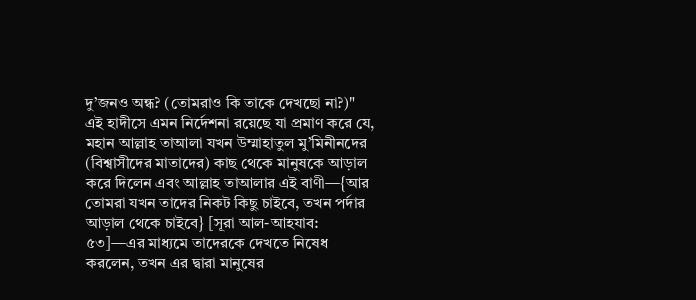দু’জনও অন্ধ? (তোমরাও কি তাকে দেখছো না?)"
এই হাদীসে এমন নির্দেশনা রয়েছে যা প্রমাণ করে যে, মহান আল্লাহ তাআলা যখন উম্মাহাতুল মু’মিনীনদের (বিশ্বাসীদের মাতাদের) কাছ থেকে মানুষকে আড়াল করে দিলেন এবং আল্লাহ তাআলার এই বাণী—{আর তোমরা যখন তাদের নিকট কিছু চাইবে, তখন পর্দার আড়াল থেকে চাইবে} [সূরা আল-আহযাব: ৫৩]—এর মাধ্যমে তাদেরকে দেখতে নিষেধ করলেন, তখন এর দ্বারা মানুষের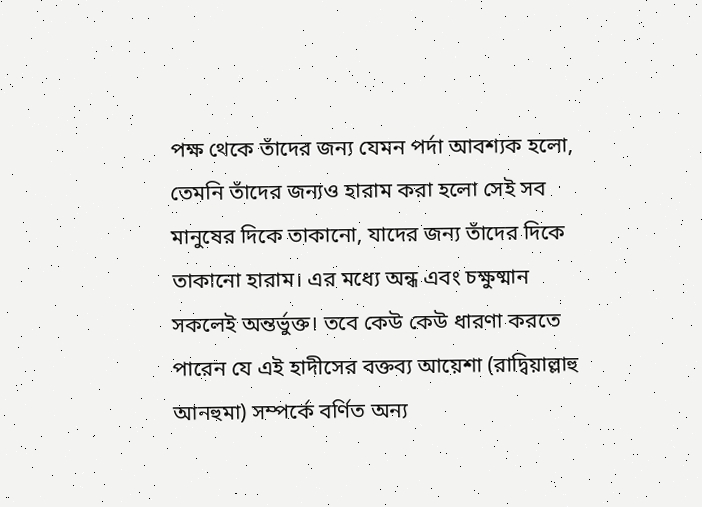পক্ষ থেকে তাঁদের জন্য যেমন পর্দা আবশ্যক হলো, তেমনি তাঁদের জন্যও হারাম করা হলো সেই সব মানুষের দিকে তাকানো, যাদের জন্য তাঁদের দিকে তাকানো হারাম। এর মধ্যে অন্ধ এবং চক্ষুষ্মান সকলেই অন্তর্ভুক্ত। তবে কেউ কেউ ধারণা করতে পারেন যে এই হাদীসের বক্তব্য আয়েশা (রাদ্বিয়াল্লাহু আনহুমা) সম্পর্কে বর্ণিত অন্য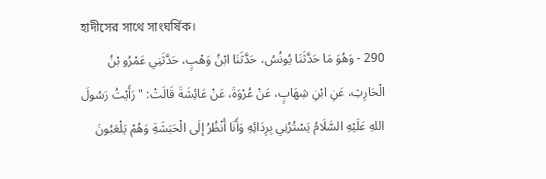হাদীসের সাথে সাংঘর্ষিক।
290 - وَهُوَ مَا حَدَّثَنَا يُونُسُ، حَدَّثَنَا ابْنُ وَهْبٍ، حَدَّثَنِي عَمْرُو بْنُ الْحَارِثِ، عَنِ ابْنِ شِهَابٍ، عَنْ عُرْوَةَ، عَنْ عَائِشَةَ قَالَتْ: " رَأَيْتُ رَسُولَ اللهِ عَلَيْهِ السَّلَامُ يَسْتُرُنِي بِرِدَائِهِ وَأَنَا أَنْظُرُ إلَى الْحَبَشَةِ وَهُمْ يَلْعَبُونَ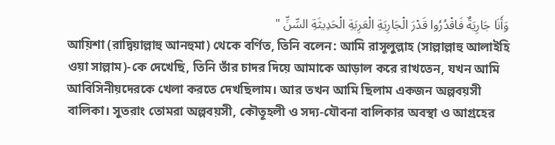وَأَنَا جَارِيَةٌ فَاقْدُرُوا قَدْرَ الْجَارِيَةِ الْعَرِبَةِ الْحَدِيثَةِ السِّنِّ "
আয়িশা (রাদ্বিয়াল্লাহু আনহুমা) থেকে বর্ণিত, তিনি বলেন: আমি রাসূলুল্লাহ (সাল্লাল্লাহু আলাইহি ওয়া সাল্লাম)-কে দেখেছি, তিনি তাঁর চাদর দিয়ে আমাকে আড়াল করে রাখতেন, যখন আমি আবিসিনীয়দেরকে খেলা করতে দেখছিলাম। আর তখন আমি ছিলাম একজন অল্পবয়সী বালিকা। সুতরাং তোমরা অল্পবয়সী, কৌতূহলী ও সদ্য-যৌবনা বালিকার অবস্থা ও আগ্রহের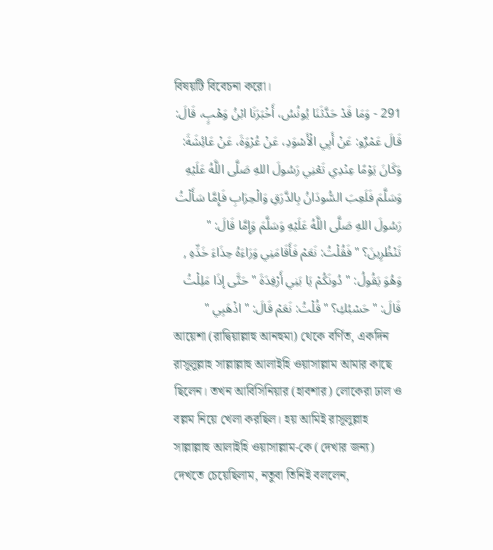বিষয়টি বিবেচনা করো।
291 - وَمَا قَدْ حَدَّثَنَا يُونُسُ، أَخْبَرَنَا ابْنُ وَهْبٍ، قَالَ: قَالَ عَمْرٌو: عَنْ أَبِي الْأَسْوَدِ، عَنْ عُرْوَةَ، عَنْ عَائِشَةَ: وَكَانَ يَوْمًا عِنْدِي تَعْنِي رَسُولَ اللهِ صَلَّى اللَّهُ عَلَيْهِ وَسَلَّمَ فَلَعِبَ السُّودَانُ بِالدَّرَقِ وَالْحِرَابِ فَإِمَّا سَأَلْتُ رَسُولَ اللهِ صَلَّى اللَّهُ عَلَيْهِ وَسَلَّمَ وَإِمَّا قَالَ: " تَنْظُرِينَ؟ " فَقُلْتُ: نَعَمْ فَأَقَامَنِي وَرَاءَهُ حِذَاءَ خَدِّهِ , وَهُوَ يَقُولُ: " دُونَكُمْ يَا بَنِي أَرْفِدَةَ " حَتَّى إذَا مَلِلْتُ قَالَ: " حَسْبُكِ؟ " قُلْتُ: نَعَمْ قَالَ: " اذْهَبِي "
আয়েশা (রাদ্বিয়াল্লাহু আনহুমা) থেকে বর্ণিত, একদিন রাসূলুল্লাহ সাল্লাল্লাহু আলাইহি ওয়াসাল্লাম আমার কাছে ছিলেন। তখন আবিসিনিয়ার (হাবশার) লোকেরা ঢাল ও বল্লম নিয়ে খেলা করছিল। হয় আমিই রাসূলুল্লাহ সাল্লাল্লাহু আলাইহি ওয়াসাল্লাম-কে (দেখার জন্য) দেখতে চেয়েছিলাম, নতুবা তিনিই বললেন,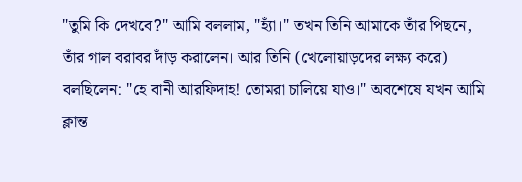"তুমি কি দেখবে?" আমি বললাম, "হ্যাঁ।" তখন তিনি আমাকে তাঁর পিছনে, তাঁর গাল বরাবর দাঁড় করালেন। আর তিনি (খেলোয়াড়দের লক্ষ্য করে) বলছিলেন: "হে বানী আরফিদাহ! তোমরা চালিয়ে যাও।" অবশেষে যখন আমি ক্লান্ত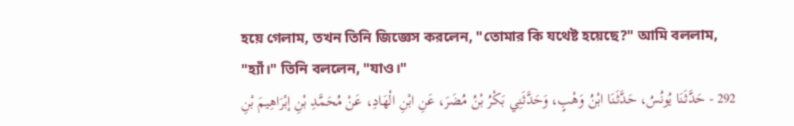হয়ে গেলাম, তখন তিনি জিজ্ঞেস করলেন, "তোমার কি যথেষ্ট হয়েছে?" আমি বললাম, "হ্যাঁ।" তিনি বললেন, "যাও।"
292 - حَدَّثَنَا يُونُسُ، حَدَّثَنَا ابْنُ وَهْبٍ، وَحَدَّثَنِي بَكْرُ بْنُ مُضَرَ، عَنِ ابْنِ الْهَادِ، عَنْ مُحَمَّدِ بْنِ إبْرَاهِيمَ بْنِ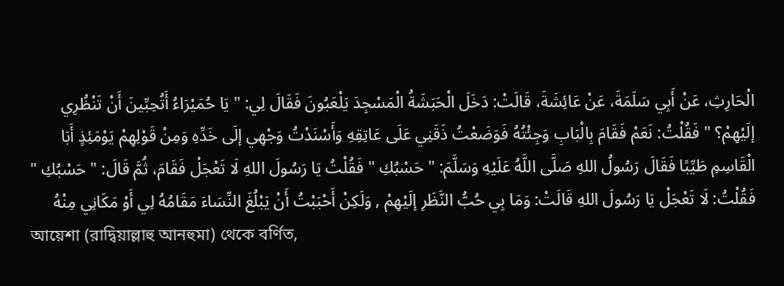الْحَارِثِ، عَنْ أَبِي سَلَمَةَ، عَنْ عَائِشَةَ، قَالَتْ: دَخَلَ الْحَبَشَةُ الْمَسْجِدَ يَلْعَبُونَ فَقَالَ لِي: " يَا حُمَيْرَاءُ أَتُحِبِّينَ أَنْ تَنْظُرِي إلَيْهِمْ؟ " فَقُلْتُ: نَعَمْ فَقَامَ بِالْبَابِ وَجِئْتُهُ فَوَضَعْتُ ذَقَنِي عَلَى عَاتِقِهِ وَأَسْنَدْتُ وَجْهِي إلَى خَدِّهِ وَمِنْ قَوْلِهِمْ يَوْمَئِذٍ أَبَا الْقَاسِمِ طَيِّبًا فَقَالَ رَسُولُ اللهِ صَلَّى اللَّهُ عَلَيْهِ وَسَلَّمَ: " حَسْبُكِ " فَقُلْتُ يَا رَسُولَ اللهِ لَا تَعْجَلْ فَقَامَ، ثُمَّ قَالَ: " حَسْبُكِ " فَقُلْتُ: لَا تَعْجَلْ يَا رَسُولَ اللهِ قَالَتْ: وَمَا بِي حُبُّ النَّظَرِ إلَيْهِمْ , وَلَكِنْ أَحْبَبْتُ أَنْ يَبْلُغَ النِّسَاءَ مَقَامُهُ لِي أَوْ مَكَانِي مِنْهُ
আয়েশা (রাদ্বিয়াল্লাহু আনহুমা) থেকে বর্ণিত,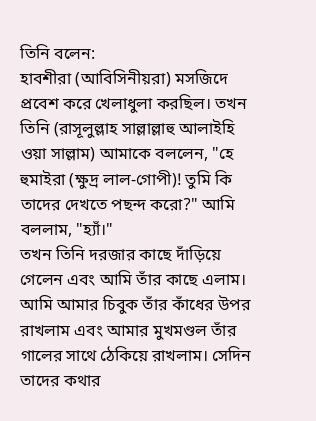তিনি বলেন:
হাবশীরা (আবিসিনীয়রা) মসজিদে প্রবেশ করে খেলাধুলা করছিল। তখন তিনি (রাসূলুল্লাহ সাল্লাল্লাহু আলাইহি ওয়া সাল্লাম) আমাকে বললেন, "হে হুমাইরা (ক্ষুদ্র লাল-গোপী)! তুমি কি তাদের দেখতে পছন্দ করো?" আমি বললাম, "হ্যাঁ।"
তখন তিনি দরজার কাছে দাঁড়িয়ে গেলেন এবং আমি তাঁর কাছে এলাম। আমি আমার চিবুক তাঁর কাঁধের উপর রাখলাম এবং আমার মুখমণ্ডল তাঁর গালের সাথে ঠেকিয়ে রাখলাম। সেদিন তাদের কথার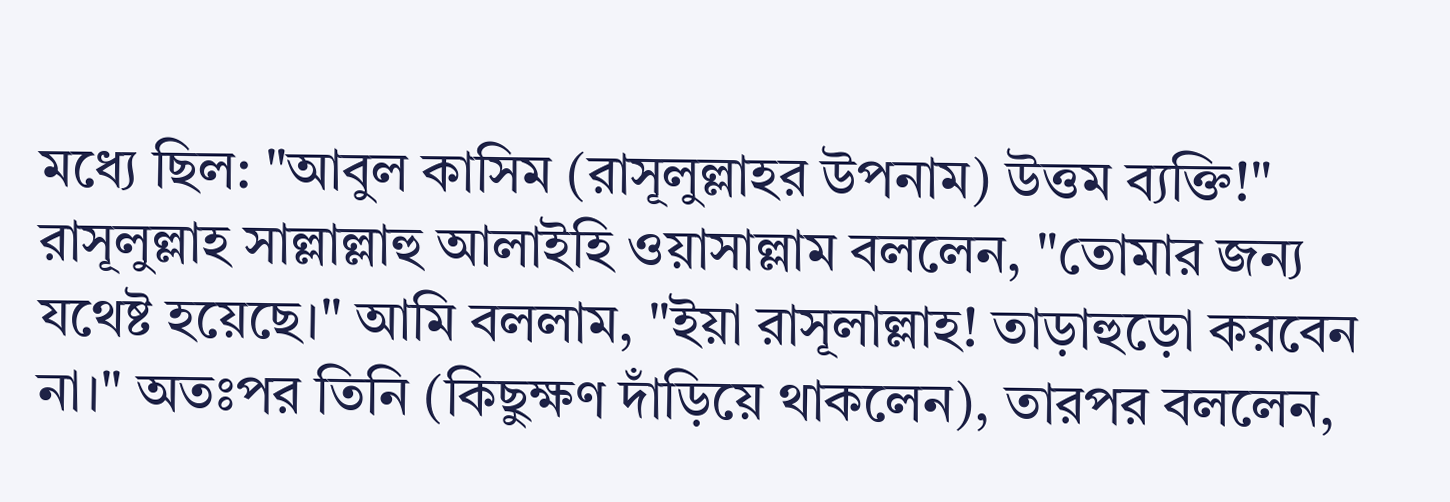মধ্যে ছিল: "আবুল কাসিম (রাসূলুল্লাহর উপনাম) উত্তম ব্যক্তি!"
রাসূলুল্লাহ সাল্লাল্লাহু আলাইহি ওয়াসাল্লাম বললেন, "তোমার জন্য যথেষ্ট হয়েছে।" আমি বললাম, "ইয়া রাসূলাল্লাহ! তাড়াহুড়ো করবেন না।" অতঃপর তিনি (কিছুক্ষণ দাঁড়িয়ে থাকলেন), তারপর বললেন,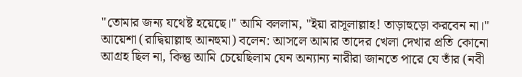"তোমার জন্য যথেষ্ট হয়েছে।" আমি বললাম, "ইয়া রাসূলাল্লাহ! তাড়াহুড়ো করবেন না।"
আয়েশা (রাদ্বিয়াল্লাহু আনহুমা) বলেন: আসলে আমার তাদের খেলা দেখার প্রতি কোনো আগ্রহ ছিল না, কিন্তু আমি চেয়েছিলাম যেন অন্যান্য নারীরা জানতে পারে যে তাঁর (নবী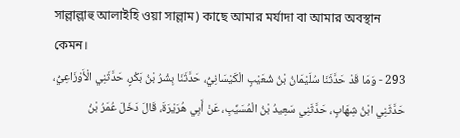সাল্লাল্লাহু আলাইহি ওয়া সাল্লাম) কাছে আমার মর্যাদা বা আমার অবস্থান কেমন।
293 - وَمَا قَدْ حَدَّثَنَا سُلَيْمَانُ بْنُ شُعَيْبٍ الْكَيْسَانِيُّ، حَدَّثَنَا بِشْرُ بْنُ بَكْرٍ، حَدَّثَنِي الْأَوْزَاعِيُّ، حَدَّثَنِي ابْنُ شِهَابٍ، حَدَّثَنِي سَعِيدُ بْنُ الْمُسَيِّبِ، عَنْ أَبِي هُرَيْرَةَ، قَالَ دَخَلَ عُمَرُ بْنُ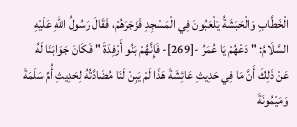الْخَطَّابِ وَالْحَبَشَةُ يَلْعَبُونَ فِي الْمَسْجِدِ فَزَجَرَهُمْ، فَقَالَ رَسُولُ اللهِ عَلَيْهِ السَّلَامُ: " دَعْهُمْ يَا عُمَرُ -[269]- فَإِنَّهُمْ بَنُو أَرْفِدَةَ " فَكَانَ جَوَابَنَا لَهُ عَنْ ذَلِكَ أَنَّ مَا فِي حَدِيثِ عَائِشَةَ هَذَا لَمْ يَبِنْ لَنَا مُضَادَّتُهُ لِحَدِيثِ أُمِّ سَلَمَةَ وَمَيْمُونَةَ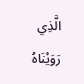الَّذِي رَوَيْنَاهُ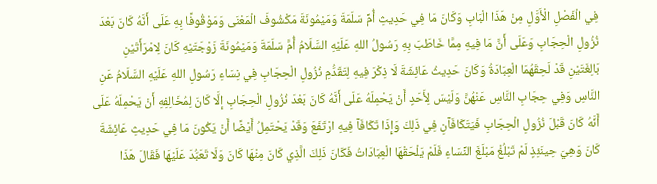فِي الْفَصْلِ الْأَوَّلِ مِنْ هَذَا الْبَابِ وَكَانَ مَا فِي حَدِيثِ أُمِّ سَلَمَةَ وَمَيْمُونَةَ مَكْشُوفَ الْمَعْنَى وَمَوْقُوفًا بِهِ عَلَى أَنَّهُ كَانَ بَعْدَ نُزُولِ الْحِجَابِ وَعَلَى أَنَّ مَا فِيهِ مِمَّا خَاطَبَ بِهِ رَسُولُ اللهِ عَلَيْهِ السَّلَامُ أُمَّ سَلَمَةَ وَمَيْمُونَةَ زَوْجَتَيْهِ كَانَ لِامْرَأَتَيْنِ بَالِغَتَيْنِ قَدْ لَحِقَهُمَا الْعِبَادَةُ وَكَانَ حَدِيثُ عَائِشَةَ لَا ذِكْرَ فِيهِ لِتَقَدُّمِ نُزُولِ الْحِجَابِ فِي نِسَاءِ رَسُولِ اللهِ عَلَيْهِ السَّلَامُ عَنِ النَّاسِ وَفِي حِجَابِ النَّاسِ عَنْهُنَّ وَلَيْسَ لِأَحَدٍ أَنْ يَحْمِلَهُ عَلَى أَنَّهُ كَانَ بَعْدَ نُزُولِ الْحِجَابِ إلَّا كَانَ لِمُخَالِفِهِ أَنْ يَحْمِلَهُ عَلَى أَنَّهُ كَانَ قَبْلَ نُزُولِ الْحِجَابِ فَيَتَكَافَآنِ فِي ذَلِكَ وَإِذَا تَكَافَآ فِيهِ ارْتَفَعَ وَقَدْ يَحْتَمِلُ أَيْضًا أَنْ يَكُونَ مَا فِي حَدِيثِ عَائِشَةَ كَانَ وَهِيَ حِينَئِذٍ لَمْ تَبْلُغْ مَبْلَغَ النِّسَاءِ فَلَمْ يَلْحَقْهَا الْعِبَادَاتُ فَكَانَ ذَلِكَ الَّذِي كَانَ مِنْهَا كَانَ وَلَا تَعَبُّدَ عَلَيْهَا فَقَالَ هَذَا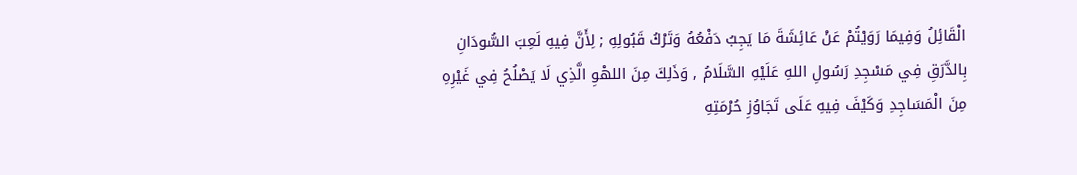الْقَائِلُ وَفِيمَا رَوَيْتُمْ عَنْ عَائِشَةَ مَا يَجِبُ دَفْعُهُ وَتَرْكُ قَبُولِهِ ; لِأَنَّ فِيهِ لَعِبَ السُّودَانِ بِالدَّرَقِ فِي مَسْجِدِ رَسُولِ اللهِ عَلَيْهِ السَّلَامُ , وَذَلِكَ مِنَ اللهْوِ الَّذِي لَا يَصْلُحُ فِي غَيْرِهِ مِنَ الْمَسَاجِدِ وَكَيْفَ فِيهِ عَلَى تَجَاوُزِ حُرْمَتِهِ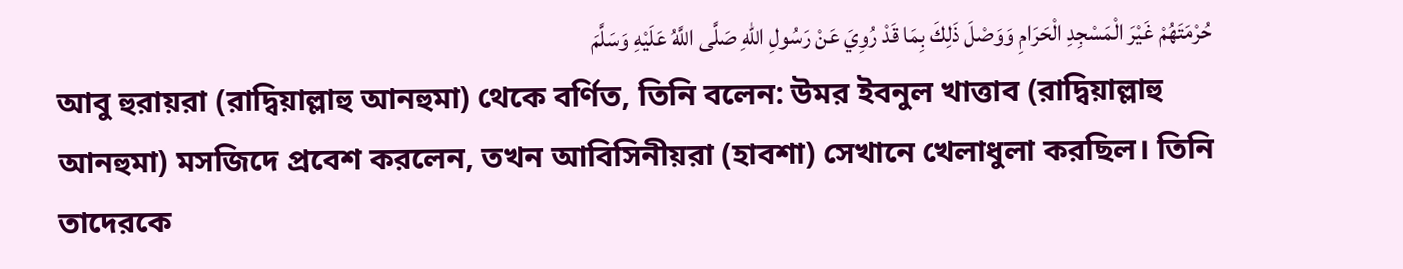حُرْمَتَهُمْ غَيْرَ الْمَسْجِدِ الْحَرَامِ وَوَصْلَ ذَلِكَ بِمَا قَدْ رُوِيَ عَنْ رَسُولِ اللهِ صَلَّى اللَّهُ عَلَيْهِ وَسَلَّمَ
আবু হুরায়রা (রাদ্বিয়াল্লাহু আনহুমা) থেকে বর্ণিত, তিনি বলেন: উমর ইবনুল খাত্তাব (রাদ্বিয়াল্লাহু আনহুমা) মসজিদে প্রবেশ করলেন, তখন আবিসিনীয়রা (হাবশা) সেখানে খেলাধুলা করছিল। তিনি তাদেরকে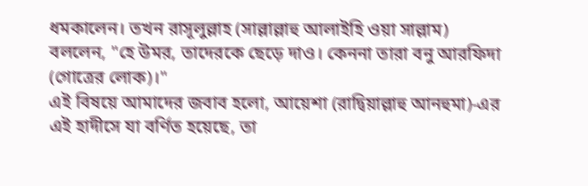ধমকালেন। তখন রাসূলুল্লাহ (সাল্লাল্লাহু আলাইহি ওয়া সাল্লাম) বললেন, "হে উমর, তাদেরকে ছেড়ে দাও। কেননা তারা বনু আরফিদা (গোত্রের লোক)।"
এই বিষয়ে আমাদের জবাব হলো, আয়েশা (রাদ্বিয়াল্লাহু আনহুমা)-এর এই হাদীসে যা বর্ণিত হয়েছে, তা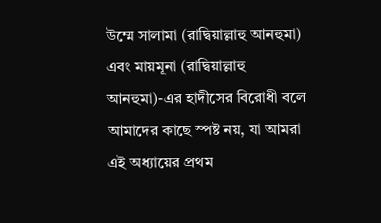উম্মে সালামা (রাদ্বিয়াল্লাহু আনহুমা) এবং মায়মূনা (রাদ্বিয়াল্লাহু আনহুমা)-এর হাদীসের বিরোধী বলে আমাদের কাছে স্পষ্ট নয়, যা আমরা এই অধ্যায়ের প্রথম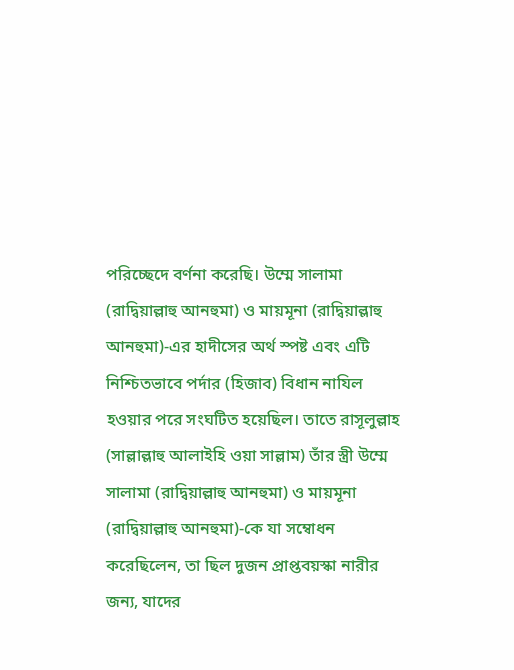পরিচ্ছেদে বর্ণনা করেছি। উম্মে সালামা (রাদ্বিয়াল্লাহু আনহুমা) ও মায়মূনা (রাদ্বিয়াল্লাহু আনহুমা)-এর হাদীসের অর্থ স্পষ্ট এবং এটি নিশ্চিতভাবে পর্দার (হিজাব) বিধান নাযিল হওয়ার পরে সংঘটিত হয়েছিল। তাতে রাসূলুল্লাহ (সাল্লাল্লাহু আলাইহি ওয়া সাল্লাম) তাঁর স্ত্রী উম্মে সালামা (রাদ্বিয়াল্লাহু আনহুমা) ও মায়মূনা (রাদ্বিয়াল্লাহু আনহুমা)-কে যা সম্বোধন করেছিলেন, তা ছিল দুজন প্রাপ্তবয়স্কা নারীর জন্য, যাদের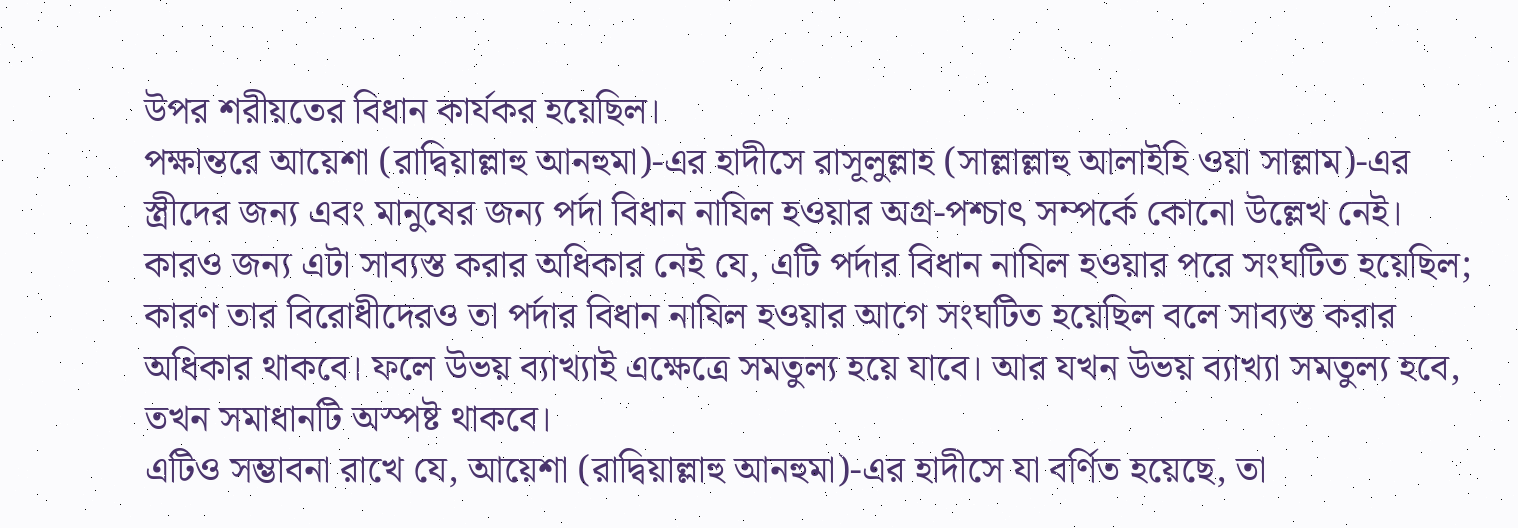উপর শরীয়তের বিধান কার্যকর হয়েছিল।
পক্ষান্তরে আয়েশা (রাদ্বিয়াল্লাহু আনহুমা)-এর হাদীসে রাসূলুল্লাহ (সাল্লাল্লাহু আলাইহি ওয়া সাল্লাম)-এর স্ত্রীদের জন্য এবং মানুষের জন্য পর্দা বিধান নাযিল হওয়ার অগ্র-পশ্চাৎ সম্পর্কে কোনো উল্লেখ নেই। কারও জন্য এটা সাব্যস্ত করার অধিকার নেই যে, এটি পর্দার বিধান নাযিল হওয়ার পরে সংঘটিত হয়েছিল; কারণ তার বিরোধীদেরও তা পর্দার বিধান নাযিল হওয়ার আগে সংঘটিত হয়েছিল বলে সাব্যস্ত করার অধিকার থাকবে। ফলে উভয় ব্যাখ্যাই এক্ষেত্রে সমতুল্য হয়ে যাবে। আর যখন উভয় ব্যাখ্যা সমতুল্য হবে, তখন সমাধানটি অস্পষ্ট থাকবে।
এটিও সম্ভাবনা রাখে যে, আয়েশা (রাদ্বিয়াল্লাহু আনহুমা)-এর হাদীসে যা বর্ণিত হয়েছে, তা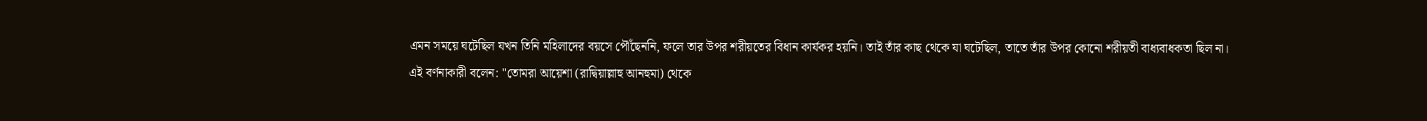এমন সময়ে ঘটেছিল যখন তিনি মহিলাদের বয়সে পৌঁছেননি, ফলে তার উপর শরীয়তের বিধান কার্যকর হয়নি। তাই তাঁর কাছ থেকে যা ঘটেছিল, তাতে তাঁর উপর কোনো শরীয়তী বাধ্যবাধকতা ছিল না।
এই বর্ণনাকারী বলেন: "তোমরা আয়েশা (রাদ্বিয়াল্লাহু আনহুমা) থেকে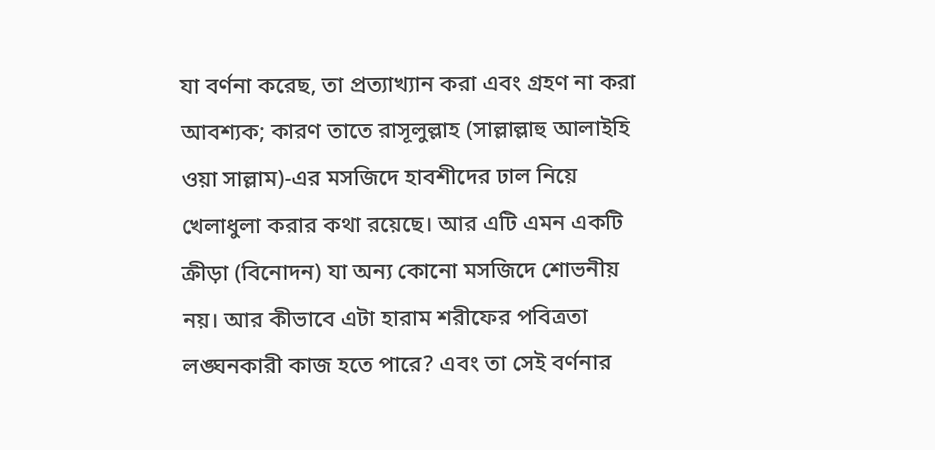যা বর্ণনা করেছ, তা প্রত্যাখ্যান করা এবং গ্রহণ না করা আবশ্যক; কারণ তাতে রাসূলুল্লাহ (সাল্লাল্লাহু আলাইহি ওয়া সাল্লাম)-এর মসজিদে হাবশীদের ঢাল নিয়ে খেলাধুলা করার কথা রয়েছে। আর এটি এমন একটি ক্রীড়া (বিনোদন) যা অন্য কোনো মসজিদে শোভনীয় নয়। আর কীভাবে এটা হারাম শরীফের পবিত্রতা লঙ্ঘনকারী কাজ হতে পারে? এবং তা সেই বর্ণনার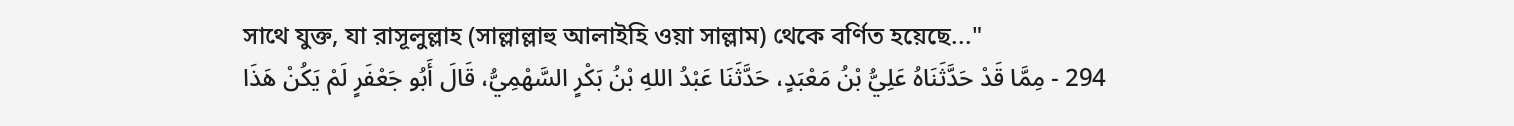সাথে যুক্ত, যা রাসূলুল্লাহ (সাল্লাল্লাহু আলাইহি ওয়া সাল্লাম) থেকে বর্ণিত হয়েছে..."
294 - مِمَّا قَدْ حَدَّثَنَاهُ عَلِيُّ بْنُ مَعْبَدٍ، حَدَّثَنَا عَبْدُ اللهِ بْنُ بَكْرٍ السَّهْمِيُّ، قَالَ أَبُو جَعْفَرٍ لَمْ يَكُنْ هَذَا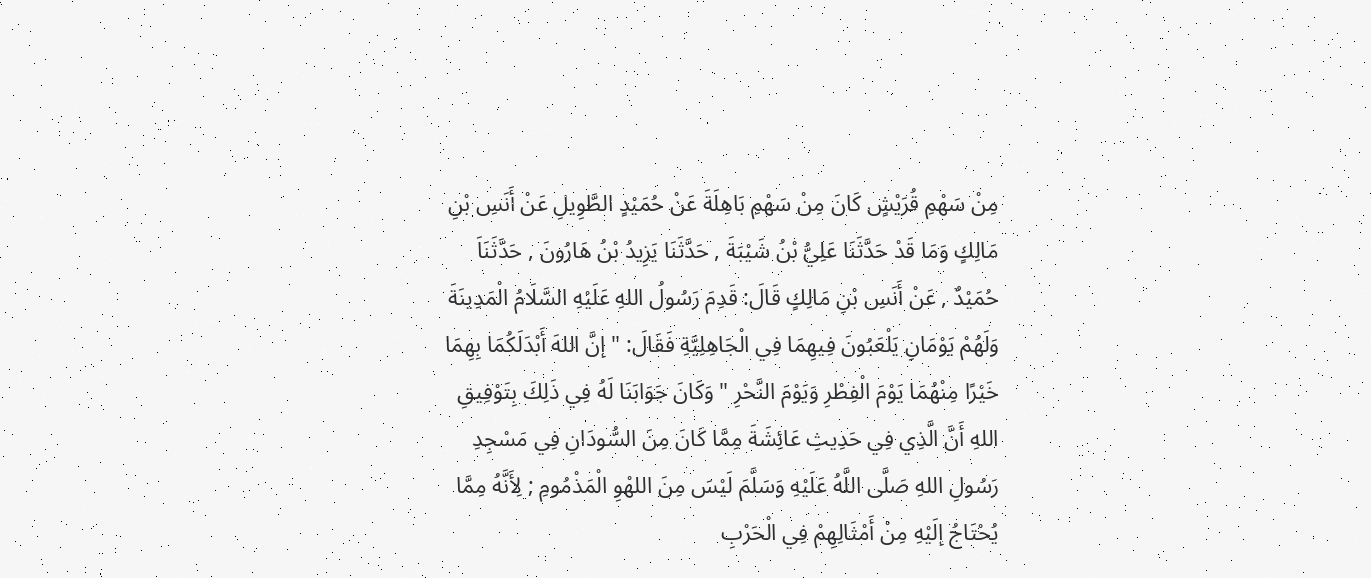مِنْ سَهْمِ قُرَيْشٍ كَانَ مِنْ سَهْمِ بَاهِلَةَ عَنْ حُمَيْدٍ الطَّوِيلِ عَنْ أَنَسِ بْنِ مَالِكٍ وَمَا قَدْ حَدَّثَنَا عَلِيُّ بْنُ شَيْبَةَ , حَدَّثَنَا يَزِيدُ بْنُ هَارُونَ , حَدَّثَنَاَ حُمَيْدٌ , عَنْ أَنَسِ بْنِ مَالِكٍ قَالَ: قَدِمَ رَسُولُ اللهِ عَلَيْهِ السَّلَامُ الْمَدِينَةَ وَلَهُمْ يَوْمَانِ يَلْعَبُونَ فِيهِمَا فِي الْجَاهِلِيَّةِ فَقَالَ: " إنَّ اللهَ أَبْدَلَكُمَا بِهِمَا خَيْرًا مِنْهُمَا يَوْمَ الْفِطْرِ وَيَوْمَ النَّحْرِ " وَكَانَ جَوَابَنَا لَهُ فِي ذَلِكَ بِتَوْفِيقِ اللهِ أَنَّ الَّذِي فِي حَدِيثِ عَائِشَةَ مِمَّا كَانَ مِنَ السُّودَانِ فِي مَسْجِدِ رَسُولِ اللهِ صَلَّى اللَّهُ عَلَيْهِ وَسَلَّمَ لَيْسَ مِنَ اللهْوِ الْمَذْمُومِ ; لِأَنَّهُ مِمَّا يُحْتَاجُ إلَيْهِ مِنْ أَمْثَالِهِمْ فِي الْحَرْبِ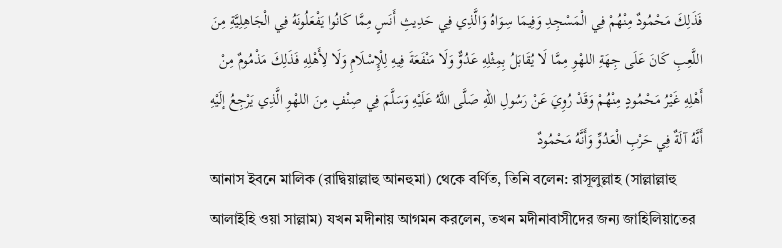فَذَلِكَ مَحْمُودٌ مِنْهُمْ فِي الْمَسْجِدِ وَفِيمَا سِوَاهُ وَالَّذِي فِي حَدِيثِ أَنَسٍ مِمَّا كَانُوا يَفْعَلُونَهُ فِي الْجَاهِلِيَّةِ مِنَ اللَّعِبِ كَانَ عَلَى جِهَةِ اللهْوِ مِمَّا لَا يُقَابَلُ بِمِثْلِهِ عَدُوٌّ وَلَا مَنْفَعَةَ فِيهِ لِلْإِسْلَامِ وَلَا لِأَهْلِهِ فَذَلِكَ مَذْمُومٌ مِنْ أَهْلِهِ غَيْرُ مَحْمُودٍ مِنْهُمْ وَقَدْ رُوِيَ عَنْ رَسُولِ اللهِ صَلَّى اللَّهُ عَلَيْهِ وَسَلَّمَ فِي صِنْفٍ مِنَ اللهْوِ الَّذِي يَرْجِعُ إلَيْهِ أَنَّهُ آلَةٌ فِي حَرْبِ الْعَدُوِّ وَأَنَّهُ مَحْمُودٌ
আনাস ইবনে মালিক (রাদ্বিয়াল্লাহু আনহুমা) থেকে বর্ণিত, তিনি বলেন: রাসূলুল্লাহ (সাল্লাল্লাহু আলাইহি ওয়া সাল্লাম) যখন মদীনায় আগমন করলেন, তখন মদীনাবাসীদের জন্য জাহিলিয়াতের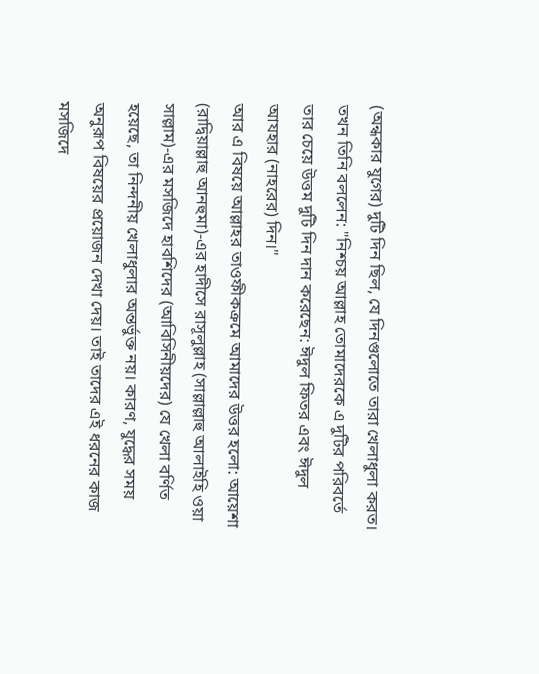(অন্ধকার যুগের) দুটি দিন ছিল, যে দিনগুলোতে তারা খেলাধুলা করত। তখন তিনি বললেন: "নিশ্চয় আল্লাহ তোমাদেরকে এ দুটির পরিবর্তে তার চেয়ে উত্তম দুটি দিন দান করেছেন: ঈদুল ফিতর এবং ঈদুল আযহার (নাহরের) দিন।"
আর এ বিষয়ে আল্লাহর তাওফীকক্রমে আমাদের উত্তর হলো: আয়েশা (রাদ্বিয়াল্লাহু আনহুমা)-এর হাদীসে রাসূলুল্লাহ (সাল্লাল্লাহু আলাইহি ওয়া সাল্লাম)-এর মসজিদে হাবশিদের (আবিসিনীয়দের) যে খেলা বর্ণিত হয়েছে, তা নিন্দনীয় খেলাধুলার অন্তর্ভুক্ত নয়। কারণ, যুদ্ধের সময় অনুরূপ বিষয়ের প্রয়োজন দেখা দেয়। তাই তাদের এই ধরনের কাজ মসজিদে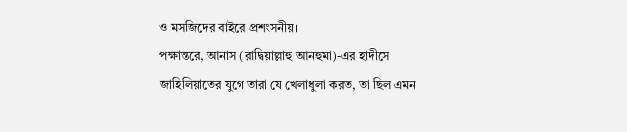ও মসজিদের বাইরে প্রশংসনীয়।
পক্ষান্তরে, আনাস (রাদ্বিয়াল্লাহু আনহুমা)-এর হাদীসে জাহিলিয়াতের যুগে তারা যে খেলাধুলা করত, তা ছিল এমন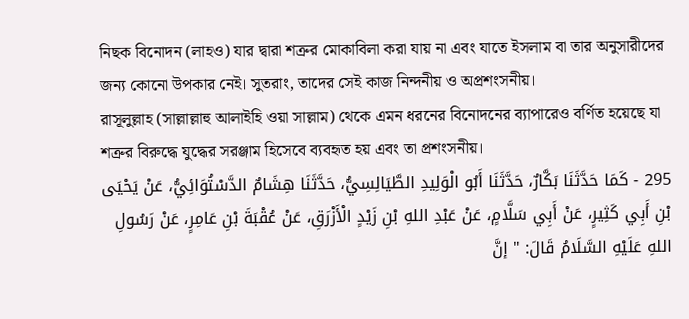নিছক বিনোদন (লাহও) যার দ্বারা শত্রুর মোকাবিলা করা যায় না এবং যাতে ইসলাম বা তার অনুসারীদের জন্য কোনো উপকার নেই। সুতরাং, তাদের সেই কাজ নিন্দনীয় ও অপ্রশংসনীয়।
রাসূলুল্লাহ (সাল্লাল্লাহু আলাইহি ওয়া সাল্লাম) থেকে এমন ধরনের বিনোদনের ব্যাপারেও বর্ণিত হয়েছে যা শত্রুর বিরুদ্ধে যুদ্ধের সরঞ্জাম হিসেবে ব্যবহৃত হয় এবং তা প্রশংসনীয়।
295 - كَمَا حَدَّثَنَا بَكَّارٌ، حَدَّثَنَا أَبُو الْوَلِيدِ الطَّيَالِسِيُّ، حَدَّثَنَا هِشَامٌ الدَّسْتُوَائِيُّ، عَنْ يَحْيَى بْنِ أَبِي كَثِيرٍ، عَنْ أَبِي سَلَّامٍ، عَنْ عَبْدِ اللهِ بْنِ زَيْدٍ الْأَزْرَقِ، عَنْ عُقْبَةَ بْنِ عَامِرٍ، عَنْ رَسُولِ اللهِ عَلَيْهِ السَّلَامُ قَالَ: " إنَّ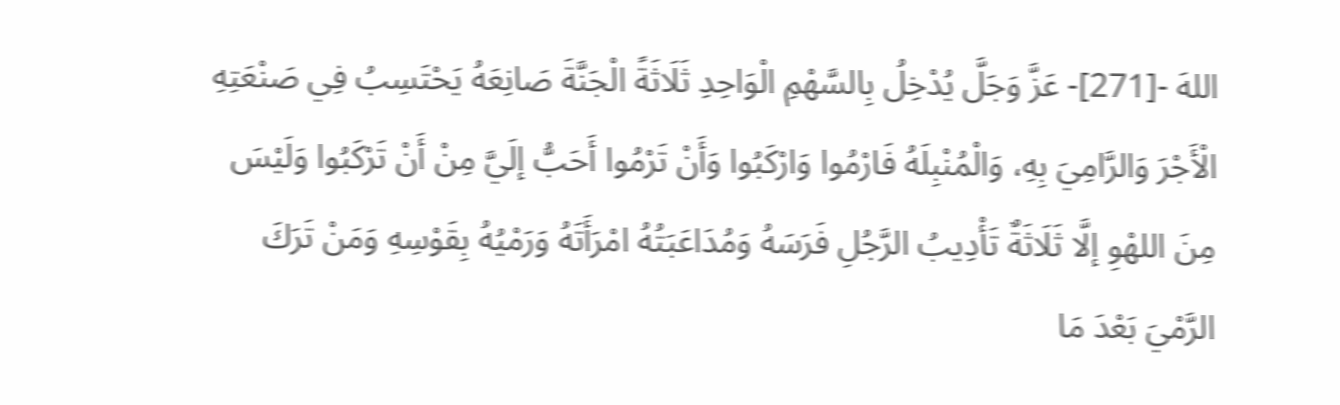اللهَ -[271]- عَزَّ وَجَلَّ يُدْخِلُ بِالسَّهْمِ الْوَاحِدِ ثَلَاثَةً الْجَنَّةَ صَانِعَهُ يَحْتَسِبُ فِي صَنْعَتِهِ الْأَجْرَ وَالرَّامِيَ بِهِ، وَالْمُنْبِلَهُ فَارْمُوا وَارْكَبُوا وَأَنْ تَرْمُوا أَحَبُّ إلَيَّ مِنْ أَنْ تَرْكَبُوا وَلَيْسَ مِنَ اللهْوِ إلَّا ثَلَاثَةٌ تَأْدِيبُ الرَّجُلِ فَرَسَهُ وَمُدَاعَبَتُهُ امْرَأَتَهُ وَرَمْيُهُ بِقَوْسِهِ وَمَنْ تَرَكَ الرَّمْيَ بَعْدَ مَا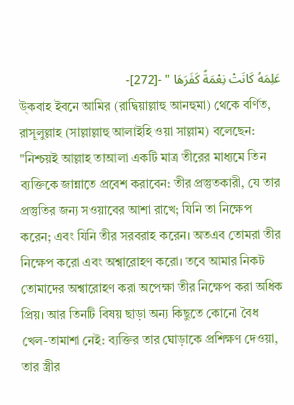عَلِمَهُ كَانَتْ نِعْمَةً كَفَرَهَا " -[272]-
উ্কবাহ ইবনে আমির (রাদ্বিয়াল্লাহু আনহুমা) থেকে বর্ণিত, রাসূলুল্লাহ (সাল্লাল্লাহু আলাইহি ওয়া সাল্লাম) বলেছেন:
"নিশ্চয়ই আল্লাহ তাআলা একটি মাত্র তীরের মাধ্যমে তিন ব্যক্তিকে জান্নাতে প্রবেশ করাবেন: তীর প্রস্তুতকারী, যে তার প্রস্তুতির জন্য সওয়াবের আশা রাখে; যিনি তা নিক্ষেপ করেন; এবং যিনি তীর সরবরাহ করেন। অতএব তোমরা তীর নিক্ষেপ করো এবং অশ্বারোহণ করো। তবে আমার নিকট তোমাদের অশ্বারোহণ করা অপেক্ষা তীর নিক্ষেপ করা অধিক প্রিয়। আর তিনটি বিষয় ছাড়া অন্য কিছুতে কোনো বৈধ খেল-তামাশা নেই: ব্যক্তির তার ঘোড়াকে প্রশিক্ষণ দেওয়া, তার স্ত্রীর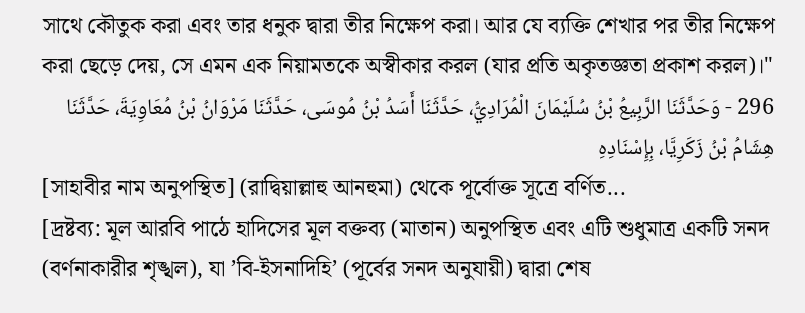সাথে কৌতুক করা এবং তার ধনুক দ্বারা তীর নিক্ষেপ করা। আর যে ব্যক্তি শেখার পর তীর নিক্ষেপ করা ছেড়ে দেয়, সে এমন এক নিয়ামতকে অস্বীকার করল (যার প্রতি অকৃতজ্ঞতা প্রকাশ করল)।"
296 - وَحَدَّثَنَا الرَّبِيعُ بْنُ سُلَيْمَانَ الْمُرَادِيُّ، حَدَّثَنَا أَسَدُ بْنُ مُوسَى، حَدَّثَنَا مَرْوَانُ بْنُ مُعَاوِيَةَ، حَدَّثَنَا هِشَامُ بْنُ زَكَرِيَّا، بِإِسْنَادِهِ
[সাহাবীর নাম অনুপস্থিত] (রাদ্বিয়াল্লাহু আনহুমা) থেকে পূর্বোক্ত সূত্রে বর্ণিত...
[দ্রষ্টব্য: মূল আরবি পাঠে হাদিসের মূল বক্তব্য (মাতান) অনুপস্থিত এবং এটি শুধুমাত্র একটি সনদ (বর্ণনাকারীর শৃঙ্খল), যা ’বি-ইসনাদিহি’ (পূর্বের সনদ অনুযায়ী) দ্বারা শেষ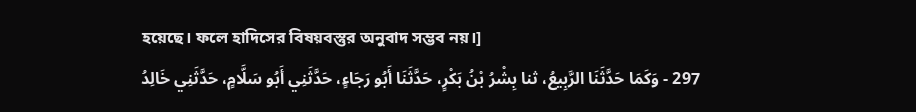হয়েছে। ফলে হাদিসের বিষয়বস্তুর অনুবাদ সম্ভব নয়।]
297 - وَكَمَا حَدَّثَنَا الرَّبِيعُ، ثنا بِشْرُ بْنُ بَكْرٍ، حَدَّثَنَا أَبُو رَجَاءٍ، حَدَّثَنِي أَبُو سَلَّامٍ، حَدَّثَنِي خَالِدُ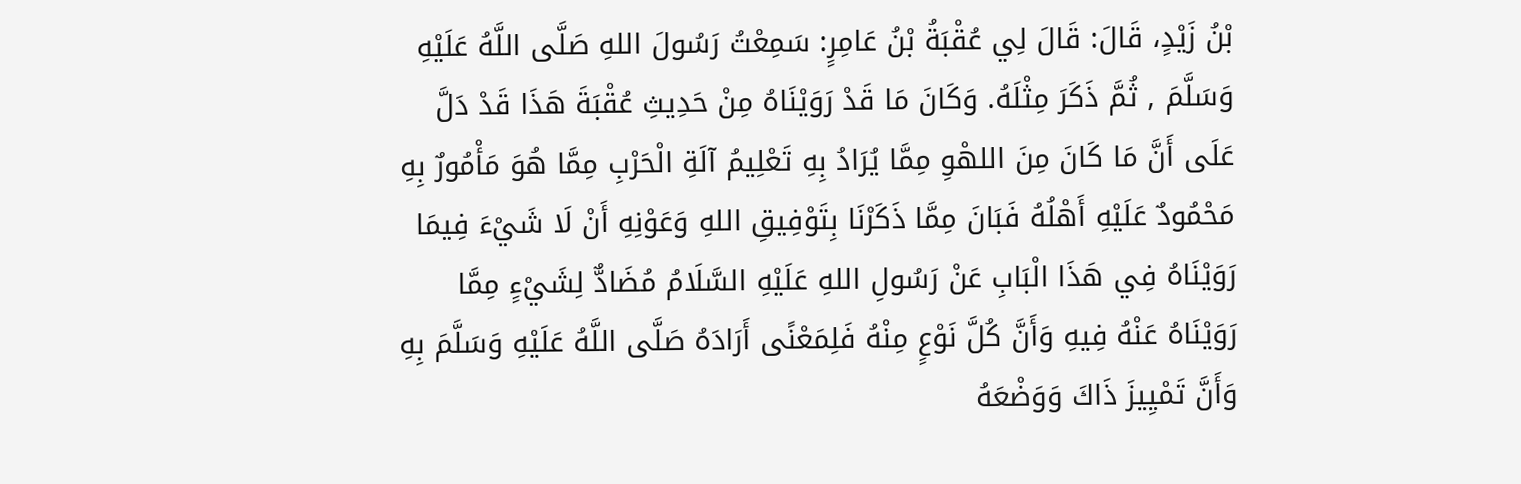بْنُ زَيْدٍ، قَالَ: قَالَ لِي عُقْبَةُ بْنُ عَامِرٍ: سَمِعْتُ رَسُولَ اللهِ صَلَّى اللَّهُ عَلَيْهِ وَسَلَّمَ , ثُمَّ ذَكَرَ مِثْلَهُ. وَكَانَ مَا قَدْ رَوَيْنَاهُ مِنْ حَدِيثِ عُقْبَةَ هَذَا قَدْ دَلَّ عَلَى أَنَّ مَا كَانَ مِنَ اللهْوِ مِمَّا يُرَادُ بِهِ تَعْلِيمُ آلَةِ الْحَرْبِ مِمَّا هُوَ مَأْمُورٌ بِهِ مَحْمُودٌ عَلَيْهِ أَهْلُهُ فَبَانَ مِمَّا ذَكَرْنَا بِتَوْفِيقِ اللهِ وَعَوْنِهِ أَنْ لَا شَيْءَ فِيمَا رَوَيْنَاهُ فِي هَذَا الْبَابِ عَنْ رَسُولِ اللهِ عَلَيْهِ السَّلَامُ مُضَادٌّ لِشَيْءٍ مِمَّا رَوَيْنَاهُ عَنْهُ فِيهِ وَأَنَّ كُلَّ نَوْعٍ مِنْهُ فَلِمَعْنًى أَرَادَهُ صَلَّى اللَّهُ عَلَيْهِ وَسَلَّمَ بِهِ وَأَنَّ تَمْيِيزَ ذَاكَ وَوَضْعَهُ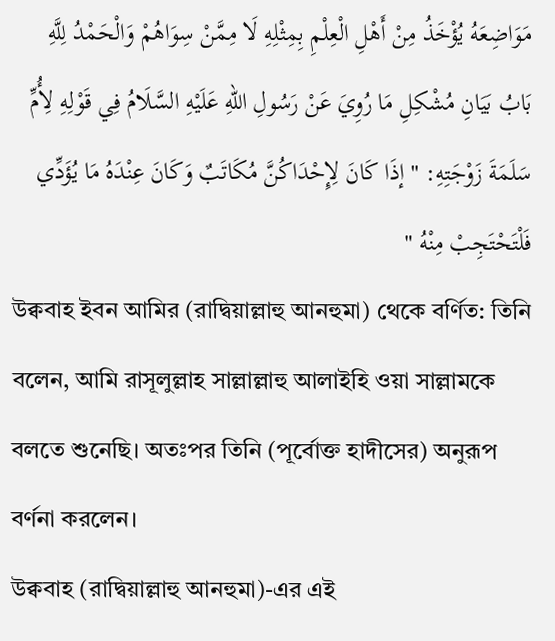مَوَاضِعَهُ يُؤْخَذُ مِنْ أَهْلِ الْعِلْمِ بِمِثْلِهِ لَا مِمَّنْ سِوَاهُمْ وَالْحَمْدُ لِلَّهِ
بَابُ بَيَانِ مُشْكِلِ مَا رُوِيَ عَنْ رَسُولِ اللهِ عَلَيْهِ السَّلَامُ فِي قَوْلِهِ لِأُمِّ سَلَمَةَ زَوْجَتِهِ: " إذَا كَانَ لِإِحْدَاكُنَّ مُكَاتَبٌ وَكَانَ عِنْدَهُ مَا يُؤَدِّي فَلْتَحْتَجِبْ مِنْهُ "
উক্ববাহ ইবন আমির (রাদ্বিয়াল্লাহু আনহুমা) থেকে বর্ণিত: তিনি বলেন, আমি রাসূলুল্লাহ সাল্লাল্লাহু আলাইহি ওয়া সাল্লামকে বলতে শুনেছি। অতঃপর তিনি (পূর্বোক্ত হাদীসের) অনুরূপ বর্ণনা করলেন।
উক্ববাহ (রাদ্বিয়াল্লাহু আনহুমা)-এর এই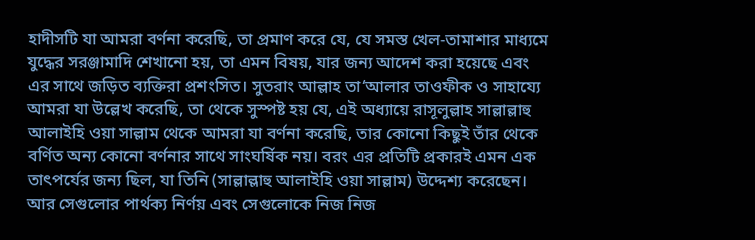হাদীসটি যা আমরা বর্ণনা করেছি, তা প্রমাণ করে যে, যে সমস্ত খেল-তামাশার মাধ্যমে যুদ্ধের সরঞ্জামাদি শেখানো হয়, তা এমন বিষয়, যার জন্য আদেশ করা হয়েছে এবং এর সাথে জড়িত ব্যক্তিরা প্রশংসিত। সুতরাং আল্লাহ তা‘আলার তাওফীক ও সাহায্যে আমরা যা উল্লেখ করেছি, তা থেকে সুস্পষ্ট হয় যে, এই অধ্যায়ে রাসূলুল্লাহ সাল্লাল্লাহু আলাইহি ওয়া সাল্লাম থেকে আমরা যা বর্ণনা করেছি, তার কোনো কিছুই তাঁর থেকে বর্ণিত অন্য কোনো বর্ণনার সাথে সাংঘর্ষিক নয়। বরং এর প্রতিটি প্রকারই এমন এক তাৎপর্যের জন্য ছিল, যা তিনি (সাল্লাল্লাহু আলাইহি ওয়া সাল্লাম) উদ্দেশ্য করেছেন। আর সেগুলোর পার্থক্য নির্ণয় এবং সেগুলোকে নিজ নিজ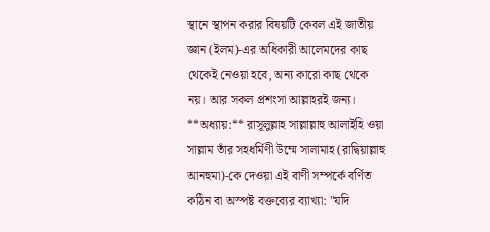স্থানে স্থাপন করার বিষয়টি কেবল এই জাতীয় জ্ঞান (ইলম)-এর অধিকারী আলেমদের কাছ থেকেই নেওয়া হবে, অন্য কারো কাছ থেকে নয়। আর সকল প্রশংসা আল্লাহরই জন্য।
**অধ্যায়:** রাসূলুল্লাহ সাল্লাল্লাহু আলাইহি ওয়া সাল্লাম তাঁর সহধর্মিণী উম্মে সালামাহ (রাদ্বিয়াল্লাহু আনহুমা)-কে দেওয়া এই বাণী সম্পর্কে বর্ণিত কঠিন বা অস্পষ্ট বক্তব্যের ব্যাখ্যা: "যদি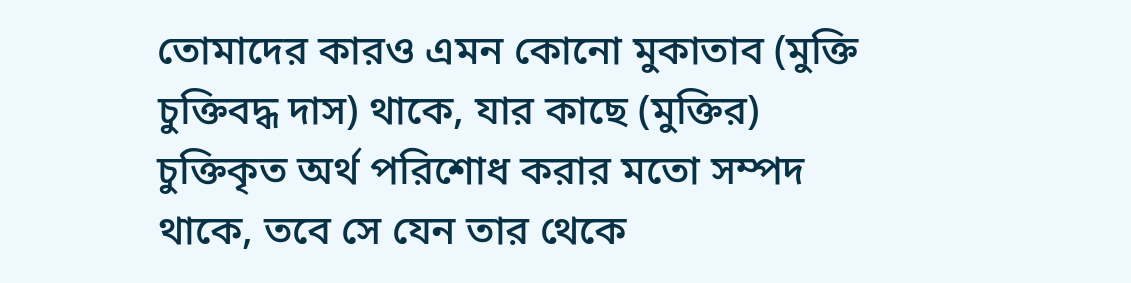তোমাদের কারও এমন কোনো মুকাতাব (মুক্তি চুক্তিবদ্ধ দাস) থাকে, যার কাছে (মুক্তির) চুক্তিকৃত অর্থ পরিশোধ করার মতো সম্পদ থাকে, তবে সে যেন তার থেকে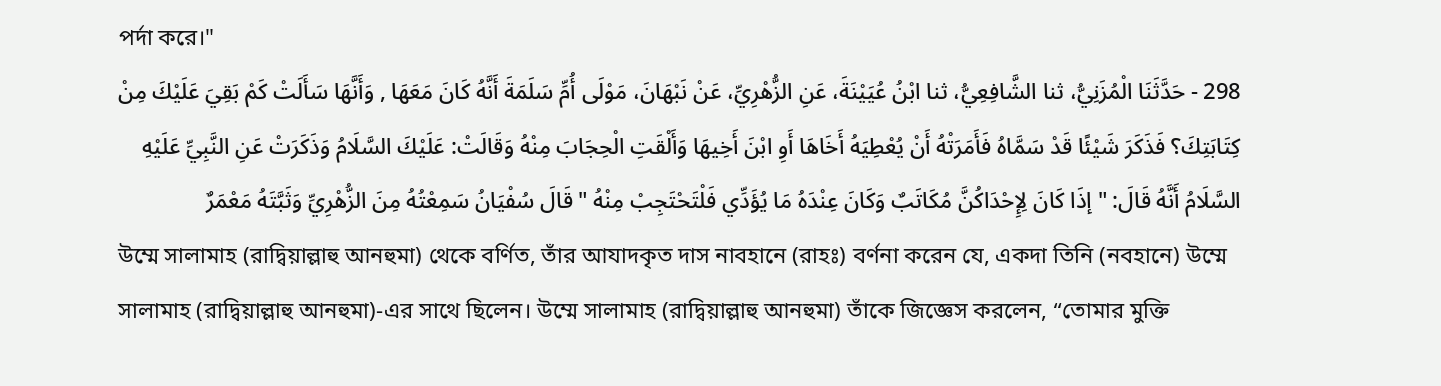পর্দা করে।"
298 - حَدَّثَنَا الْمُزَنِيُّ، ثنا الشَّافِعِيُّ، ثنا ابْنُ عُيَيْنَةَ، عَنِ الزُّهْرِيِّ، عَنْ نَبْهَانَ، مَوْلَى أُمِّ سَلَمَةَ أَنَّهُ كَانَ مَعَهَا , وَأَنَّهَا سَأَلَتْ كَمْ بَقِيَ عَلَيْكَ مِنْ كِتَابَتِكَ؟ فَذَكَرَ شَيْئًا قَدْ سَمَّاهُ فَأَمَرَتْهُ أَنْ يُعْطِيَهُ أَخَاهَا أَوِ ابْنَ أَخِيهَا وَأَلْقَتِ الْحِجَابَ مِنْهُ وَقَالَتْ: عَلَيْكَ السَّلَامُ وَذَكَرَتْ عَنِ النَّبِيِّ عَلَيْهِ السَّلَامُ أَنَّهُ قَالَ: " إذَا كَانَ لِإِحْدَاكُنَّ مُكَاتَبٌ وَكَانَ عِنْدَهُ مَا يُؤَدِّي فَلْتَحْتَجِبْ مِنْهُ " قَالَ سُفْيَانُ سَمِعْتُهُ مِنَ الزُّهْرِيِّ وَثَبَّتَهُ مَعْمَرٌ
উম্মে সালামাহ (রাদ্বিয়াল্লাহু আনহুমা) থেকে বর্ণিত, তাঁর আযাদকৃত দাস নাবহানে (রাহঃ) বর্ণনা করেন যে, একদা তিনি (নবহানে) উম্মে সালামাহ (রাদ্বিয়াল্লাহু আনহুমা)-এর সাথে ছিলেন। উম্মে সালামাহ (রাদ্বিয়াল্লাহু আনহুমা) তাঁকে জিজ্ঞেস করলেন, “তোমার মুক্তি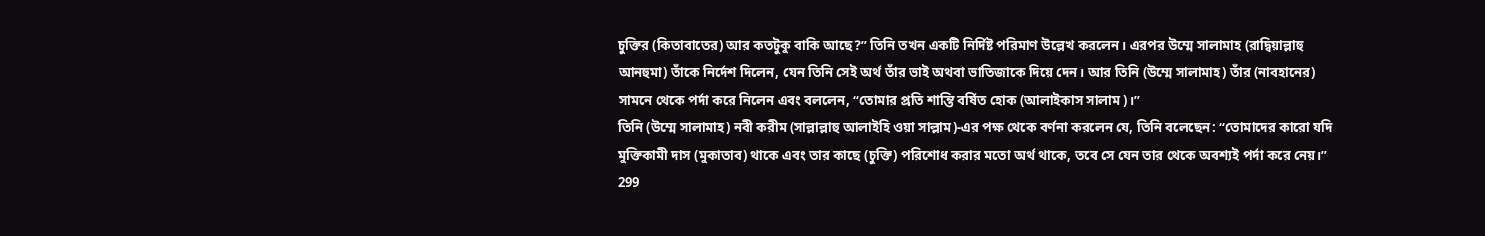চুক্তির (কিতাবাতের) আর কতটুকু বাকি আছে?” তিনি তখন একটি নির্দিষ্ট পরিমাণ উল্লেখ করলেন। এরপর উম্মে সালামাহ (রাদ্বিয়াল্লাহু আনহুমা) তাঁকে নির্দেশ দিলেন, যেন তিনি সেই অর্থ তাঁর ভাই অথবা ভাতিজাকে দিয়ে দেন। আর তিনি (উম্মে সালামাহ) তাঁর (নাবহানের) সামনে থেকে পর্দা করে নিলেন এবং বললেন, “তোমার প্রতি শান্তি বর্ষিত হোক (আলাইকাস সালাম)।”
তিনি (উম্মে সালামাহ) নবী করীম (সাল্লাল্লাহু আলাইহি ওয়া সাল্লাম)-এর পক্ষ থেকে বর্ণনা করলেন যে, তিনি বলেছেন: “তোমাদের কারো যদি মুক্তিকামী দাস (মুকাতাব) থাকে এবং তার কাছে (চুক্তি) পরিশোধ করার মতো অর্থ থাকে, তবে সে যেন তার থেকে অবশ্যই পর্দা করে নেয়।”
299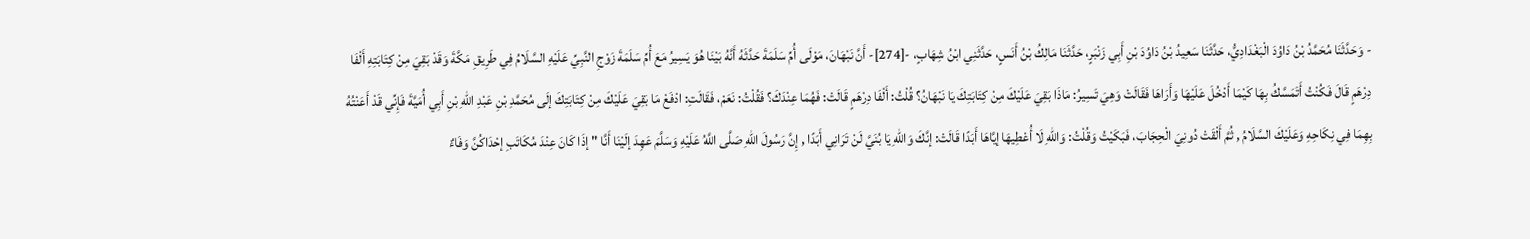- وَحَدَّثَنَا مُحَمَّدُ بْنُ دَاوُدَ الْبَغْدَادِيُّ، حَدَّثَنَا سَعِيدُ بْنُ دَاوُدَ بْنِ أَبِي زَنْبَرٍ، حَدَّثَنَا مَالِكُ بْنُ أَنَسٍ، حَدَّثَنِي ابْنُ شِهَابٍ، -[274]- أَنَّ نَبْهَانَ، مَوْلَى أُمِّ سَلَمَةَ حَدَّثَهُ أَنَّهُ بَيْنَا هُوَ يَسِيرُ مَعَ أُمِّ سَلَمَةَ زَوْجِ النَّبِيِّ عَلَيْهِ السَّلَامُ فِي طَرِيقِ مَكَّةَ وَقَدْ بَقِيَ مِنْ كِتَابَتِهِ أَلْفَا دِرْهَمٍ قَالَ فَكُنْتُ أَتَمَسَّكُ بِهَا كَيْمَا أَدْخُلَ عَلَيْهَا وَأَرَاهَا فَقَالَتْ وَهِيَ تَسِيرُ: مَاذَا بَقِيَ عَلَيْكَ مِنْ كِتَابَتِكَ يَا نَبْهَانُ؟ قُلْتُ: أَلْفَا دِرْهَمٍ قَالَتْ: فَهُمَا عِنْدَكَ؟ فَقُلْتُ: نَعَمْ، فَقَالَتِ: ادْفَعْ مَا بَقِيَ عَلَيْكَ مِنْ كِتَابَتِكَ إلَى مُحَمَّدِ بْنِ عَبْدِ اللهِ بْنِ أَبِي أُمَيَّةَ فَإِنِّي قَدْ أَعَنْتُهُ بِهِمَا فِي نِكَاحِهِ وَعَلَيْكَ السَّلَامُ , ثُمَّ أَلْقَتْ دُونِيَ الْحِجَابَ، فَبَكَيْتُ وَقُلْتُ: وَاللهِ لَا أُعْطِيهَا إيَّاهَا أَبَدًا قَالَتْ: إنَّكَ وَاللهِ يَا بُنَيَّ لَنْ تَرَانِي أَبَدًا , إِنَّ رَسُولَ اللهِ صَلَّى اللَّهُ عَلَيْهِ وَسَلَّمَ عَهِدَ إلَيْنَا أَنَّا " إذَا كَانَ عِنْدَ مُكَاتَبِ إحْدَاكُنَّ وَفَاءٌ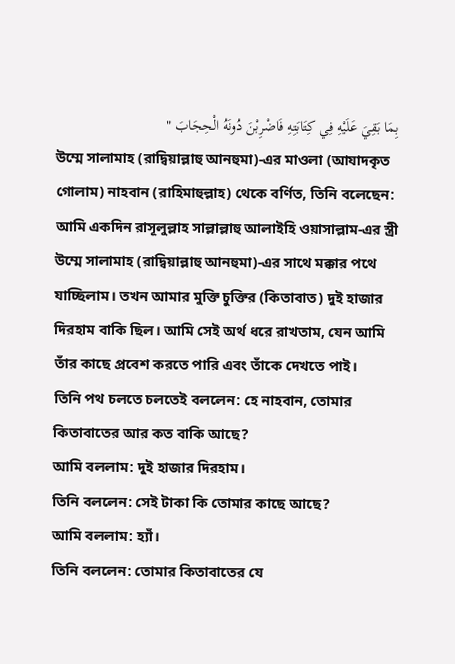بِمَا بَقِيَ عَلَيْهِ فِي كِتَابَتِهِ فَاضْرِبْنَ دُونَهُ الْحِجَابَ "
উম্মে সালামাহ (রাদ্বিয়াল্লাহু আনহুমা)-এর মাওলা (আযাদকৃত গোলাম) নাহবান (রাহিমাহুল্লাহ) থেকে বর্ণিত, তিনি বলেছেন:
আমি একদিন রাসূলুল্লাহ সাল্লাল্লাহু আলাইহি ওয়াসাল্লাম-এর স্ত্রী উম্মে সালামাহ (রাদ্বিয়াল্লাহু আনহুমা)-এর সাথে মক্কার পথে যাচ্ছিলাম। তখন আমার মুক্তি চুক্তির (কিতাবাত) দুই হাজার দিরহাম বাকি ছিল। আমি সেই অর্থ ধরে রাখতাম, যেন আমি তাঁর কাছে প্রবেশ করতে পারি এবং তাঁকে দেখতে পাই।
তিনি পথ চলতে চলতেই বললেন: হে নাহবান, তোমার কিতাবাতের আর কত বাকি আছে?
আমি বললাম: দুই হাজার দিরহাম।
তিনি বললেন: সেই টাকা কি তোমার কাছে আছে?
আমি বললাম: হ্যাঁ।
তিনি বললেন: তোমার কিতাবাতের যে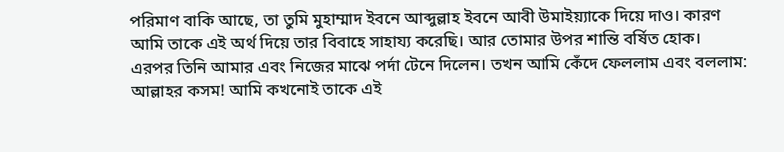পরিমাণ বাকি আছে, তা তুমি মুহাম্মাদ ইবনে আব্দুল্লাহ ইবনে আবী উমাইয়্যাকে দিয়ে দাও। কারণ আমি তাকে এই অর্থ দিয়ে তার বিবাহে সাহায্য করেছি। আর তোমার উপর শান্তি বর্ষিত হোক।
এরপর তিনি আমার এবং নিজের মাঝে পর্দা টেনে দিলেন। তখন আমি কেঁদে ফেললাম এবং বললাম: আল্লাহর কসম! আমি কখনোই তাকে এই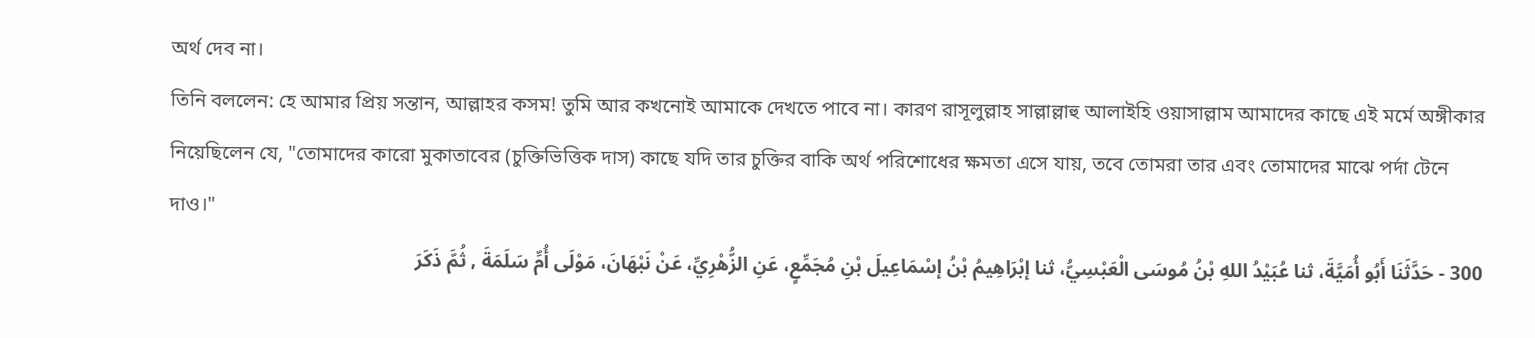অর্থ দেব না।
তিনি বললেন: হে আমার প্রিয় সন্তান, আল্লাহর কসম! তুমি আর কখনোই আমাকে দেখতে পাবে না। কারণ রাসূলুল্লাহ সাল্লাল্লাহু আলাইহি ওয়াসাল্লাম আমাদের কাছে এই মর্মে অঙ্গীকার নিয়েছিলেন যে, "তোমাদের কারো মুকাতাবের (চুক্তিভিত্তিক দাস) কাছে যদি তার চুক্তির বাকি অর্থ পরিশোধের ক্ষমতা এসে যায়, তবে তোমরা তার এবং তোমাদের মাঝে পর্দা টেনে দাও।"
300 - حَدَّثَنَا أَبُو أُمَيَّةَ، ثنا عُبَيْدُ اللهِ بْنُ مُوسَى الْعَبْسِيُّ، ثنا إبْرَاهِيمُ بْنُ إسْمَاعِيلَ بْنِ مُجَمِّعٍ، عَنِ الزُّهْرِيِّ، عَنْ نَبْهَانَ، مَوْلَى أُمِّ سَلَمَةَ , ثُمَّ ذَكَرَ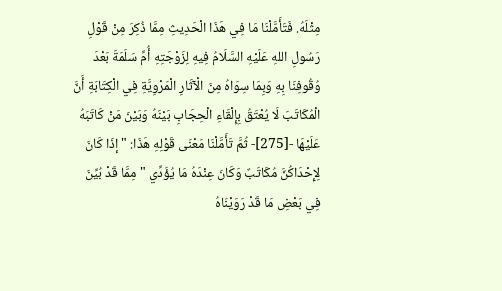مِثْلَهُ. فَتَأَمَّلْنَا مَا فِي هَذَا الْحَدِيثِ مِمَّا ذُكِرَ مِنْ قَوْلِ رَسُولِ اللهِ عَلَيْهِ السَّلَامُ فِيهِ لِزَوْجَتِهِ أُمِّ سَلَمَةَ بَعْدَ وُقُوفِنَا بِهِ وَبِمَا سِوَاهُ مِنَ الْآثَارِ الْمَرْوِيَّةِ فِي الْكِتَابَةِ أَنَّ الْمُكَاتَبَ لَا يُعْتَقُ بِإِلْقَاءِ الْحِجَابِ بَيْنَهُ وَبَيْنَ مَنْ كَاتَبَهُ عَلَيْهَا -[275]- ثُمَّ تَأَمَّلْنَا مَعْنَى قَوْلِهِ هَذَا: " إذَا كَانَ لِإِحْدَاكُنَّ مُكَاتَبٌ وَكَانَ عِنْدَهُ مَا يُؤَدِّي " مِمَّا قَدْ بُيِّنَ فِي بَعْضِ مَا قَدْ رَوَيْنَاهُ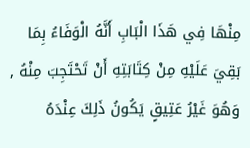مِنْهَا فِي هَذَا الْبَابِ أَنَّهُ الْوَفَاءُ بِمَا بَقِيَ عَلَيْهِ مِنْ كِتَابَتِهِ أَنْ تَحْتَجِبَ مِنْهُ , وَهُوَ غَيْرُ عَتِيقٍ يَكُونُ ذَلِكَ عِنْدَهُ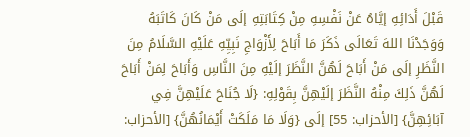قَبْلَ أَدَائِهِ إيَّاهُ عَنْ نَفْسِهِ مِنْ كِتَابَتِهِ إلَى مَنْ كَانَ كَاتَبَهُ وَوَجَدْنَا اللهَ تَعَالَى ذَكَرَ مَا أَبَاحَ لِأَزْوَاجِ نَبِيِّهِ عَلَيْهِ السَّلَامُ مِنَ النَّظَرِ إلَى مَنْ أَبَاحَ لَهُنَّ النَّظَرَ إلَيْهِ مِنَ النَّاسِ وَأَبَاحَ لِمَنْ أَبَاحَ لَهُنَّ ذَلِكَ مِنْهُ النَّظَرَ إلَيْهِنَّ بِقَوْلِهِ: {لَا جُنَاحَ عَلَيْهِنَّ فِي آبَائِهِنَّ} [الأحزاب: 55] إلَى {وَلَا مَا مَلَكَتْ أَيْمَانُهُنَّ} [الأحزاب: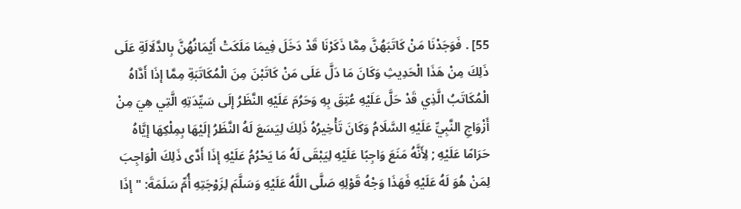55] . فَوَجَدْنَا مَنْ كَاتَبَهُنَّ مِمَّا ذَكَرْنَا قَدْ دَخَلَ فِيمَا مَلَكَتْ أَيْمَانُهُنَّ بِالدَّلَالَةِ عَلَى ذَلِكَ مِنْ هَذَا الْحَدِيثِ وَكَانَ مَا دَلَّ عَلَى مَنْ كَاتَبْنَ مِنَ الْمُكَاتَبَةِ مِمَّا إذَا أَدَّاهُ الْمُكَاتَبُ الَّذِي قَدْ حَلَّ عَلَيْهِ عُتِقَ بِهِ وَحَرُمَ عَلَيْهِ النَّظَرُ إلَى سَيِّدَتِهِ الَّتِي هِيَ مِنْ أَزْوَاجِ النَّبِيِّ عَلَيْهِ السَّلَامُ وَكَانَ تَأْخِيرُهُ ذَلِكَ لِيَسَعَ لَهُ النَّظَرُ إلَيْهَا بِمِلْكِهَا إيَّاهُ حَرَامًا عَلَيْهِ ; لِأَنَّهُ مَنَعَ وَاجِبًا عَلَيْهِ لِيَبْقَى لَهُ مَا يَحْرُمُ عَلَيْهِ إذَا أَدَّى ذَلِكَ الْوَاجِبَ لِمَنْ هُوَ لَهُ عَلَيْهِ فَهَذَا وَجْهُ قَوْلِهِ صَلَّى اللَّهُ عَلَيْهِ وَسَلَّمَ لِزَوْجَتِهِ أُمِّ سَلَمَةَ: " إذَا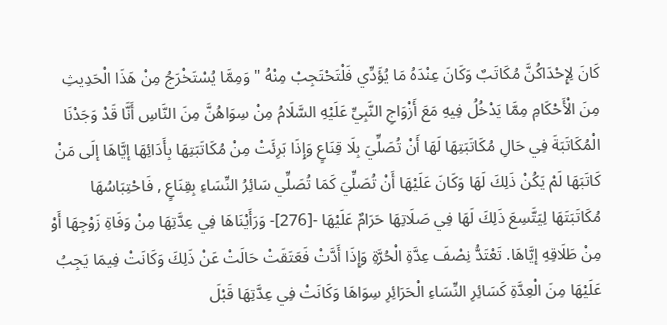كَانَ لِإِحْدَاكُنَّ مُكَاتَبٌ وَكَانَ عِنْدَهُ مَا يُؤَدِّي فَلْتَحْتَجِبْ مِنْهُ " وَمِمَّا يُسْتَخْرَجُ مِنْ هَذَا الْحَدِيثِ مِنَ الْأَحْكَامِ مِمَّا يَدْخُلُ فِيهِ مَعَ أَزْوَاجِ النَّبِيِّ عَلَيْهِ السَّلَامُ مِنْ سِوَاهُنَّ مِنَ النَّاسِ أَنَّا قَدْ وَجَدْنَا الْمُكَاتَبَةَ فِي حَالِ مُكَاتَبَتِهَا لَهَا أَنْ تُصَلِّيَ بِلَا قِنَاعٍ وَإِذَا بَرِئَتْ مِنْ مُكَاتَبَتِهَا بِأَدَائِهَا إيَّاهَا إلَى مَنْ كَاتَبَهَا لَمْ يَكُنْ ذَلِكَ لَهَا وَكَانَ عَلَيْهَا أَنْ تُصَلِّيَ كَمَا تُصَلِّي سَائِرُ النِّسَاءِ بِقِنَاعٍ , فَاحْتِبَاسُهَا مُكَاتَبَتَهَا لِيَتَّسِعَ ذَلِكَ لَهَا فِي صَلَاتِهَا حَرَامٌ عَلَيْهَا -[276]- وَرَأَيْنَاهَا فِي عِدَّتِهَا مِنْ وَفَاةِ زَوْجِهَا أَوْ مِنْ طَلَاقِهِ إيَّاهَا. تَعْتَدُّ نِصْفَ عِدَّةِ الْحُرَّةِ وَإِذَا أَدَّتْ فَعَتَقَتْ حَالَتْ عَنْ ذَلِكَ وَكَانَتْ فِيمَا يَجِبُ عَلَيْهَا مِنَ الْعِدَّةِ كَسَائِرِ النِّسَاءِ الْحَرَائِرِ سِوَاهَا وَكَانَتْ فِي عِدَّتِهَا قَبْلَ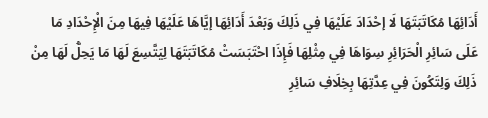أَدَائِهَا مُكَاتَبَتَهَا لَا إحْدَادَ عَلَيْهَا فِي ذَلِكَ وَبَعْدَ أَدَائِهَا إيَّاهَا عَلَيْهَا فِيهَا مِنَ الْإِحْدَادِ مَا عَلَى سَائِرِ الْحَرَائِرِ سِوَاهَا فِي مِثْلِهَا فَإِذَا احْتَبَسَتْ مُكَاتَبَتَهَا لِيَتَّسِعَ لَهَا مَا يَحِلُّ لَهَا مِنْ ذَلِكَ وَلِتَكُونَ فِي عِدَّتِهَا بِخِلَافِ سَائِرِ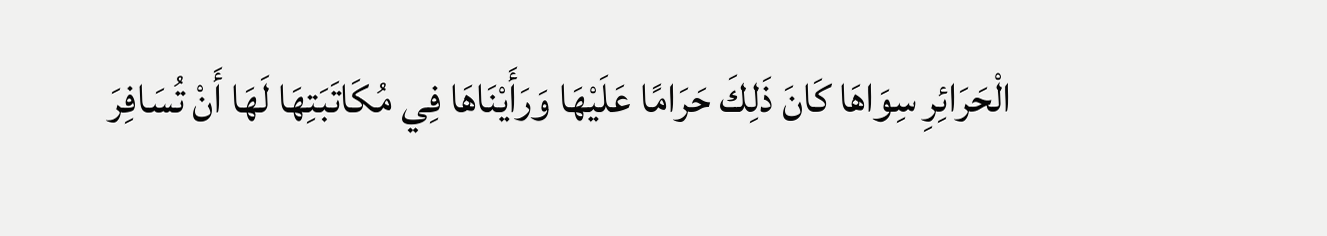الْحَرَائِرِ سِوَاهَا كَانَ ذَلِكَ حَرَامًا عَلَيْهَا وَرَأَيْنَاهَا فِي مُكَاتَبَتِهَا لَهَا أَنْ تُسَافِرَ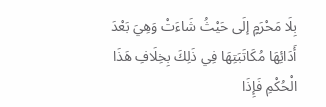بِلَا مَحْرَمٍ إلَى حَيْثُ شَاءَتْ وَهِيَ بَعْدَ أَدَائِهَا مُكَاتَبَتِهَا فِي ذَلِكَ بِخِلَافِ هَذَا الْحُكْمِ فَإِذَا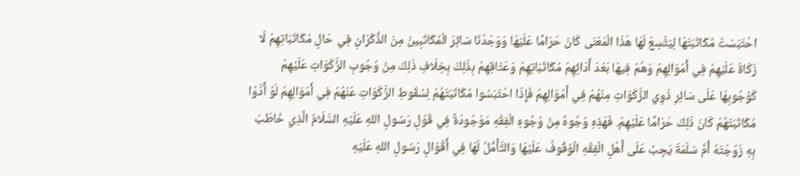احْتَبَسَتْ مُكَاتَبَتَهَا لِيَتَّسِعَ لَهَا هَذَا الْمَعْنَى كَانَ حَرَامًا عَلَيْهَا وَوَجَدْنَا سَائِرَ الْمُكَاتَبِينَ مِنَ الذُّكْرَانِ فِي حَالِ مُكَاتَبَاتِهِمْ لَا زَكَاةَ عَلَيْهِمْ فِي أَمْوَالِهِمْ وَهُمْ فِيهَا بَعْدَ أَدَائِهِمْ مُكَاتَبَاتِهِمْ وَعَتَاقِهِمْ بِذَلِكَ بِخِلَافِ ذَلِكَ مِنْ وُجُوبِ الزَّكَوَاتِ عَلَيْهِمْ كَوُجُوبِهَا عَلَى سَائِرِ ذَوِي الزَّكَوَاتِ مِنْهُمْ فِي أَمْوَالِهِمْ فَإِذَا احْتَبَسُوا مُكَاتَبَتَهُمْ لِسُقُوطِ الزَّكَوَاتِ عَنْهُمْ فِي أَمْوَالِهِمْ لَوْ أَدَّوْا مُكَاتَبَتَهُمْ كَانَ ذَلِكَ حَرَامًا عَلَيْهِمْ. فَهَذِهِ وُجُوهٌ مِنْ وُجُوهِ الْفِقْهِ مَوْجُودَةٌ فِي قَوْلِ رَسُولِ اللهِ عَلَيْهِ السَّلَامُ الَّذِي خَاطَبَ بِهِ زَوْجَتَهُ أُمَّ سَلَمَةَ يَجِبُ عَلَى أَهْلِ الْفِقْهِ الْوُقُوفُ عَلَيْهَا وَالتَّأَمُّلُ لَهَا فِي أَقْوَالِ رَسُولِ اللهِ عَلَيْهِ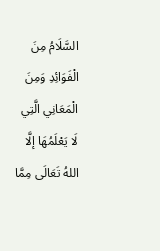السَّلَامُ مِنَ الْفَوَائِدِ وَمِنَ الْمَعَانِي الَّتِي لَا يَعْلَمُهَا إلَّا اللهُ تَعَالَى مِمَّا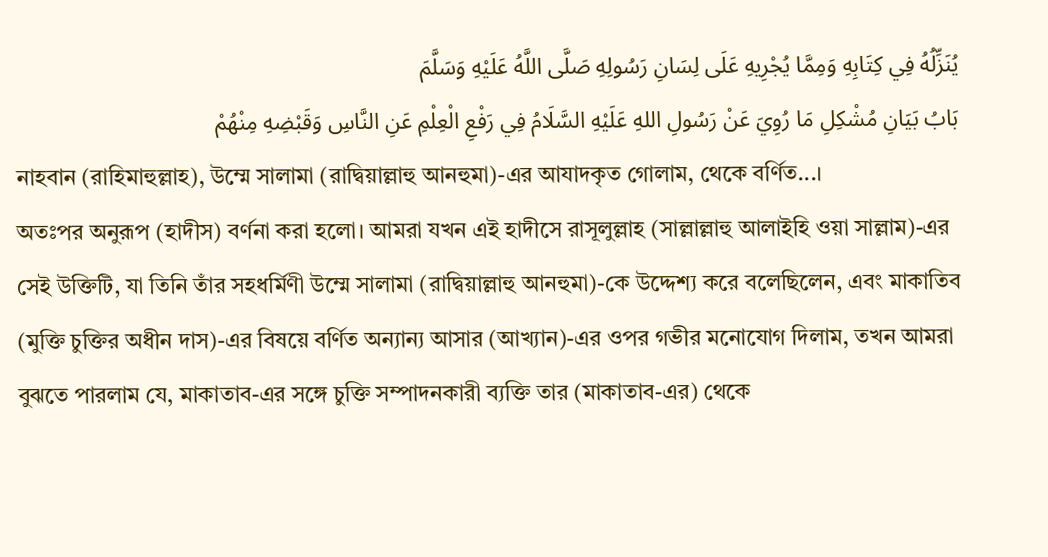يُنَزِّلُهُ فِي كِتَابِهِ وَمِمَّا يُجْرِيهِ عَلَى لِسَانِ رَسُولِهِ صَلَّى اللَّهُ عَلَيْهِ وَسَلَّمَ
بَابُ بَيَانِ مُشْكِلِ مَا رُوِيَ عَنْ رَسُولِ اللهِ عَلَيْهِ السَّلَامُ فِي رَفْعِ الْعِلْمِ عَنِ النَّاسِ وَقَبْضِهِ مِنْهُمْ
নাহবান (রাহিমাহুল্লাহ), উম্মে সালামা (রাদ্বিয়াল্লাহু আনহুমা)-এর আযাদকৃত গোলাম, থেকে বর্ণিত...।
অতঃপর অনুরূপ (হাদীস) বর্ণনা করা হলো। আমরা যখন এই হাদীসে রাসূলুল্লাহ (সাল্লাল্লাহু আলাইহি ওয়া সাল্লাম)-এর সেই উক্তিটি, যা তিনি তাঁর সহধর্মিণী উম্মে সালামা (রাদ্বিয়াল্লাহু আনহুমা)-কে উদ্দেশ্য করে বলেছিলেন, এবং মাকাতিব (মুক্তি চুক্তির অধীন দাস)-এর বিষয়ে বর্ণিত অন্যান্য আসার (আখ্যান)-এর ওপর গভীর মনোযোগ দিলাম, তখন আমরা বুঝতে পারলাম যে, মাকাতাব-এর সঙ্গে চুক্তি সম্পাদনকারী ব্যক্তি তার (মাকাতাব-এর) থেকে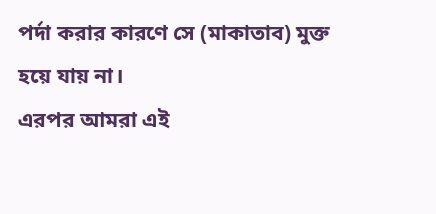পর্দা করার কারণে সে (মাকাতাব) মুক্ত হয়ে যায় না।
এরপর আমরা এই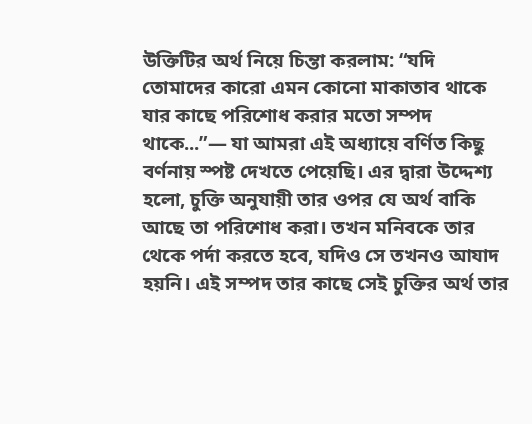উক্তিটির অর্থ নিয়ে চিন্তা করলাম: “যদি তোমাদের কারো এমন কোনো মাকাতাব থাকে যার কাছে পরিশোধ করার মতো সম্পদ থাকে...”— যা আমরা এই অধ্যায়ে বর্ণিত কিছু বর্ণনায় স্পষ্ট দেখতে পেয়েছি। এর দ্বারা উদ্দেশ্য হলো, চুক্তি অনুযায়ী তার ওপর যে অর্থ বাকি আছে তা পরিশোধ করা। তখন মনিবকে তার থেকে পর্দা করতে হবে, যদিও সে তখনও আযাদ হয়নি। এই সম্পদ তার কাছে সেই চুক্তির অর্থ তার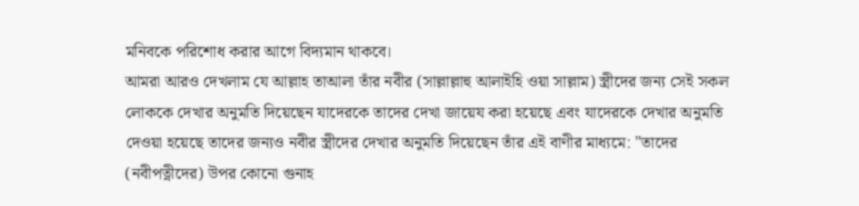মনিবকে পরিশোধ করার আগে বিদ্যমান থাকবে।
আমরা আরও দেখলাম যে আল্লাহ তাআলা তাঁর নবীর (সাল্লাল্লাহু আলাইহি ওয়া সাল্লাম) স্ত্রীদের জন্য সেই সকল লোককে দেখার অনুমতি দিয়েছেন যাদেরকে তাদের দেখা জায়েয করা হয়েছে এবং যাদেরকে দেখার অনুমতি দেওয়া হয়েছে তাদের জন্যও নবীর স্ত্রীদের দেখার অনুমতি দিয়েছেন তাঁর এই বাণীর মাধ্যমে: "তাদের (নবীপত্নীদের) উপর কোনো গুনাহ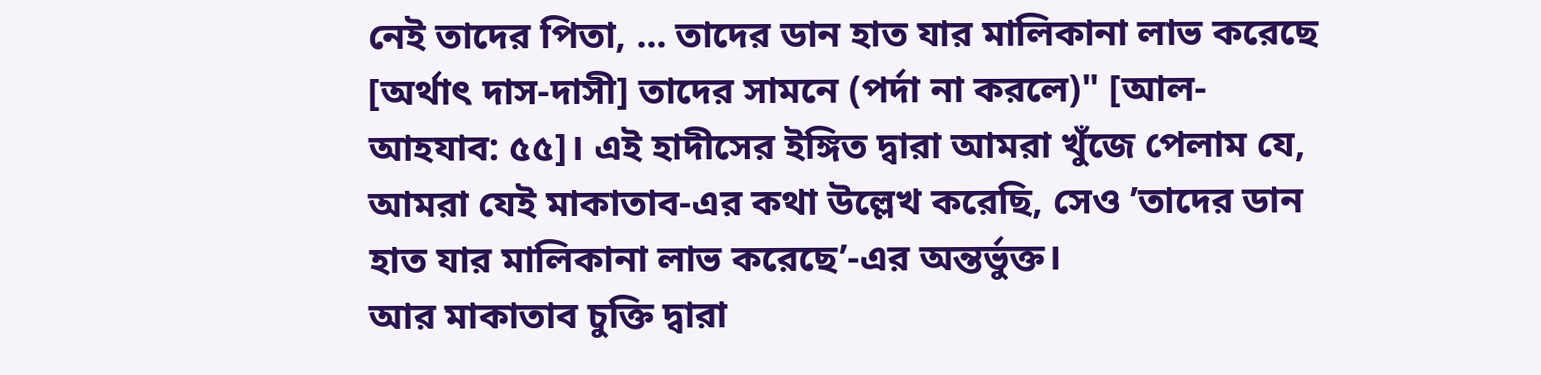নেই তাদের পিতা, ... তাদের ডান হাত যার মালিকানা লাভ করেছে [অর্থাৎ দাস-দাসী] তাদের সামনে (পর্দা না করলে)" [আল-আহযাব: ৫৫]। এই হাদীসের ইঙ্গিত দ্বারা আমরা খুঁজে পেলাম যে, আমরা যেই মাকাতাব-এর কথা উল্লেখ করেছি, সেও ’তাদের ডান হাত যার মালিকানা লাভ করেছে’-এর অন্তর্ভুক্ত।
আর মাকাতাব চুক্তি দ্বারা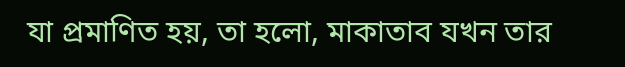যা প্রমাণিত হয়, তা হলো, মাকাতাব যখন তার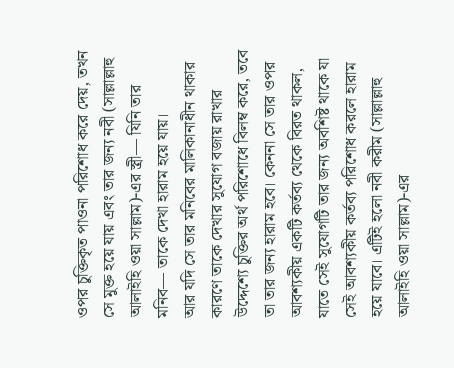ওপর চুক্তিকৃত পাওনা পরিশোধ করে দেয়, তখন সে মুক্ত হয়ে যায় এবং তার জন্য নবী (সাল্লাল্লাহু আলাইহি ওয়া সাল্লাম)-এর স্ত্রী— যিনি তার মনিব— তাকে দেখা হারাম হয়ে যায়।
আর যদি সে তার মনিবের মালিকানাধীন থাকার কারণে তাকে দেখার সুযোগ বজায় রাখার উদ্দেশ্যে চুক্তির অর্থ পরিশোধে বিলম্ব করে, তবে তা তার জন্য হারাম হবে। কেননা সে তার ওপর আবশ্যকীয় একটি কর্তব্য থেকে বিরত থাকল, যাতে সেই সুযোগটি তার জন্য অবশিষ্ট থাকে যা সেই আবশ্যকীয় কর্তব্য পরিশোধ করলে হারাম হয়ে যাবে। এটিই হলো নবী করীম (সাল্লাল্লাহু আলাইহি ওয়া সাল্লাম)-এর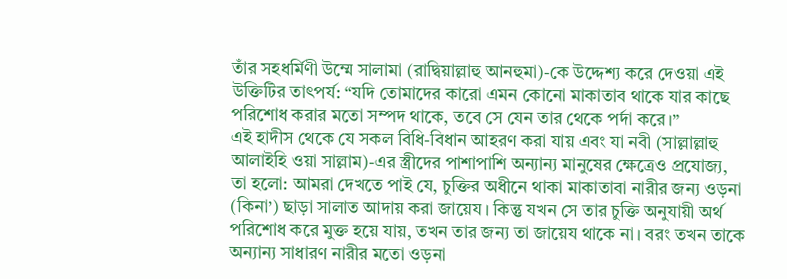তাঁর সহধর্মিণী উম্মে সালামা (রাদ্বিয়াল্লাহু আনহুমা)-কে উদ্দেশ্য করে দেওয়া এই উক্তিটির তাৎপর্য: “যদি তোমাদের কারো এমন কোনো মাকাতাব থাকে যার কাছে পরিশোধ করার মতো সম্পদ থাকে, তবে সে যেন তার থেকে পর্দা করে।”
এই হাদীস থেকে যে সকল বিধি-বিধান আহরণ করা যায় এবং যা নবী (সাল্লাল্লাহু আলাইহি ওয়া সাল্লাম)-এর স্ত্রীদের পাশাপাশি অন্যান্য মানুষের ক্ষেত্রেও প্রযোজ্য, তা হলো: আমরা দেখতে পাই যে, চুক্তির অধীনে থাকা মাকাতাবা নারীর জন্য ওড়না (কিনা’) ছাড়া সালাত আদায় করা জায়েয। কিন্তু যখন সে তার চুক্তি অনুযায়ী অর্থ পরিশোধ করে মুক্ত হয়ে যায়, তখন তার জন্য তা জায়েয থাকে না। বরং তখন তাকে অন্যান্য সাধারণ নারীর মতো ওড়না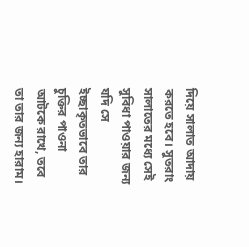দিয়ে সালাত আদায় করতে হবে। সুতরাং সালাতের মধ্যে সেই সুবিধা পাওয়ার জন্য যদি সে ইচ্ছাকৃতভাবে তার চুক্তির পাওনা আটকে রাখে, তবে তা তার জন্য হারাম।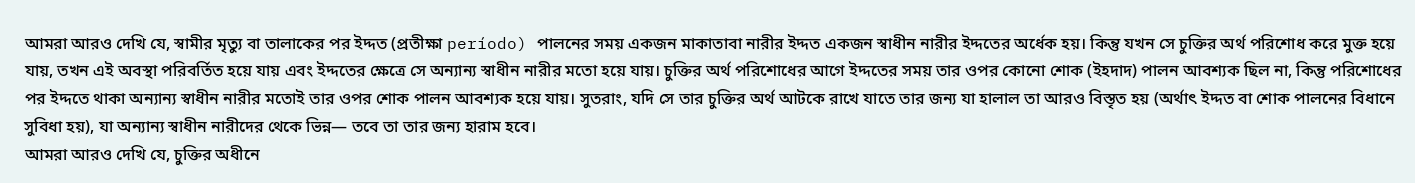আমরা আরও দেখি যে, স্বামীর মৃত্যু বা তালাকের পর ইদ্দত (প্রতীক্ষা período) পালনের সময় একজন মাকাতাবা নারীর ইদ্দত একজন স্বাধীন নারীর ইদ্দতের অর্ধেক হয়। কিন্তু যখন সে চুক্তির অর্থ পরিশোধ করে মুক্ত হয়ে যায়, তখন এই অবস্থা পরিবর্তিত হয়ে যায় এবং ইদ্দতের ক্ষেত্রে সে অন্যান্য স্বাধীন নারীর মতো হয়ে যায়। চুক্তির অর্থ পরিশোধের আগে ইদ্দতের সময় তার ওপর কোনো শোক (ইহদাদ) পালন আবশ্যক ছিল না, কিন্তু পরিশোধের পর ইদ্দতে থাকা অন্যান্য স্বাধীন নারীর মতোই তার ওপর শোক পালন আবশ্যক হয়ে যায়। সুতরাং, যদি সে তার চুক্তির অর্থ আটকে রাখে যাতে তার জন্য যা হালাল তা আরও বিস্তৃত হয় (অর্থাৎ ইদ্দত বা শোক পালনের বিধানে সুবিধা হয়), যা অন্যান্য স্বাধীন নারীদের থেকে ভিন্ন— তবে তা তার জন্য হারাম হবে।
আমরা আরও দেখি যে, চুক্তির অধীনে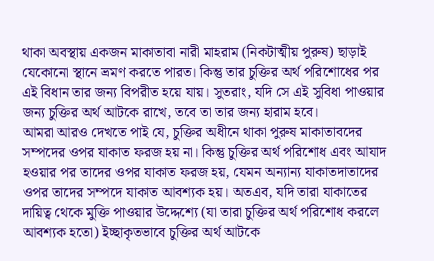থাকা অবস্থায় একজন মাকাতাবা নারী মাহরাম (নিকটাত্মীয় পুরুষ) ছাড়াই যেকোনো স্থানে ভ্রমণ করতে পারত। কিন্তু তার চুক্তির অর্থ পরিশোধের পর এই বিধান তার জন্য বিপরীত হয়ে যায়। সুতরাং, যদি সে এই সুবিধা পাওয়ার জন্য চুক্তির অর্থ আটকে রাখে, তবে তা তার জন্য হারাম হবে।
আমরা আরও দেখতে পাই যে, চুক্তির অধীনে থাকা পুরুষ মাকাতাবদের সম্পদের ওপর যাকাত ফরজ হয় না। কিন্তু চুক্তির অর্থ পরিশোধ এবং আযাদ হওয়ার পর তাদের ওপর যাকাত ফরজ হয়, যেমন অন্যান্য যাকাতদাতাদের ওপর তাদের সম্পদে যাকাত আবশ্যক হয়। অতএব, যদি তারা যাকাতের দায়িত্ব থেকে মুক্তি পাওয়ার উদ্দেশ্যে (যা তারা চুক্তির অর্থ পরিশোধ করলে আবশ্যক হতো) ইচ্ছাকৃতভাবে চুক্তির অর্থ আটকে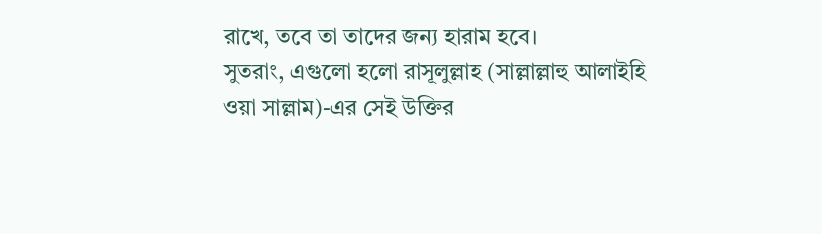রাখে, তবে তা তাদের জন্য হারাম হবে।
সুতরাং, এগুলো হলো রাসূলুল্লাহ (সাল্লাল্লাহু আলাইহি ওয়া সাল্লাম)-এর সেই উক্তির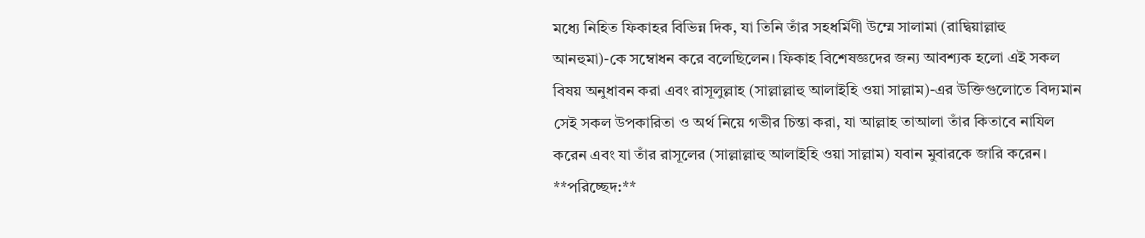মধ্যে নিহিত ফিকাহর বিভিন্ন দিক, যা তিনি তাঁর সহধর্মিণী উম্মে সালামা (রাদ্বিয়াল্লাহু আনহুমা)-কে সম্বোধন করে বলেছিলেন। ফিকাহ বিশেষজ্ঞদের জন্য আবশ্যক হলো এই সকল বিষয় অনুধাবন করা এবং রাসূলুল্লাহ (সাল্লাল্লাহু আলাইহি ওয়া সাল্লাম)-এর উক্তিগুলোতে বিদ্যমান সেই সকল উপকারিতা ও অর্থ নিয়ে গভীর চিন্তা করা, যা আল্লাহ তাআলা তাঁর কিতাবে নাযিল করেন এবং যা তাঁর রাসূলের (সাল্লাল্লাহু আলাইহি ওয়া সাল্লাম) যবান মুবারকে জারি করেন।
**পরিচ্ছেদ:**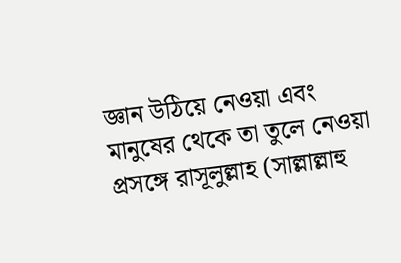জ্ঞান উঠিয়ে নেওয়া এবং মানুষের থেকে তা তুলে নেওয়া প্রসঙ্গে রাসূলুল্লাহ (সাল্লাল্লাহু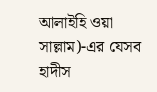আলাইহি ওয়া সাল্লাম)-এর যেসব হাদীস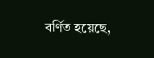বর্ণিত হয়েছে,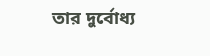তার দুর্বোধ্য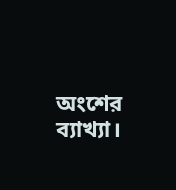অংশের ব্যাখ্যা।